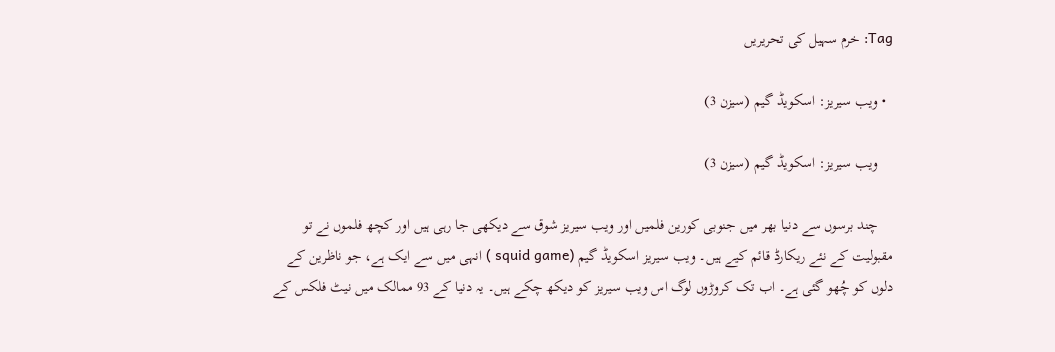Tag: خرم سہیل کی تحریریں

  • ویب سیریز: اسکویڈ گیم (سیزن 3)

    ویب سیریز: اسکویڈ گیم (سیزن 3)

    چند برسوں سے دنیا بھر میں جنوبی کورین فلمیں اور ویب سیریز شوق سے دیکھی جا رہی ہیں اور کچھ فلموں نے تو مقبولیت کے نئے ریکارڈ قائم کیے ہیں۔ ویب سیریز اسکویڈ گیم (squid game ) انہی میں سے ایک ہے، جو ناظرین کے دلوں کو چُھو گئی ہے۔ اب تک کروڑوں‌ لوگ اس ویب سیریز کو دیکھ چکے ہیں۔ یہ دنیا کے 93 ممالک میں نیٹ فلکس کے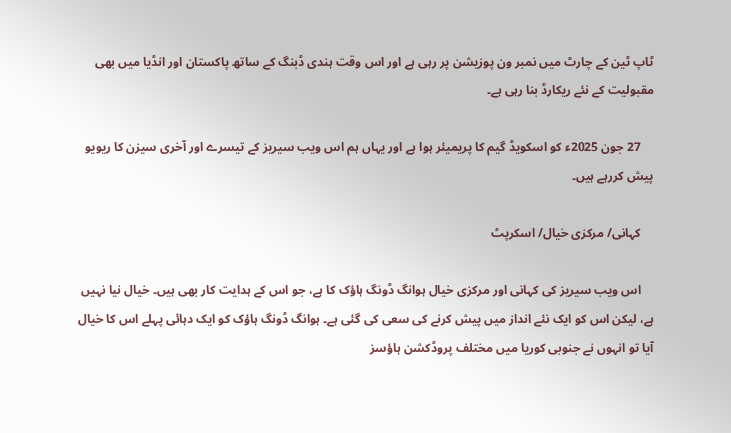ٹاپ ٹین کے چارٹ میں نمبر ون پوزیشن پر رہی ہے اور اس وقت ہندی ڈبنگ کے ساتھ پاکستان اور انڈیا میں بھی مقبولیت کے نئے ریکارڈ بنا رہی ہے۔

    27 جون 2025ء کو اسکویڈ گیم کا پریمیئر ہوا ہے اور یہاں ہم اس ویب سیریز کے تیسرے اور آخری سیزن کا ریویو پیش کررہے ہیں۔

    کہانی/ مرکزی خیال/ اسکرپٹ

    اس ویب سیریز کی کہانی اور مرکزی خیال ہوانگ ڈونگ ہاؤک کا ہے، جو اس کے ہدایت کار بھی ہیں۔ خیال نیا نہیں ہے، لیکن اس کو ایک نئے انداز میں پیش کرنے کی سعی کی گئی ہے۔ ہوانگ ڈونگ ہاؤک کو ایک دہائی پہلے اس کا خیال آیا تو انہوں نے جنوبی کوریا میں مختلف پروڈکشن ہاؤسز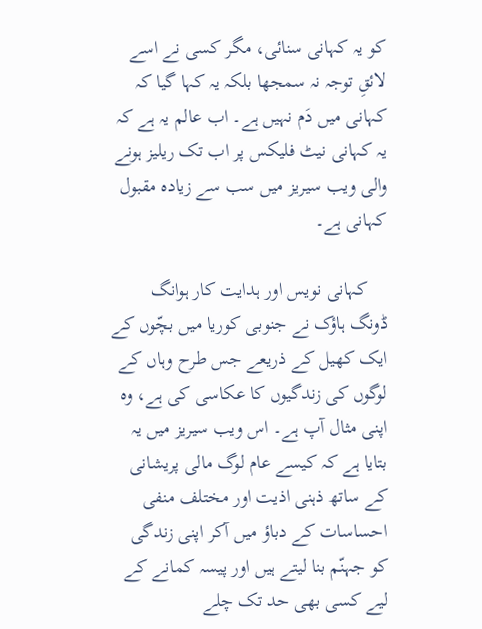کو یہ کہانی سنائی، مگر کسی نے اسے لائقِ توجہ نہ سمجھا بلکہ یہ کہا گیا کہ کہانی میں دَم نہیں ہے۔ اب عالم یہ ہے کہ یہ کہانی نیٹ فلیکس پر اب تک ریلیز ہونے والی ویب سیریز میں سب سے زیادہ مقبول کہانی ہے۔

    کہانی نویس اور ہدایت کار ہوانگ ڈونگ ہاؤک نے جنوبی کوریا میں بچّوں کے ایک کھیل کے ذریعے جس طرح وہاں کے لوگوں کی زندگیوں کا عکاسی کی ہے، وہ اپنی مثال آپ ہے۔ اس ویب سیریز میں یہ بتایا ہے کہ کیسے عام لوگ مالی پریشانی کے ساتھ ذہنی اذیت اور مختلف منفی احساسات کے دباؤ میں آکر اپنی زندگی کو جہنّم بنا لیتے ہیں اور پیسہ کمانے کے لیے کسی بھی حد تک چلے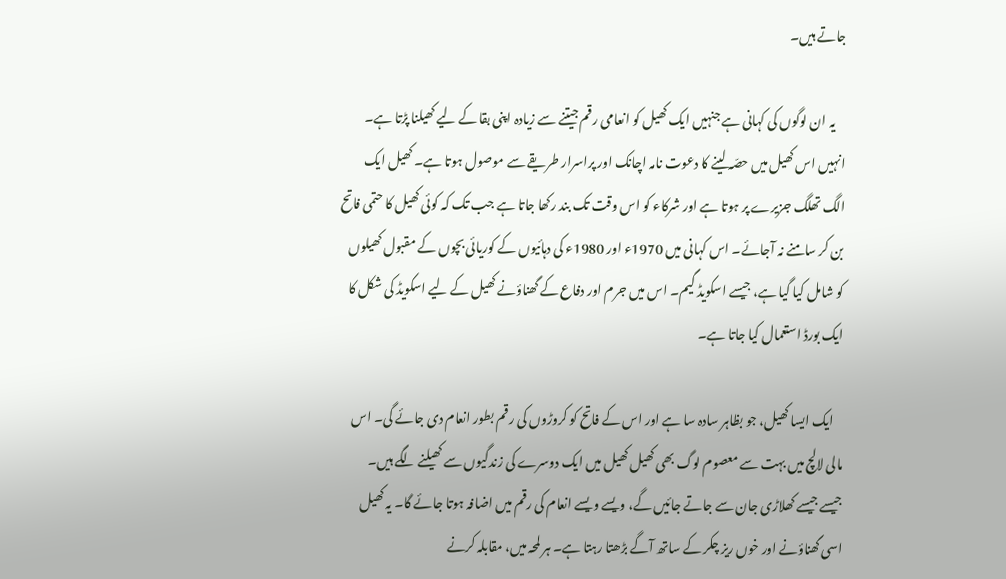جاتے ہیں۔

    یہ ان لوگوں کی کہانی ہے جنہیں ایک کھیل کو انعامی رقم جیتنے سے زیادہ اپنی بقا کے لیے کھیلنا پڑتا ہے۔ انہیں اس کھیل میں حصّہ لینے کا دعوت نامہ اچانک اور پراسرار طریقے سے موصول ہوتا ہے۔ کھیل ایک الگ تھلگ جزیرے پر ہوتا ہے اور شرکاء کو اس وقت تک بند رکھا جاتا ہے جب تک کہ کوئی کھیل کا حتمی فاتح بن کر سامنے نہ آجائے۔ اس کہانی میں 1970ء اور 1980ء کی دہائیوں کے کوریائی بچوں کے مقبول کھیلوں کو شامل کیا گیا ہے، جیسے اسکویڈ گیم۔ اس میں جرم اور دفاع کے گھناؤنے کھیل کے لیے اسکویڈ کی شکل کا ایک بورڈ استعمال کیا جاتا ہے۔

    ایک ایسا کھیل، جو بظاہر سادہ سا ہے اور اس کے فاتح کو کروڑوں کی رقم بطور انعام دی جائے گی۔ اس مالی لالچ میں بہت سے معصوم لوگ بھی کھیل کھیل میں ایک دوسرے کی زندگیوں سے کھیلنے لگے ہیں۔ جیسے جیسے کھلاڑی جان سے جاتے جائیں گے، ویسے ویسے انعام کی رقم میں اضافہ ہوتا جائے گا۔ یہ کھیل اسی گھناؤنے اور خوں ریز چکر کے ساتھ آگے بڑھتا رہتا ہے۔ ہر لمحہ میں، مقابلہ کرنے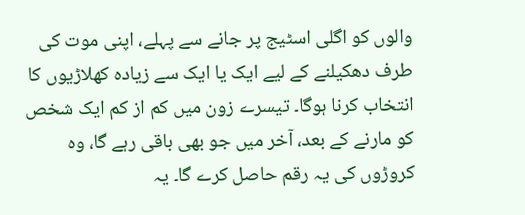والوں کو اگلی اسٹیج پر جانے سے پہلے، اپنی موت کی طرف دھکیلنے کے لیے ایک یا ایک سے زیادہ کھلاڑیوں کا انتخاب کرنا ہوگا۔ تیسرے زون میں کم از کم ایک شخص کو مارنے کے بعد، آخر میں جو بھی باقی رہے گا، وہ کروڑوں کی یہ رقم حاصل کرے گا۔ یہ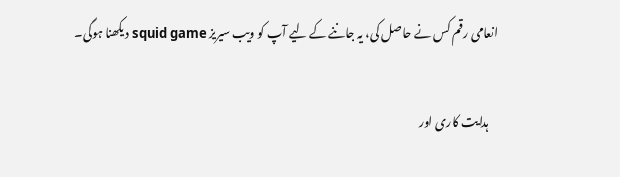انعامی رقم کس نے حاصل کی، یہ جاننے کے لیے آپ کو ویب سیریز squid game دیکھنا ہوگی۔

    ہدایت کاری اور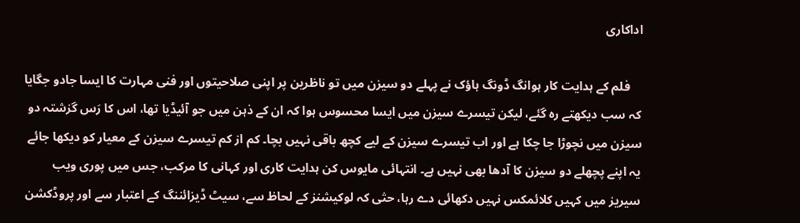اداکاری

    فلم کے ہدایت کار ہوانگ ڈونگ ہاؤک نے پہلے دو سیزن میں تو ناظرین پر اپنی صلاحیتوں اور فنی مہارت کا ایسا جادو جگایا کہ سب دیکھتے رہ گئے، لیکن تیسرے سیزن میں ایسا محسوس ہوا کہ ان کے ذہن میں جو آئیڈیا تھا، اس کا رَس گزشتہ دو سیزن میں نچوڑا جا چکا ہے اور اب تیسرے سیزن کے لیے کچھ باقی نہیں بچا۔ کم از کم تیسرے سیزن کے معیار کو دیکھا جائے یہ اپنے پچھلے دو سیزن کا آدھا بھی نہیں ہے۔ انتہائی مایوس کن ہدایت کاری اور کہانی کا مرکب، جس میں پوری ویب سیریز میں کہیں کلائمکس نہیں دکھائی دے رہا، حتٰی کہ لوکیشنز کے لحاظ سے، سیٹ ڈیزائننگ کے اعتبار سے اور پروڈکشن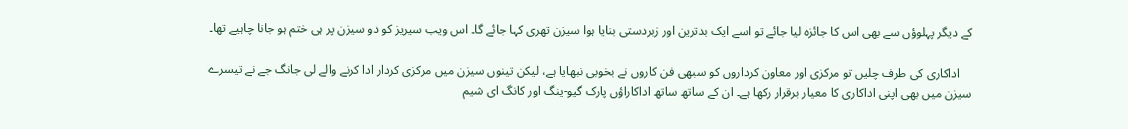کے دیگر پہلوؤں سے بھی اس کا جائزہ لیا جائے تو اسے ایک بدترین اور زبردستی بنایا ہوا سیزن تھری کہا جائے گا۔ اس ویب سیریز کو دو سیزن پر ہی ختم ہو جانا چاہیے تھا۔

    اداکاری کی طرف چلیں تو مرکزی اور معاون کرداروں کو سبھی فن کاروں نے بخوبی نبھایا ہے، لیکن تینوں سیزن میں مرکزی کردار ادا کرنے والے لی جانگ جے نے تیسرے سیزن میں بھی اپنی اداکاری کا معیار برقرار رکھا ہے۔ ان کے ساتھ ساتھ اداکاراؤں پارک گیو-ینگ اور کانگ ای شیم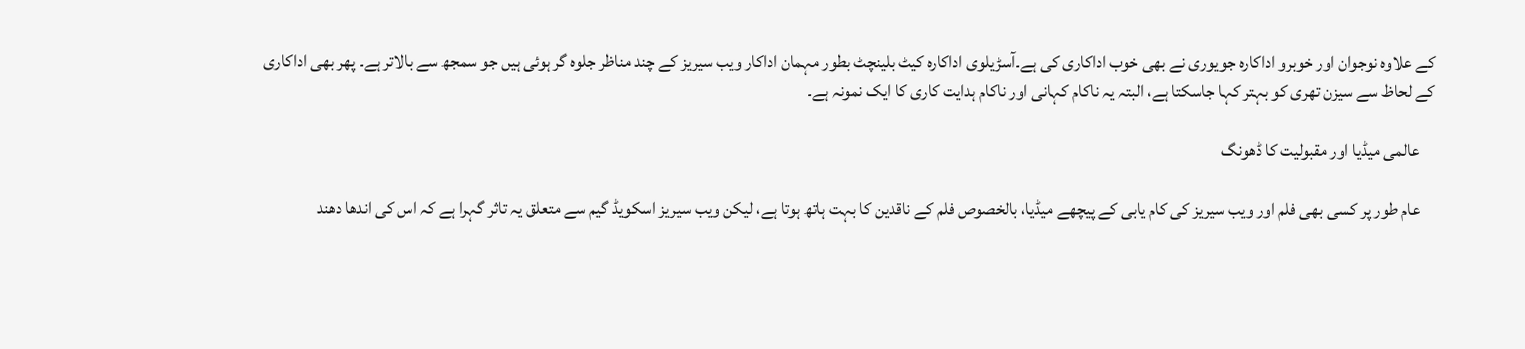کے علاوہ نوجوان اور خوبرو اداکارہ جویوری نے بھی خوب اداکاری کی ہے۔آسڑیلوی اداکارہ کیٹ بلینچٹ بطور مہمان اداکار ویب سیریز کے چند مناظر جلوہ گر ہوئی ہیں جو سمجھ سے بالاتر ہے۔ پھر بھی اداکاری کے لحاظ سے سیزن تھری کو بہتر کہا جاسکتا ہے، البتہ یہ ناکام کہانی اور ناکام ہدایت کاری کا ایک نمونہ ہے۔

    عالمی میڈیا اور مقبولیت کا ڈھونگ

    عام طور پر کسی بھی فلم اور ویب سیریز کی کام یابی کے پیچھے میڈیا، بالخصوص فلم کے ناقدین کا بہت ہاتھ ہوتا ہے، لیکن ویب سیریز اسکویڈ گیم سے متعلق یہ تاثر گہرا ہے کہ اس کی اندھا دھند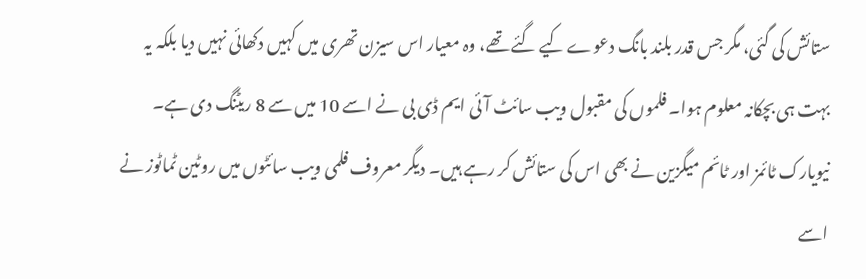ستائش کی گئی، مگر جس قدر بلند بانگ دعوے کیے گئے تھے، وہ معیار اس سیزن تھری میں کہیں دکھائی نہیں دیا بلکہ یہ بہت ہی بچکانہ معلوم ہوا۔ فلموں کی مقبول ویب سائٹ آئی ایم ڈی بی نے اسے 10 میں سے 8 ریٹنگ دی ہے۔ نیویارک ٹائمز اور ٹائم میگزین نے بھی اس کی ستائش کر رہے ہیں۔ دیگر معروف فلمی ویب سائٹوں میں روٹین ٹماٹوز نے اسے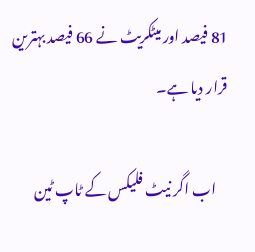81 فیصد اور میٹکریٹ نے 66 فیصد بہترین قرار دیا ہے۔

    اب اگر نیٹ فلیکس کے ٹاپ ٹین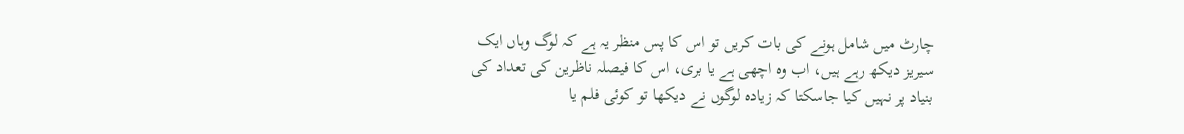چارٹ میں شامل ہونے کی بات کریں‌ تو اس کا پس منظر یہ ہے کہ لوگ وہاں ایک سیریز دیکھ رہے ہیں، اب وہ اچھی ہے یا بری، اس کا فیصلہ ناظرین کی تعداد کی بنیاد پر نہیں کیا جاسکتا کہ زیادہ لوگوں نے دیکھا تو کوئی فلم یا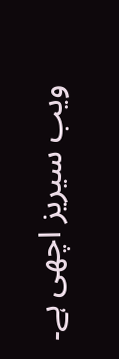ویب سیریز اچھی ہے۔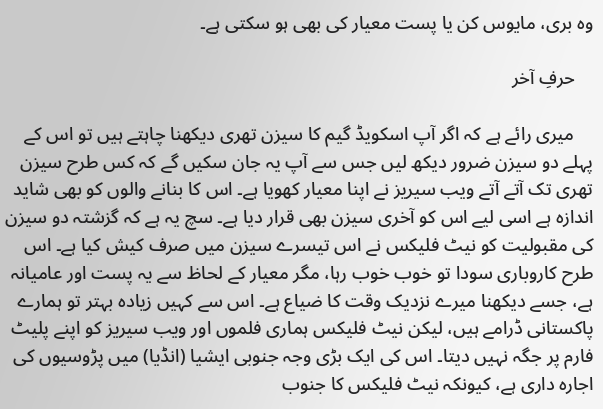وہ بری، مایوس کن یا پست معیار کی بھی ہو سکتی ہے۔

    حرفِ آخر

    میری رائے ہے کہ اگر آپ اسکویڈ گیم کا سیزن تھری دیکھنا چاہتے ہیں تو اس کے پہلے دو سیزن ضرور دیکھ لیں جس سے آپ یہ جان سکیں‌ گے کہ کس طرح سیزن تھری تک آتے آتے ویب سیریز نے اپنا معیار کھویا ہے۔ اس کا بنانے والوں کو بھی شاید اندازہ ہے اسی لیے اس کو آخری سیزن بھی قرار دیا ہے۔ سچ یہ ہے کہ گزشتہ دو سیزن کی مقبولیت کو نیٹ فلیکس نے اس تیسرے سیزن میں صرف کیش کیا ہے۔ اس طرح کاروباری سودا تو خوب خوب رہا، مگر معیار کے لحاظ سے یہ پست اور عامیانہ ہے، جسے دیکھنا میرے نزدیک وقت کا ضیاع ہے۔ اس سے کہیں زیادہ بہتر تو ہمارے پاکستانی ڈرامے ہیں، لیکن نیٹ فلیکس ہماری فلموں اور ویب سیریز کو اپنے پلیٹ فارم پر جگہ نہیں دیتا۔ اس کی ایک بڑی وجہ جنوبی ایشیا (انڈیا) میں پڑوسیوں کی اجارہ داری ہے، کیونکہ نیٹ فلیکس کا جنوب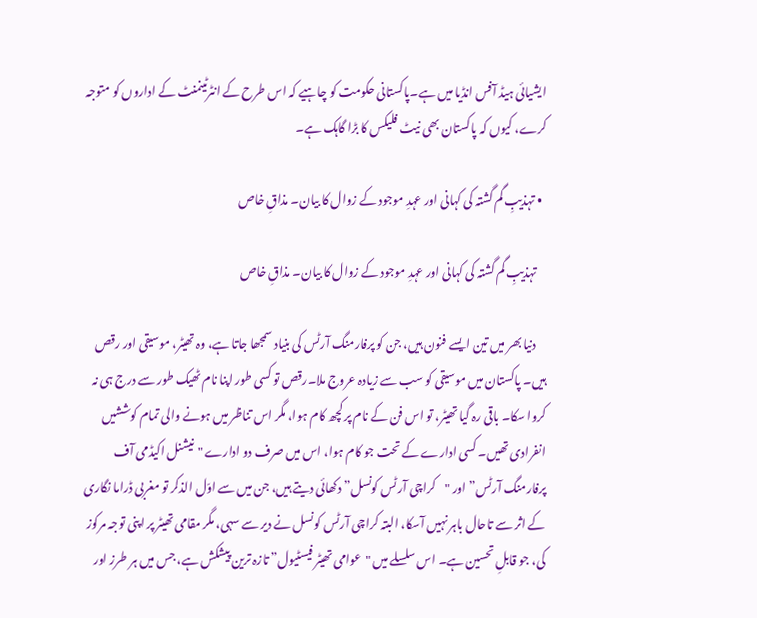ایشیائی ہیڈ آفس انڈیا میں ہے۔پاکستانی حکومت کو چاہیے کہ اس طرح کے انٹرٹینمنٹ کے اداروں کو متوجہ کرے، کیوں کہ پاکستان بھی نیٹ فلیکس کا بڑا گاہک ہے۔

  • تہذیبِ گم گشتہ کی کہانی اور عہدِ موجود کے زوال کا بیان۔ مذاقِ خاص

    تہذیبِ گم گشتہ کی کہانی اور عہدِ موجود کے زوال کا بیان۔ مذاقِ خاص

    دنیا بھر میں تین ایسے فنون ہیں، جن کو پرفارمنگ آرٹس کی بنیاد سمجھا جاتا ہے، وہ تھیٹر، موسیقی اور رقص ہیں۔ پاکستان میں موسیقی کو سب سے زیادہ عروج ملا۔رقص تو کسی طور اپنا نام ٹھیک طور سے درج ہی نہ کروا سکا۔ باقی رہ گیا تھیٹر، تو اس فن کے نام پر کچھ کام ہوا، مگر اس تناظر میں ہونے والی تمام کوششیں انفرادی تھیں۔ کسی ادارے کے تحت جو کام ہوا، اس میں صرف دو ادارے "نیشنل اکیڈمی آف پرفارمنگ آرٹس” اور "کراچی آرٹس کونسل” دکھائی دیتے ہیں، جن میں سے اوّل الذکر تو مغربی ڈراما نگاری کے اثر سے تاحال باہر نہیں آسکا، البتہ کراچی آرٹس کونسل نے دیر سے سہی، مگر مقامی تھیٹر پر اپنی توجہ مرکوز کی، جو قابلِ تحسین ہے۔ اس سلسلے میں "عوامی تھیٹر فیسٹیول” تازہ ترین پیشکش ہے، جس میں ہر طرز اور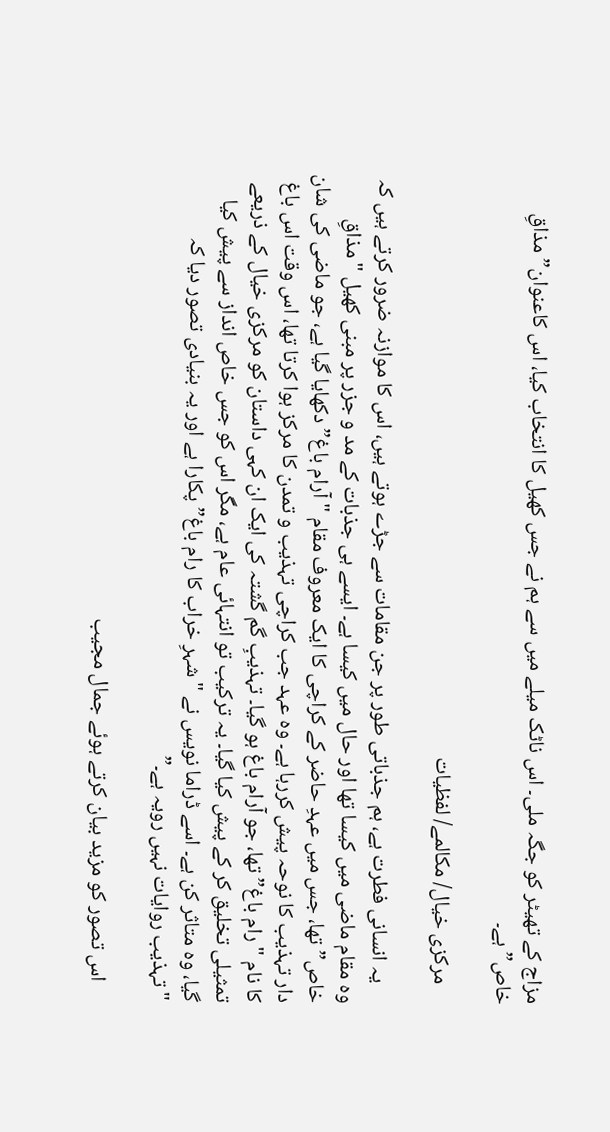مزاج کے تھیٹر کو جگہ ملی۔ اس ناٹک میلے میں سے ہم نے جس کھیل کا انتخاب کیا، اس کاعنوان”مذاقِ خاص” ہے۔

    مرکزی خیال/ مکالمے/ لفظیات

    یہ انسانی فطرت ہے، ہم جذباتی طور پر جن مقامات سے جڑے ہوتے ہیں، اس کا موازنہ ضرور کرتے ہیں کہ وہ مقام ماضی میں کیسا تھا اور حال میں کیسا ہے۔ ایسے ہی جذبات کے مد و جزر پر مبنی کھیل "مذاقِ خاص” تھا، جس میں عہدِ حاضر کے کراچی کا ایک معروف مقام "آرام باغ” دکھایا گیا ہے، جو ماضی کی شان دار تہذیب کا نوحہ پیش کررہا ہے۔ وہ عہد جب کراچی تہذیب و تمدن کا مرکز ہوا کرتا تھا، اس وقت اس باغ کا نام "رام باغ” تھا، جو آرام باغ ہو گیا۔ تہذیبِ گم گشتہ کی ایک ان کہی داستان کو مرکزی خیال کے ذریعے تمثیلی تخلیق کر کے پیش کیا گیا۔ یہ ترکیب تو انتہائی عام ہے، مگر اس کو جس خاص انداز سے پیش کیا گیا، وہ متاثر کن ہے۔ اسے ڈراما نویس نے "شہرِ خراب کا رام باغ” پکارا ہے اور یہ بنیادی تصور دیا کہ "تہذیب روایات نہیں رویہ ہے۔”

    اس تصور کو مزید بیان کرتے ہوئے جمال مجیب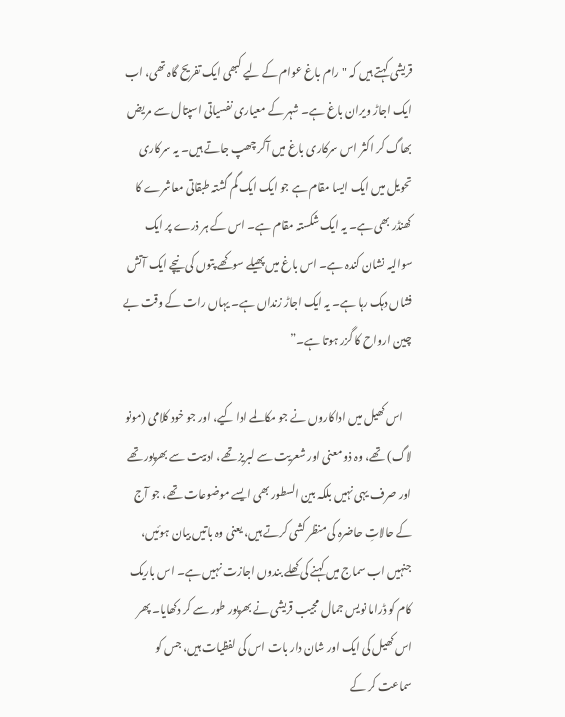قریشی کہتے ہیں کہ "رام باغ عوام کے لیے کبھی ایک تفریح گاہ تھی، اب ایک اجاڑ ویران باغ ہے۔ شہر کے معیاری نفسیاتی اسپتال سے مریض بھاگ کر اکثر اس سرکاری باغ میں آکر چھپ جاتے ہیں۔ یہ سرکاری تحویل میں ایک ایسا مقام ہے جو ایک ایک گم گشتہ طبقاتی معاشرے کا کھنڈر بھی ہے۔ یہ ایک شکستہ مقام ہے۔ اس کے ہر ذرے پر ایک سوالیہ نشان کندہ ہے۔ اس باغ میں پھیلے سوکھے پتوں کی نیچے ایک آتش فشاں دہک رہا ہے۔ یہ ایک اجاڑ زنداں ہے۔ یہاں رات کے وقت بے چین ارواح کا گزر ہوتا ہے۔”

    اس کھیل میں اداکاروں نے جو مکالمے ادا کیے، اور جو خود کلامی (مونو لاگ) تھے، وہ ذو معنی اور شعریت سے لبریز تھے، ادبیت سے بھرپور تھے اور صرف یہی نہیں بلکہ بین السطور بھی ایسے موضوعات تھے، جو آج کے حالاتِ حاضرہ کی منظر کشی کرتے ہیں، یعنی وہ باتیں بیان ہوئیں، جنہیں اب سماج میں کہنے کی کھلے بندوں اجازت نہیں ہے۔ اس باریک کام کو ڈراما نویس جمال مجیب قریشی نے بھرپور طور سے کر دکھایا۔ پھر اس کھیل کی ایک اور شان دار بات اس کی لفظیات ہیں، جس کو سماعت کر کے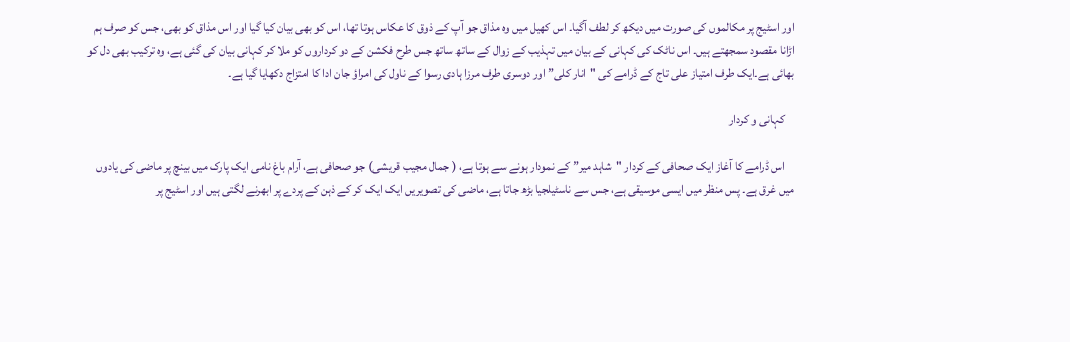اور اسٹیج پر مکالموں کی صورت میں دیکھ کر لطف آگیا۔ اس کھیل میں وہ مذاق جو آپ کے ذوق کا عکاس ہوتا تھا، اس کو بھی بیان کیا گیا اور اس مذاق کو بھی، جس کو صرف ہم اڑانا مقصود سمجھتے ہیں۔ اس ناٹک کی کہانی کے بیان میں تہذیب کے زوال کے ساتھ ساتھ جس طرح فکشن کے دو کرداروں کو ملا کر کہانی بیان کی گئی ہے، وہ ترکیب بھی دل کو بھائی ہے۔ایک طرف امتیاز علی تاج کے ڈرامے کی "انار کلی” اور دوسری طرف مرزا ہادی رسوا کے ناول کی امراؤ جان ادا کا امتزاج دکھایا گیا ہے۔

    کہانی و کردار

    اس ڈرامے کا آغاز ایک صحافی کے کردار "شاہد میر” کے نمودار ہونے سے ہوتا ہے، ( جمال مجیب قریشی) جو صحافی ہے، آرام باغ نامی ایک پارک میں بینچ پر ماضی کی یادوں میں غرق ہے۔ پس منظر میں ایسی موسیقی ہے، جس سے ناسٹیلجیا بڑھ جاتا ہے، ماضی کی تصویریں ایک ایک کر کے ذہن کے پردے پر ابھرنے لگتی ہیں اور اسٹیج پر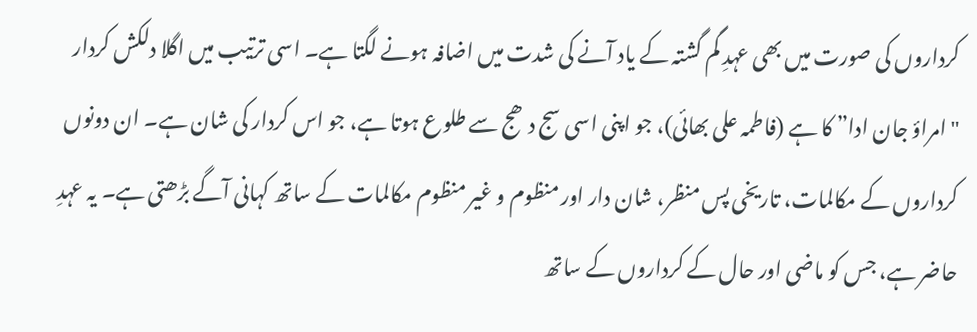کرداروں کی صورت میں بھی عہدِ گم گشتہ کے یاد آنے کی شدت میں اضافہ ہونے لگتا ہے۔ اسی ترتیب میں اگلا دلکش کردار "امراؤ جان ادا” کا ہے (فاطمہ علی بھائی)، جو اپنی اسی سج دھج سے طلوع ہوتا ہے، جو اس کردار کی شان ہے۔ ان دونوں کرداروں کے مکالمات، تاریخی پس منظر، شان دار اور منظوم و غیر منظوم مکالمات کے ساتھ کہانی آگے بڑھتی ہے۔ یہ عہدِ حاضر ہے، جس کو ماضی اور حال کے کرداروں کے ساتھ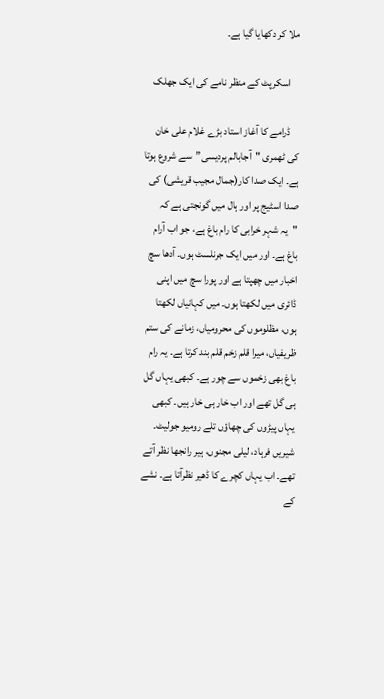ملا کر دکھایا گیا ہے۔

    اسکرپٹ کے منظر نامے کی ایک جھلک

    ڈرامے کا آغاز استاد بڑے غلام علی خان کی ٹھمری "آجابالم پردیسی”سے شروع ہوتا ہے۔ ایک صدا کار(جمال مجیب قریشی) کی صدا اسٹیج پر اور ہال میں گونجتی ہے کہ "یہ شہر خرابی کا رام باغ ہے، جو اب آرام باغ ہے۔ اور میں ایک جرنلسٹ ہوں۔ آدھا سچ اخبار میں چھپتا ہے اور پورا سچ میں اپنی ڈائری میں لکھتا ہوں۔ میں کہانیاں لکھتا ہوں، مظلوموں کی محرومیاں، زمانے کی ستم ظریفیاں، میرا قلم زخم قلم بند کرتا ہے۔ یہ رام باغ بھی زخموں سے چور ہے۔ کبھی یہاں گل ہی گل تھے اور اب خار ہی خار ہیں۔ کبھی یہاں پیڑوں کی چھاؤں تلے رومیو جولیٹ۔ شیریں فرہاد، لیلی مجنوں، ہیر رانجھا نظر آتے تھے۔ اب یہاں کچرے کا ڈھیر نظرآتا ہے۔ نشے کے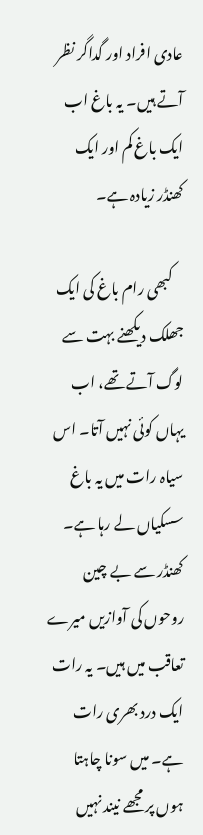عادی افراد اور گداگر نظر آتے ہیں۔ یہ باغ اب ایک باغ کم اور ایک کھنڈر زیادہ ہے۔

    کبھی رام باغ کی ایک جھلک دیکھنے بہت سے لوگ آتے تھے، اب یہاں کوئی نہیں آتا۔ اس سیاہ رات میں یہ باغ سسکیاں لے رہا ہے۔ کھنڈر سے بے چین روحوں کی آوازیں میرے تعاقب میں ہیں۔ یہ رات ایک درد بھری رات ہے۔ میں سونا چاہتا ہوں پر مجھے نیند نہیں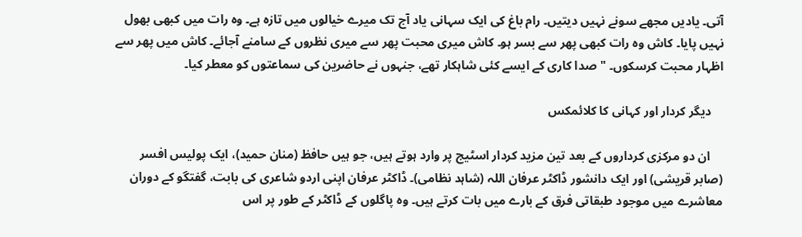آتی۔ یادیں مجھے سونے نہیں دیتیں۔ رام باغ کی ایک سہانی یاد آج تک میرے خیالوں میں تازہ ہے۔ وہ رات میں کبھی بھول نہیں پایا۔ کاش وہ رات کبھی پھر سے بسر ہو۔ کاش میری محبت پھر سے میری نظروں کے سامنے آجائے۔ کاش میں پھر سے اظہار محبت کرسکوں۔ "صدا کاری کے ایسے کئی شاہکار تھے، جنہوں نے حاضرین کی سماعتوں کو معطر کیا۔

    دیگر کردار اور کہانی کا کلائمکس

    ان دو مرکزی کرداروں کے بعد تین مزید کردار اسٹیج پر وارد ہوتے ہیں، جو ہیں حافظ (منان حمید)، ایک پولیس افسر (صابر قریشی) اور ایک دانشور ڈاکٹر عرفان اللہ (شاہد نظامی)۔ ڈاکٹر عرفان اپنی اردو شاعری کی بابت، گفتگو کے دوران معاشرے میں موجود طبقاتی فرق کے بارے میں بات کرتے ہیں۔ وہ پاگلوں کے ڈاکٹر کے طور پر اس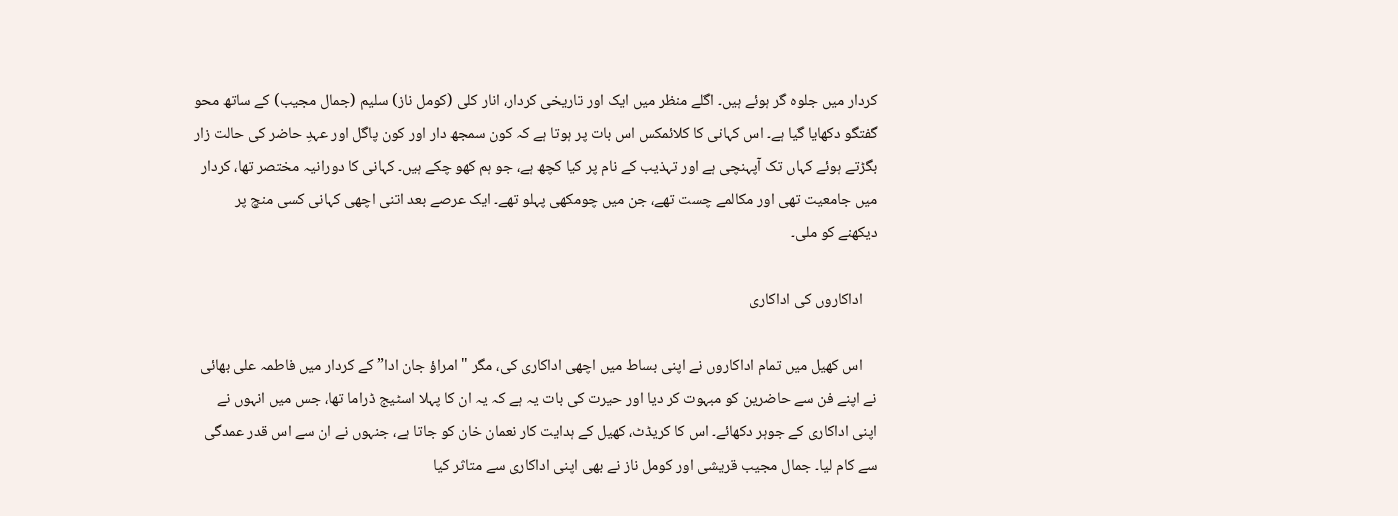کردار میں جلوہ گر ہوئے ہیں۔ اگلے منظر میں ایک اور تاریخی کردار، انار کلی (کومل ناز) سلیم (جمال مجیب) کے ساتھ محو گفتگو دکھایا گیا ہے۔ اس کہانی کا کلائمکس اس بات پر ہوتا ہے کہ کون سمجھ دار اور کون پاگل اور عہدِ حاضر کی حالت زار بگڑتے ہوئے کہاں تک آپہنچی ہے اور تہذیب کے نام پر کیا کچھ ہے، جو ہم کھو چکے ہیں۔ کہانی کا دورانیہ مختصر تھا، کردار میں جامعیت تھی اور مکالمے چست تھے، جن میں چومکھی پہلو تھے۔ ایک عرصے بعد اتنی اچھی کہانی کسی منچ پر دیکھنے کو ملی۔

    اداکاروں کی اداکاری

    اس کھیل میں تمام اداکاروں نے اپنی بساط میں اچھی اداکاری کی، مگر "امراؤ جان ادا” کے کردار میں فاطمہ علی بھائی نے اپنے فن سے حاضرین کو مبہوت کر دیا اور حیرت کی بات یہ ہے کہ یہ ان کا پہلا اسٹیج ڈراما تھا، جس میں انہوں نے اپنی اداکاری کے جوہر دکھائے۔ اس کا کریڈٹ، کھیل کے ہدایت کار نعمان خان کو جاتا ہے، جنہوں نے ان سے اس قدر عمدگی سے کام لیا۔ جمال مجیب قریشی اور کومل ناز نے بھی اپنی اداکاری سے متاثر کیا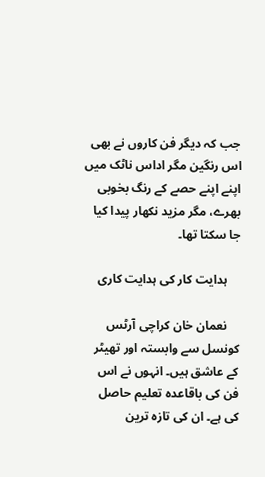جب کہ دیگر فن کاروں نے بھی اس رنگین مگر اداس ناٹک میں اپنے اپنے حصے کے رنگ بخوبی بھرے، مگر مزید نکھار پیدا کیا جا سکتا تھا۔

    ہدایت کار کی ہدایت کاری

    نعمان خان کراچی آرٹس کونسل سے وابستہ اور تھیٹر کے عاشق ہیں۔ انہوں نے اس فن کی باقاعدہ تعلیم حاصل کی ہے۔ ان کی تازہ ترین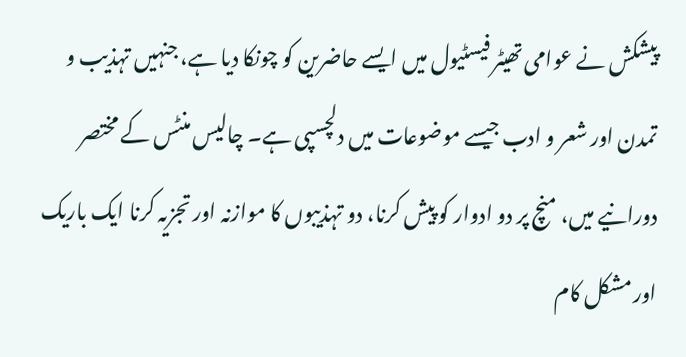پیشکش نے عوامی تھیٹر فیسٹیول میں ایسے حاضرین کو چونکا دیا ہے، جنہیں تہذیب و تمدن اور شعر و ادب جیسے موضوعات میں دلچسپی ہے۔ چالیس منٹس کے مختصر دورانیے میں، منچ پر دو ادوار کو پیش کرنا، دو تہذیبوں کا موازنہ اور تجزیہ کرنا ایک باریک اور مشکل کام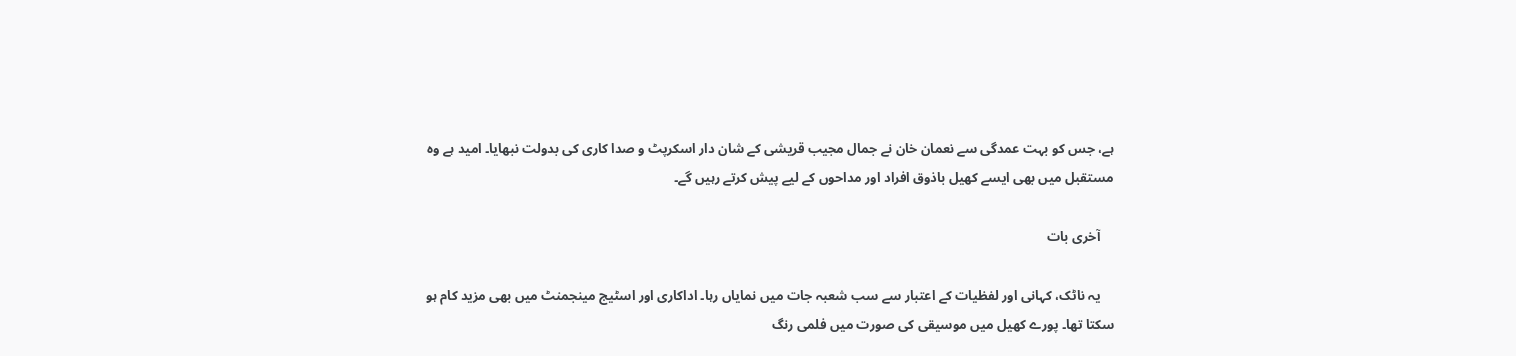ہے، جس کو بہت عمدگی سے نعمان خان نے جمال مجیب قریشی کے شان دار اسکرپٹ و صدا کاری کی بدولت نبھایا۔ امید ہے وہ مستقبل میں بھی ایسے کھیل باذوق افراد اور مداحوں کے لیے پیش کرتے رہیں گے۔

    آخری بات

    یہ ناٹک، کہانی اور لفظیات کے اعتبار سے سب شعبہ جات میں نمایاں رہا۔ اداکاری اور اسٹیج مینجمنٹ میں بھی مزید کام ہو سکتا تھا۔ پورے کھیل میں موسیقی کی صورت میں فلمی رنگ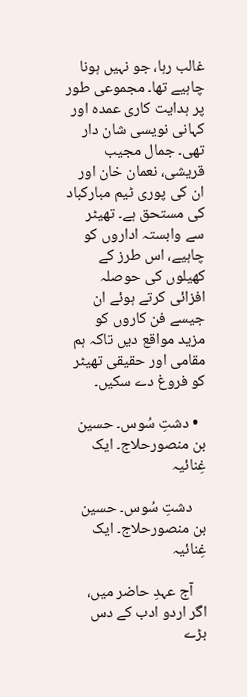غالب رہا، جو نہیں ہونا چاہیے تھا۔ مجموعی طور پر ہدایت کاری عمدہ اور کہانی نویسی شان دار تھی۔ جمال مجیب قریشی، نعمان خان اور ان کی پوری ٹیم مبارکباد کی مستحق ہے۔ تھیٹر سے وابستہ اداروں کو چاہیے، اس طرز کے کھیلوں کی حوصلہ افزائی کرتے ہوئے ان جیسے فن کاروں کو مزید مواقع دیں تاکہ ہم مقامی اور حقیقی تھیٹر کو فروغ دے سکیں۔

  • دشتِ سُوس۔ حسین بن منصورحلاج۔ ایک غِنائیہ

    دشتِ سُوس۔ حسین بن منصورحلاج۔ ایک غِنائیہ

    آج عہدِ حاضر میں، اگر اردو ادب کے دس بڑے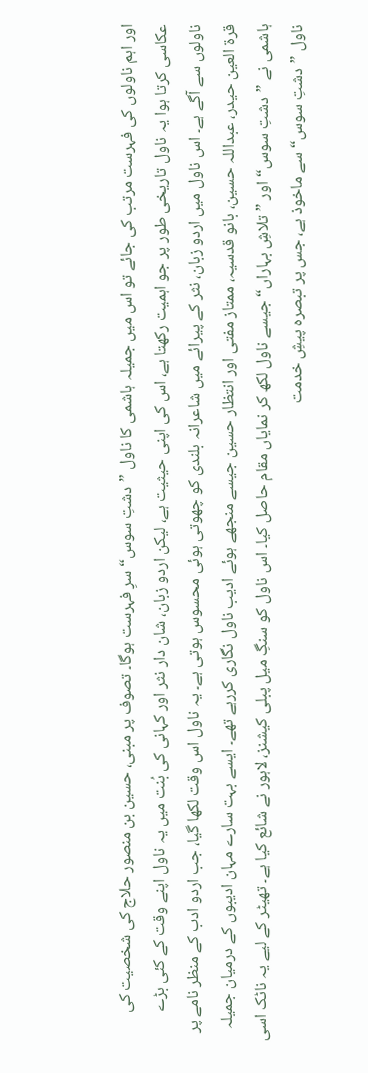اور اہم ناولوں کی فہرست مرتب کی جائے تو اس میں جمیلہ ہاشمی کا ناول ”دشتِ سوس“ سرِ فہرست ہوگا۔ تصوف پر مبنی، حسین بن منصور حلاج کی شخصیت کی عکاسی کرتا ہوا یہ ناول تاریخی طور پر جو اہمیت رکھتا ہے، اس کی اپنی حیثیت ہے، لیکن اردو زبان، شان دار نثر اور کہانی کی بُنت میں یہ ناول اپنے وقت کے کئی بڑے ناولوں سے آگے ہے۔ اس ناول میں اردو زبان، نثر کے پیرائے میں شاعرانہ بلندی کو چھوتی ہوئی محسوس ہوتی ہے۔ یہ ناول اس وقت لکھا گیا، جب اردو ادب کے منظر نامے پر قرۃ العین حیدر، عبداللہ حسین، بانو قدسیہ، ممتاز مفتی اور انتظار حسین جیسے منجھے ہوئے ادیب ناول نگاری کررہے تھے۔ ایسے بہت سارے مہان ادیبوں کے درمیان جمیلہ ہاشمی نے ”دشتِ سوس“ اور ”تلاشِ بہاراں“ جیسے ناول لکھ کر نمایاں مقام حاصل کیا۔ اس ناول کو سنگِ میل پبلی کیشنز، لاہور نے شائع کیا ہے۔ تھیٹر کے لیے یہ ناٹک اسی ناول ”دشتِ سوس“ سے ماخوذ ہے، جس پر تبصرہ پیشِ خدمت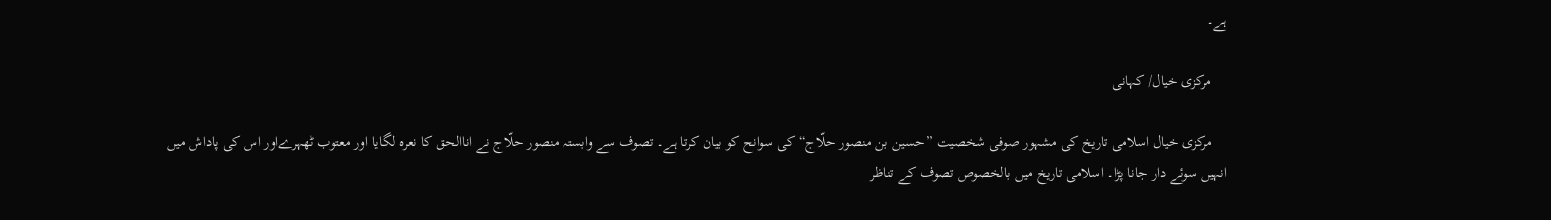ہے۔

    مرکزی خیال/ کہانی

    مرکزی خیال اسلامی تاریخ کی مشہور صوفی شخصیت ”حسین بن منصور حلّاج“ کی سوانح کو بیان کرتا ہے۔ تصوف سے وابستہ منصور حلّاج نے اناالحق کا نعرہ لگایا اور معتوب ٹھہرےاور اس کی پاداش میں انہیں سوئے دار جانا پڑا۔ اسلامی تاریخ میں بالخصوص تصوف کے تناظر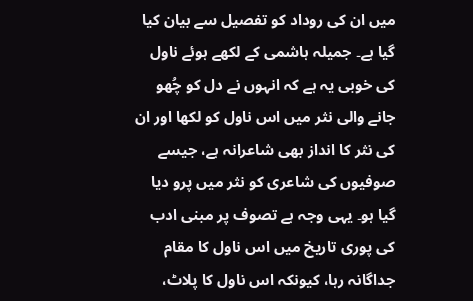میں ان کی روداد کو تفصیل سے بیان کیا گیا ہے۔ جمیلہ ہاشمی کے لکھے ہوئے ناول کی خوبی یہ ہے کہ انہوں نے دل کو چُھو جانے والی نثر میں اس ناول کو لکھا اور ان کی نثر کا انداز بھی شاعرانہ ہے، جیسے صوفیوں کی شاعری کو نثر میں پرو دیا گیا ہو۔ یہی وجہ ہے تصوف پر مبنی ادب کی پوری تاریخ میں اس ناول کا مقام جداگانہ رہا، کیونکہ اس ناول کا پلاٹ،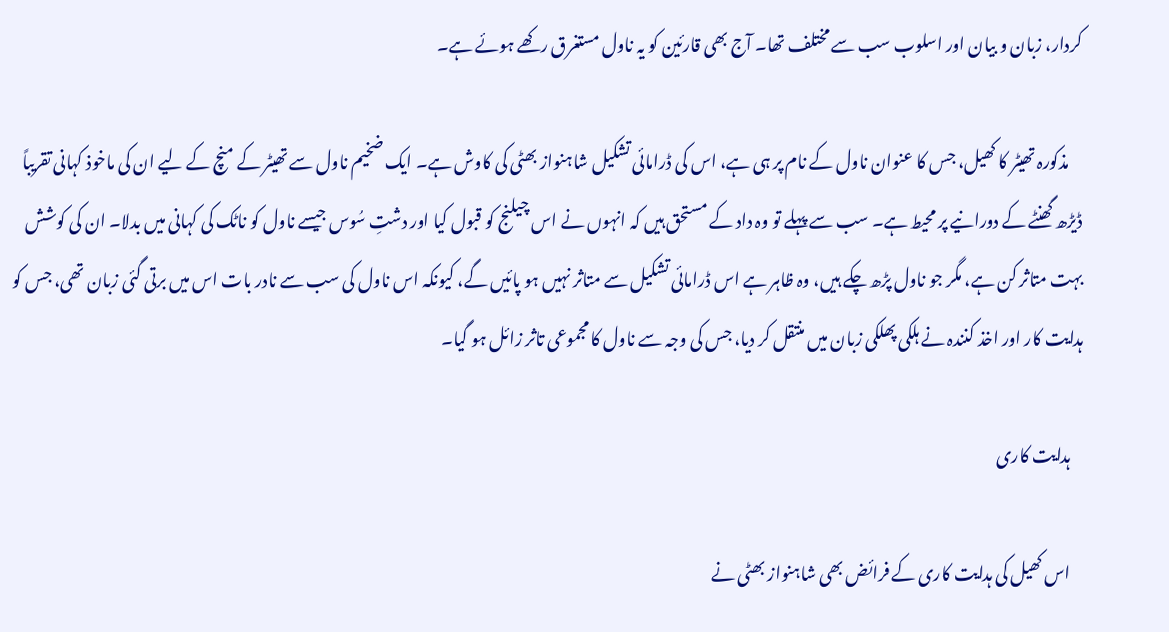کردار، زبان و بیان اور اسلوب سب سے مختلف تھا۔ آج بھی قارئین کو یہ ناول مستغرق رکھے ہوئے ہے۔

    مذکورہ تھیٹر کا کھیل، جس کا عنوان ناول کے نام پر ہی ہے، اس کی ڈرامائی تشکیل شاہنواز بھٹی کی کاوش ہے۔ ایک ضخیم ناول سے تھیٹر کے منچ کے لیے ان کی ماخوذ کہانی تقریباً ڈیڑھ گھنٹے کے دورانیے پر محیط ہے۔ سب سے پہلے تو وہ داد کے مستحق ہیں کہ انہوں نے اس چیلنج کو قبول کیا اور دشتِ سُوس جیسے ناول کو ناٹک کی کہانی میں بدلا۔ ان کی کوشش بہت متاثر کن ہے، مگر جو ناول پڑھ چکے ہیں، وہ ظاہر ہے اس ڈرامائی تشکیل سے متاثر نہیں ہو پائیں گے، کیونکہ اس ناول کی سب سے نادر بات اس میں برتی گئی زبان تھی، جس کو ہدایت کار اور اخذ کنندہ نے ہلکی پھلکی زبان میں منتقل کر دیا، جس کی وجہ سے ناول کا مجموعی تاثر زائل ہو گیا۔

    ہدایت کاری

    اس کھیل کی ہدایت کاری کے فرائض بھی شاہنواز بھٹی نے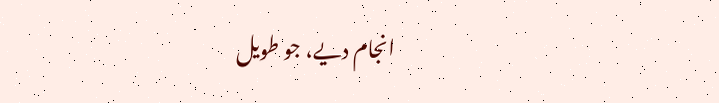انجام دیے، جو طویل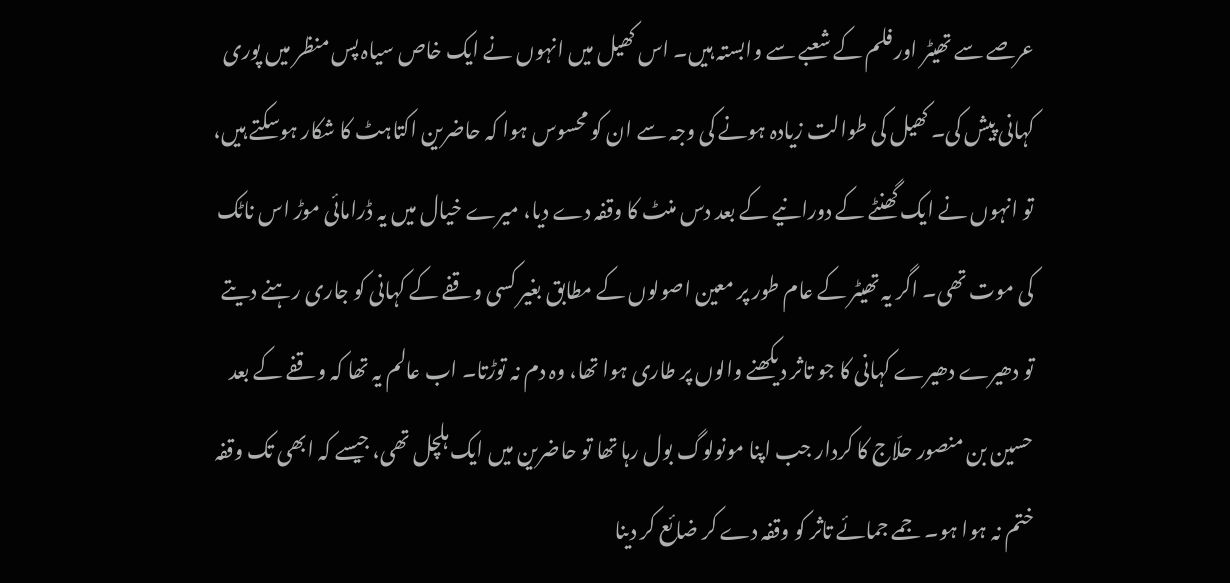عرصے سے تھیٹر اور فلم کے شعبے سے وابستہ ہیں۔ اس کھیل میں انہوں نے ایک خاص سیاہ پس منظر میں پوری کہانی پیش کی۔ کھیل کی طوالت زیادہ ہونے کی وجہ سے ان کو محسوس ہوا کہ حاضرین اکتاہٹ کا شکار ہوسکتے ہیں، تو انہوں نے ایک گھنٹے کے دورانیے کے بعد دس منٹ کا وقفہ دے دیا، میرے خیال میں یہ ڈرامائی موڑ اس ناٹک کی موت تھی۔ اگر یہ تھیٹر کے عام طور پر معین اصولوں کے مطابق بغیر کسی وقفے کے کہانی کو جاری رہنے دیتے تو دھیرے دھیرے کہانی کا جو تاثر دیکھنے والوں پر طاری ہوا تھا، وہ دم نہ توڑتا۔ اب عالم یہ تھا کہ وقفے کے بعد حسین بن منصور حلّاج کا کردار جب اپنا مونولوگ بول رہا تھا تو حاضرین میں ایک ہلچل تھی، جیسے کہ ابھی تک وقفہ ختم نہ ہوا ہو۔ جمے جمائے تاثر کو وقفہ دے کر ضائع کر دینا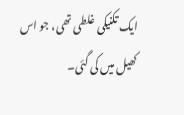ایک تکنیکی غلطی تھی، جو اس کھیل میں کی گئی۔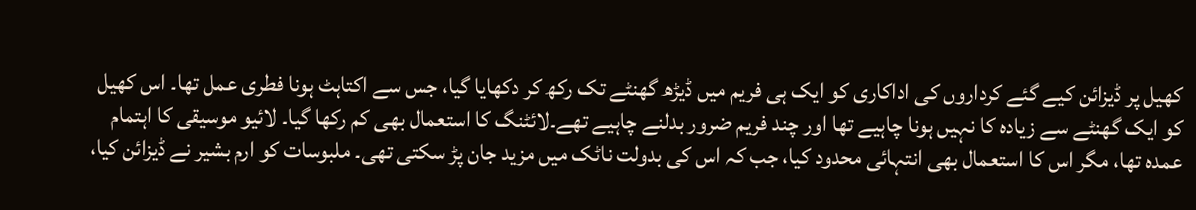کھیل پر ڈیزائن کیے گئے کرداروں کی اداکاری کو ایک ہی فریم میں ڈیڑھ گھنٹے تک رکھ کر دکھایا گیا، جس سے اکتاہٹ ہونا فطری عمل تھا۔ اس کھیل کو ایک گھنٹے سے زیادہ کا نہیں ہونا چاہیے تھا اور چند فریم ضرور بدلنے چاہیے تھے۔لائٹنگ کا استعمال بھی کم رکھا گیا۔ لائیو موسیقی کا اہتمام عمدہ تھا، مگر اس کا استعمال بھی انتہائی محدود کیا، جب کہ اس کی بدولت ناٹک میں مزید جان پڑ سکتی تھی۔ ملبوسات کو ارم بشیر نے ڈیزائن کیا،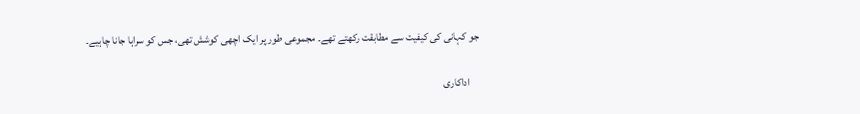جو کہانی کی کیفیت سے مطابقت رکھتے تھے۔ مجموعی طور پر ایک اچھی کوشش تھی، جس کو سراہا جانا چاہیے۔

    اداکاری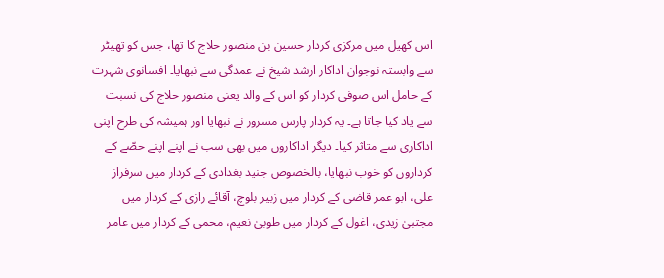اس کھیل میں مرکزی کردار حسین بن منصور حلاج کا تھا، جس کو تھیٹر سے وابستہ نوجوان اداکار ارشد شیخ نے عمدگی سے نبھایا۔ افسانوی شہرت کے حامل اس صوفی کردار کو اس کے والد یعنی منصور حلاج کی نسبت سے یاد کیا جاتا ہے۔ یہ کردار پارس مسرور نے نبھایا اور ہمیشہ کی طرح اپنی اداکاری سے متاثر کیا۔ دیگر اداکاروں میں بھی سب نے اپنے اپنے حصّے کے کرداروں کو خوب نبھایا، بالخصوص جنید بغدادی کے کردار میں سرفراز علی، ابو عمر قاضی کے کردار میں زبیر بلوچ، آقائے رازی کے کردار میں مجتبیٰ زیدی، اغول کے کردار میں طوبیٰ نعیم، محمی کے کردار میں عامر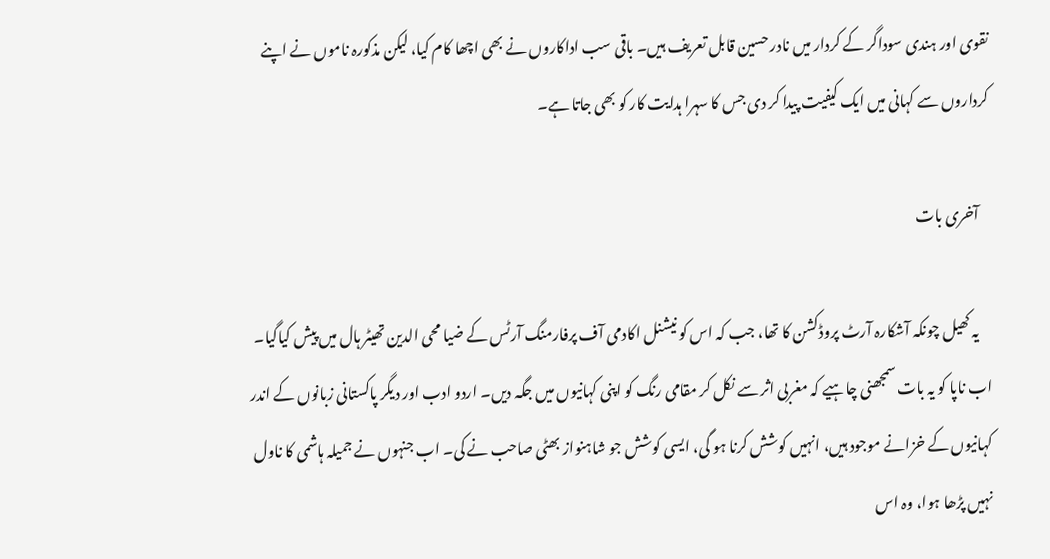نقوی اور ہندی سوداگر کے کردار میں نادر حسین قابل تعریف ہیں۔ باقی سب اداکاروں نے بھی اچھا کام کیا، لیکن مذکورہ ناموں نے اپنے کرداروں سے کہانی میں ایک کیفیت پیدا کر دی جس کا سہرا ہدایت کار کو بھی جاتا ہے۔

    آخری بات

    یہ کھیل چونکہ آشکارہ آرٹ پروڈکشن کا تھا، جب کہ اس کو نیشنل اکادمی آف پرفارمنگ آرٹس کے ضیا محی الدین تھیٹر ہال میں پیش کیاگیا۔ اب ناپا کو یہ بات سمجھنی چاہیے کہ مغربی اثر سے نکل کر مقامی رنگ کو اپنی کہانیوں میں جگہ دیں۔ اردو ادب اور دیگر پاکستانی زبانوں کے اندر کہانیوں کے خزانے موجود ہیں، انہیں کوشش کرنا ہو گی، ایسی کوشش جو شاہنواز بھٹی صاحب نے کی۔ اب جنہوں نے جمیلہ ہاشمی کا ناول نہیں پڑھا ہوا، وہ اس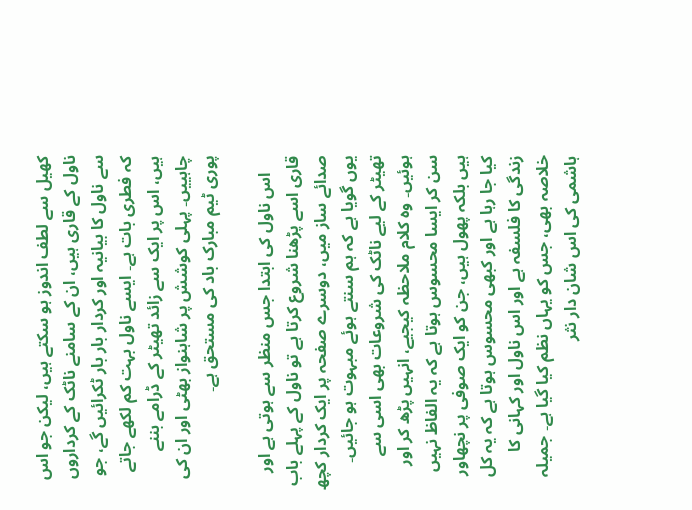کھیل سے لطف اندوز ہو سکتے ہیں، لیکن جو اس ناول کے قاری ہیں، ان کے سامنے ناٹک کے کرداروں سے ناول کا بیانیہ اور کردار بار بار ٹکرائیں گے، جو کہ فطری بات ہے۔ ایسے ناول بہت کم لکھے جاتے ہیں، اس پر ایک سے زائد تھیٹر کے ڈرامے بننے چاہییں۔ پہلی کوشش پر شاہنواز بھٹی اور ان کی پوری ٹیم مبارک باد کی مستحق ہے۔

    اس ناول کی ابتدا جس منظر سے ہوتی ہے اور قاری اسے پڑھنا شروع کرتا ہے تو ناول کے پہلے باب صدائے ساز میں، دوسرے صفحہ پر ایک کردار کچھ یوں گویا ہے کہ ہم سنتے ہوئے مبہوت ہو جائیں۔ تھیٹر کے لیے ناٹک کی شروعات بھی اسی سے ہوئیں۔ وہ کلام ملاحظہ کیجیے، انہیں پڑھ کر اور سن کر ایسا محسوس ہوتا ہے کہ یہ الفاظ نہیں ہیں بلکہ پھول ہیں، جن کو ایک صوفی پر نچھاور کیا جا رہا ہے اور کبھی محسوس ہوتا ہے کہ یہ کل زندگی کا فلسفہ ہے اور اس ناول اور کہانی کا خلاصہ بھی، جس کو یہاں نظم کیا گیا ہے۔ جمیلہ ہاشمی کی اس شان دار نثر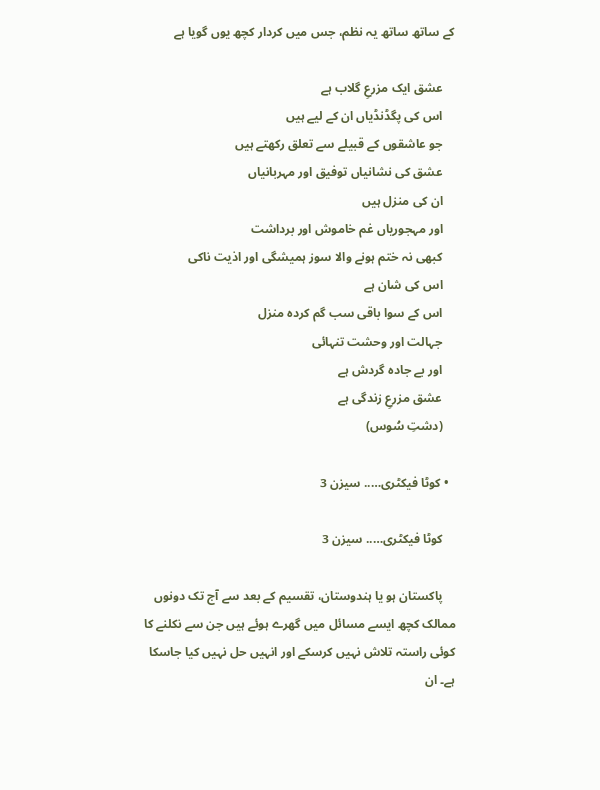کے ساتھ ساتھ یہ نظم، جس میں کردار کچھ یوں گویا ہے

    عشق ایک مزرعِ گلاب ہے
    اس کی پگڈنڈیاں ان کے لیے ہیں
    جو عاشقوں کے قبیلے سے تعلق رکھتے ہیں
    عشق کی نشانیاں توفیق اور مہربانیاں
    ان کی منزل ہیں
    اور مہجوریاں غم خاموش اور برداشت
    کبھی نہ ختم ہونے والا سوز ہمیشگی اور اذیت ناکی
    اس کی شان ہے
    اس کے سوا باقی سب گم کردہ منزل
    جہالت اور وحشت تنہائی
    اور بے جادہ گردش ہے
    عشق مزرعِ زندگی ہے
    (دشتِ سُوس)

  • کوٹا فیکٹری….. سیزن 3

    کوٹا فیکٹری….. سیزن 3

    پاکستان ہو یا ہندوستان، تقسیم کے بعد سے آج تک دونوں ممالک کچھ ایسے مسائل میں گھرے ہوئے ہیں جن سے نکلنے کا کوئی راستہ تلاش نہیں کرسکے اور انہیں حل نہیں کیا جاسکا ہے۔ ان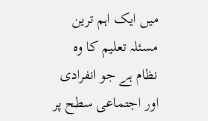میں ایک اہم ترین مسئلہ تعلیم کا وہ نظام ہے جو انفرادی اور اجتماعی سطح پر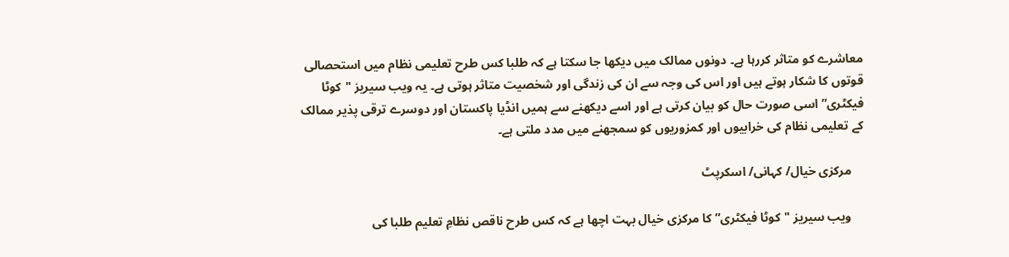معاشرے کو متاثر کررہا ہے۔ دونوں ممالک میں دیکھا جا سکتا ہے کہ طلبا کس طرح تعلیمی نظام میں استحصالی قوتوں کا شکار ہوتے ہیں اور اس کی وجہ سے ان کی زندگی اور شخصیت متاثر ہوتی ہے۔ یہ ویب سیریز "کوٹا فیکٹری” اسی صورت حال کو بیان کرتی ہے اور اسے دیکھنے سے ہمیں انڈیا پاکستان اور دوسرے ترقی پذیر ممالک کے تعلیمی نظام کی خرابیوں اور کمزوریوں کو سمجھنے میں مدد ملتی ہے۔

    مرکزی خیال/ کہانی/ اسکرپٹ

    ویب سیریز "کوٹا فیکٹری” کا مرکزی خیال بہت اچھا ہے کہ کس طرح ناقص نظامِ تعلیم طلبا کی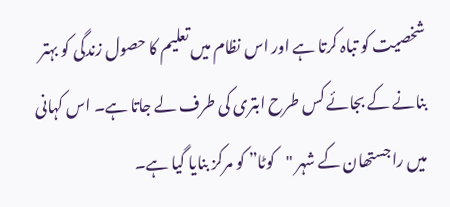شخصیت کو تباہ کرتا ہے اور اس نظام میں تعلیم کا حصول زندگی کو بہتر بنانے کے بجائے کس طرح ابتری کی طرف لے جاتا ہے۔ اس کہانی میں راجستھان کے شہر "کوٹا” کو مرکز بنایا گیا ہے۔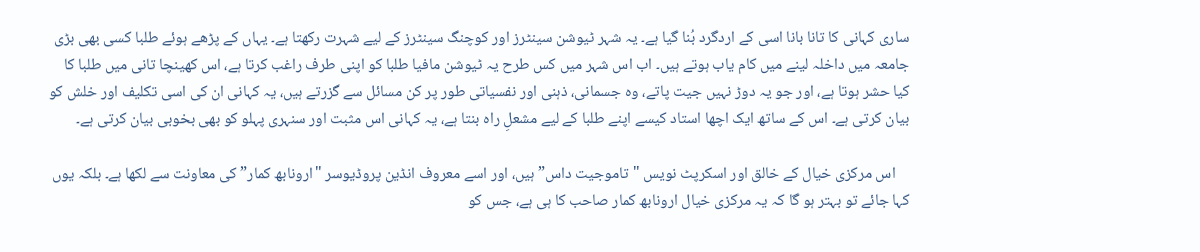ساری کہانی کا تانا بانا اسی کے اردگرد بُنا گیا ہے۔ یہ شہر ٹیوشن سینٹرز اور کوچنگ سینٹرز کے لیے شہرت رکھتا ہے۔ یہاں کے پڑھے ہوئے طلبا کسی بھی بڑی جامعہ میں داخلہ لینے میں کام یاب ہوتے ہیں۔ اب اس شہر میں کس طرح یہ ٹیوشن مافیا طلبا کو اپنی طرف راغب کرتا ہے، اس کھینچا تانی میں طلبا کا کیا حشر ہوتا ہے، اور جو یہ دوڑ نہیں جیت پاتے، وہ جسمانی، ذہنی اور نفسیاتی طور پر کن مسائل سے گزرتے ہیں، یہ کہانی ان کی اسی تکلیف اور خلش کو بیان کرتی ہے۔ اس کے ساتھ ایک اچھا استاد کیسے اپنے طلبا کے لیے مشعلِ راہ بنتا ہے، یہ کہانی اس مثبت اور سنہری پہلو کو بھی بخوبی بیان کرتی ہے۔

    اس مرکزی خیال کے خالق اور اسکرپٹ نویس "تاموجیت داس” ہیں، اور اسے معروف انڈین پروڈیوسر "ارونابھ کمار” کی معاونت سے لکھا ہے۔ بلکہ یوں کہا جائے تو بہتر ہو گا کہ یہ مرکزی خیال ارونابھ کمار صاحب کا ہی ہے، جس کو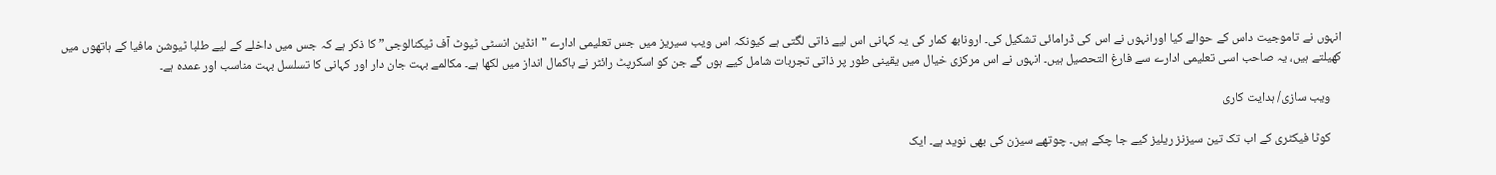انہوں نے تاموجیت داس کے حوالے کیا اورانہوں نے اس کی ڈرامائی تشکیل کی۔ ارونابھ کمار کی یہ کہانی اس لیے ذاتی لگتی ہے کیونکہ اس ویب سیریز میں جس تعلیمی ادارے "انڈین انسٹی ٹیوٹ آف ٹیکنالوجی” کا ذکر ہے کہ جس میں داخلے کے لیے طلبا ٹیوشن مافیا کے ہاتھوں میں کھیلتے ہیں، یہ صاحب اسی تعلیمی ادارے سے فارغ التحصیل ہیں۔ انہوں نے اس مرکزی خیال میں یقینی طور پر ذاتی تجربات شامل کیے ہوں گے جن کو اسکرپٹ رائٹر نے باکمال انداز میں لکھا ہے۔ مکالمے بہت جان دار اور کہانی کا تسلسل بہت مناسب اور عمدہ ہے۔

    ویب سازی/ ہدایت کاری

    کوٹا فیکٹری کے اب تک تین سیزنز ریلیز کیے جا چکے ہیں۔ چوتھے سیزن کی بھی نوید ہے۔ ایک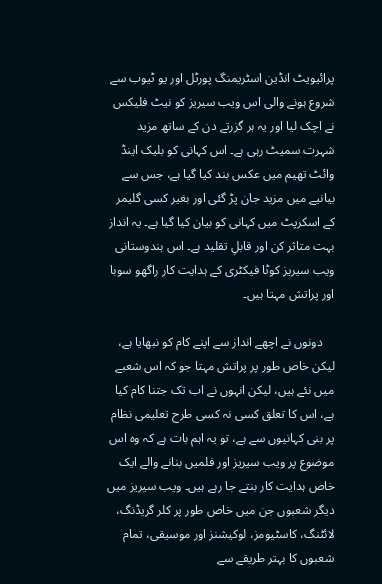پرائیویٹ انڈین اسٹریمنگ پورٹل اور یو ٹیوب سے شروع ہونے والی اس ویب سیریز کو نیٹ فلیکس نے اچک لیا اور یہ ہر گزرتے دن کے ساتھ مزید شہرت سمیٹ رہی ہے۔ اس کہانی کو بلیک اینڈ وائٹ تھیم میں عکس بند کیا گیا ہے، جس سے بیانیے میں مزید جان پڑ گئی اور بغیر کسی گلیمر کے اسکرپٹ میں کہانی کو بیان کیا گیا ہے۔ یہ انداز بہت متاثر کن اور قابلِ تقلید ہے۔ اس ہندوستانی ویب سیریز کوٹا فیکٹری کے ہدایت کار راگھو سوبا اور پراتش مہتا ہیں۔

    دونوں نے اچھے انداز سے اپنے کام کو نبھایا ہے، لیکن خاص طور پر پراتش مہتا جو کہ اس شعبے میں نئے ہیں، لیکن انہوں نے اب تک جتنا کام کیا ہے، اس کا تعلق کسی نہ کسی طرح تعلیمی نظام پر بنی کہانیوں سے ہے، تو یہ اہم بات ہے کہ وہ اس موضوع پر ویب سیریز اور فلمیں بنانے والے ایک خاص ہدایت کار بنتے جا رہے ہیں۔ ویب سیریز میں دیگر شعبوں جن میں خاص طور پر کلر گریڈنگ، لائٹنگ، کاسٹیومز، لوکیشنز اور موسیقی، تمام شعبوں کا بہتر طریقے سے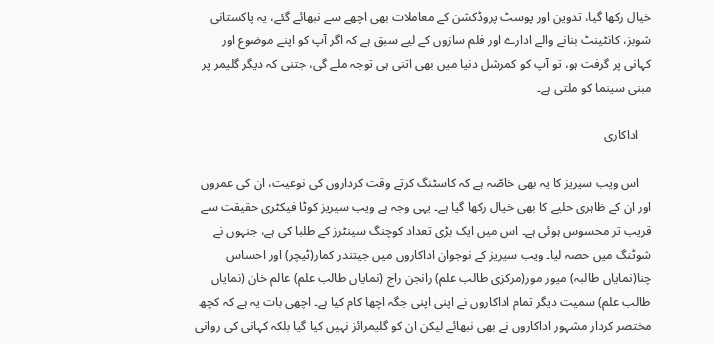خیال رکھا گیا، تدوین اور پوسٹ پروڈکشن کے معاملات بھی اچھے سے نبھائے گئے، یہ پاکستانی شوبز، کانٹینٹ بنانے والے ادارے اور فلم سازوں کے لیے سبق ہے کہ اگر آپ کو اپنے موضوع اور کہانی پر گرفت ہو، تو آپ کو کمرشل دنیا میں بھی اتنی ہی توجہ ملے گی، جتنی کہ دیگر گلیمر پر مبنی سینما کو ملتی ہے۔

    اداکاری

    اس ویب سیریز کا یہ بھی خاصّہ ہے کہ کاسٹنگ کرتے وقت کرداروں کی نوعیت، ان کی عمروں اور ان کے ظاہری حلیے کا بھی خیال رکھا گیا ہے۔ یہی وجہ ہے ویب سیریز کوٹا فیکٹری حقیقت سے قریب تر محسوس ہوئی ہے۔ اس میں ایک بڑی تعداد کوچنگ سینٹرز کے طلبا کی ہے، جنہوں نے شوٹنگ میں حصہ لیا۔ ویب سیریز کے نوجوان اداکاروں میں جیتندر کمار(ٹیچر) اور احساس چنا(نمایاں طالبہ) میور مور(مرکزی طالب علم) رانجن راج (نمایاں طالب علم) عالم خان (نمایاں طالب علم) سمیت دیگر تمام اداکاروں نے اپنی اپنی جگہ اچھا کام کیا ہے۔ اچھی بات یہ ہے کہ کچھ مختصر کردار مشہور اداکاروں نے بھی نبھائے لیکن ان کو گلیمرائز نہیں کیا گیا بلکہ کہانی کی روانی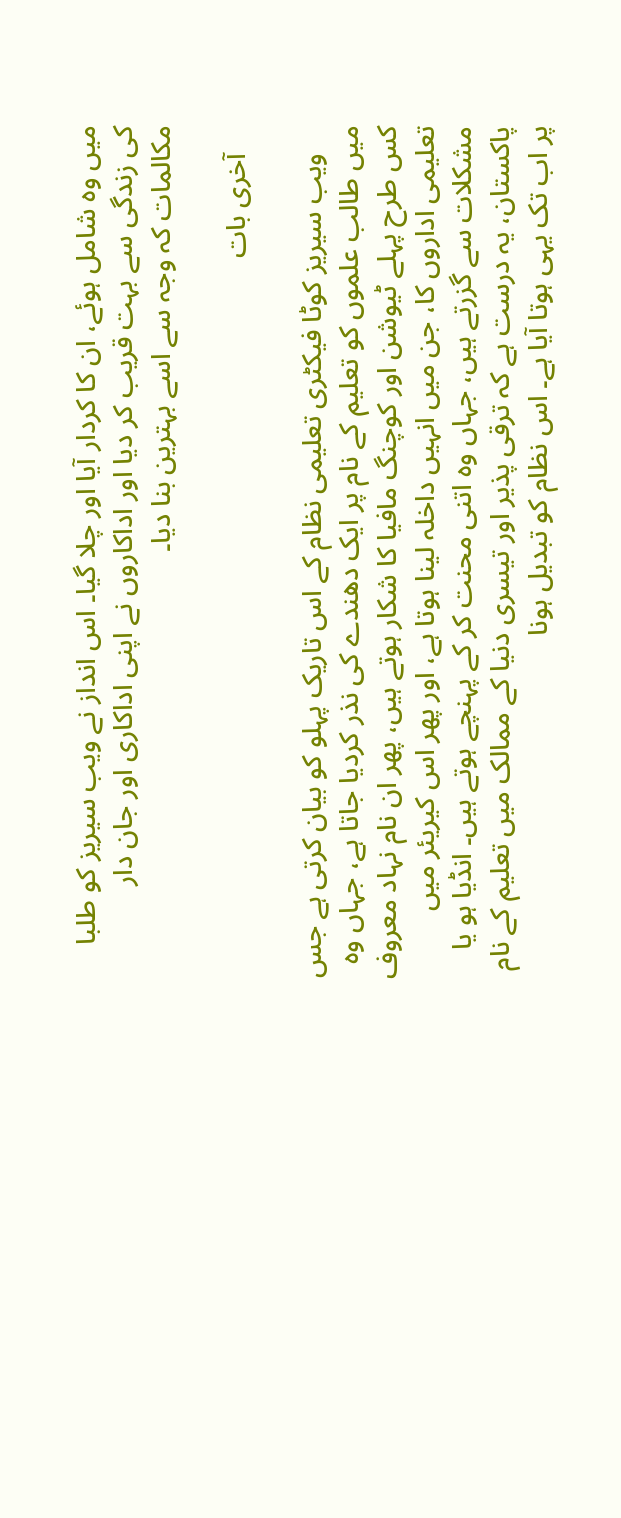میں وہ شامل ہوئے، ان کا کردار آیا اور چلا گیا۔ اس انداز نے ویب سیریز کو طلبا کی زندگی سے بہت قریب کر دیا اور اداکاروں نے اپنی اداکاری اور جان دار مکالمات کہ وجہ سے اسے بہترین بنا دیا۔

    آخری بات

    ویب سیریز کوٹا فیکٹری تعلیمی نظام کے اس تاریک پہلو کو بیان کرتی ہے جس میں طالب علموں کو تعلیم کے نام پر ایک دھندے کی نذر کردیا جاتا ہے، جہاں وہ کس طرح پہلے ٹیوشن اور کوچنگ مافیا کا شکار ہوتے ہیں، پھر ان نام نہاد معروف تعلیمی اداروں کا، جن میں انہیں داخلہ لینا ہوتا ہے، اور پھر اس کیریئر میں مشکلات سے گزرتے ہیں، جہاں وہ اتنی محنت کر کے پہنچے ہوتے ہیں۔ انڈیا ہو یا پاکستان، یہ درست ہے کہ ترقی پذیر اور تیسری دنیا کے ممالک میں تعلیم کے نام پر اب تک یہی ہوتا آیا ہے۔ اس نظام کو تبدیل ہونا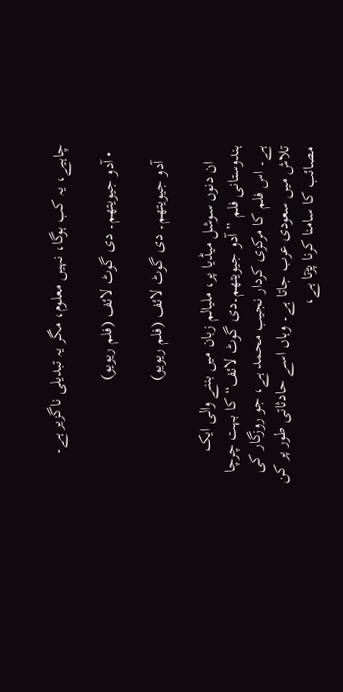چاہیے، یہ کب ہوگا، نہیں معلوم، مگر یہ تبدیلی ناگزیر ہے۔

  • آدو جیویتھم۔ دی گوٹ لائف (فلم ریویو)

    آدو جیویتھم۔ دی گوٹ لائف (فلم ریویو)

    ان دنوں سوشل میڈیا پر، ملیالم زبان میں بننے والی ایک ہندوستانی فلم ”آدو جیویتھم۔دی گوٹ لائف“ کا بہت چرچا ہے۔ اس فلم کا مرکزی کردار نجیب محمد ہے، جو روزگار کی تلاش میں سعودی عرب جاتا ہے۔ وہاں اسے حادثاتی طور پر کن مصائب کا سامنا کرنا پڑتا ہے،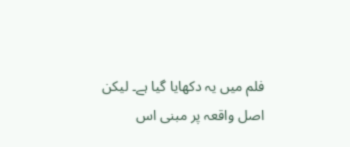فلم میں یہ دکھایا گیا ہے۔ لیکن اصل واقعہ پر مبنی اس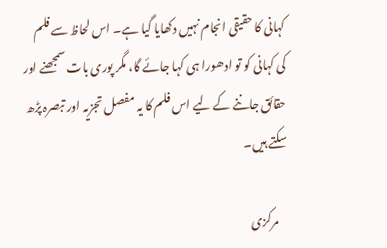کہانی کا حقیقی انجام نہیں دکھایا گیا ہے۔ اس لحاظ سے فلم کی کہانی کو تو ادھورا ہی کہا جائے گا، مگر پوری بات سمجھنے اور حقائق جاننے کے لیے اس فلم کا یہ مفصل تجزیہ اور تبصرہ پڑھ سکتے ہیں۔

    مرکزی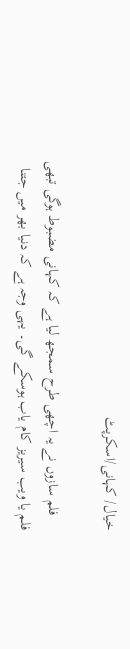خیال/ کہانی/اسکرپٹ

    فلم سازوں نے یہ اچھی طرح سمجھ لیا ہے کہ کہانی مضبوط ہوگی تبھی فلم یا ویب سیریز کام یاب ہوسکے گی۔ یہی وجہ ہے کہ دنیا بھر میں جتنا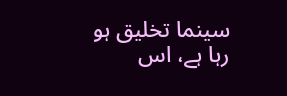سینما تخلیق ہو رہا ہے، اس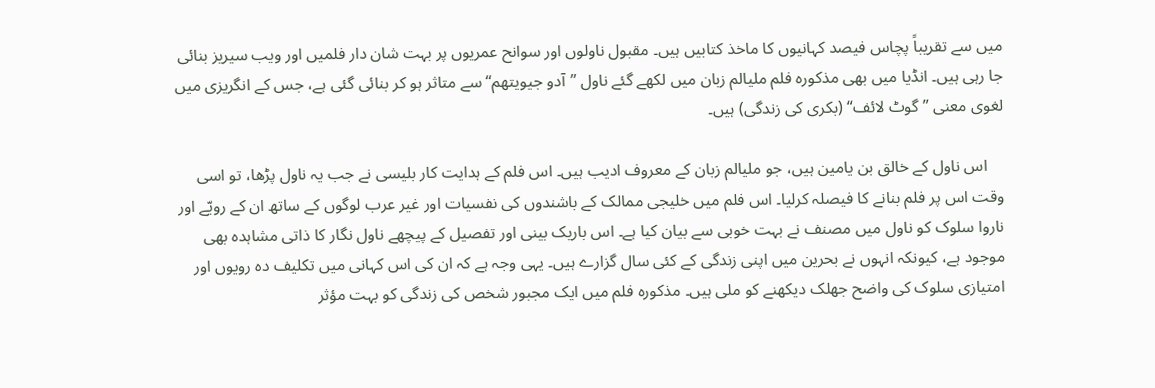میں سے تقریباً پچاس فیصد کہانیوں کا ماخذ کتابیں ہیں۔ مقبول ناولوں اور سوانح عمریوں پر بہت شان دار فلمیں اور ویب سیریز بنائی جا رہی ہیں۔ انڈیا میں بھی مذکورہ فلم ملیالم زبان میں لکھے گئے ناول ”آدو جیویتھم“ سے متاثر ہو کر بنائی گئی ہے، جس کے انگریزی میں لغوی معنی ”گوٹ لائف“ (بکری کی زندگی) ہیں۔

    اس ناول کے خالق بن یامین ہیں، جو ملیالم زبان کے معروف ادیب ہیں۔ اس فلم کے ہدایت کار بلیسی نے جب یہ ناول پڑھا، تو اسی وقت اس پر فلم بنانے کا فیصلہ کرلیا۔ اس فلم میں خلیجی ممالک کے باشندوں کی نفسیات اور غیر عرب لوگوں کے ساتھ ان کے رویّے اور ناروا سلوک کو ناول میں مصنف نے بہت خوبی سے بیان کیا ہے۔ اس باریک بینی اور تفصیل کے پیچھے ناول نگار کا ذاتی مشاہدہ بھی موجود ہے، کیونکہ انہوں نے بحرین میں اپنی زندگی کے کئی سال گزارے ہیں۔ یہی وجہ ہے کہ ان کی اس کہانی میں تکلیف دہ رویوں اور امتیازی سلوک کی واضح جھلک دیکھنے کو ملی ہیں۔ مذکورہ فلم میں ایک مجبور شخص کی زندگی کو بہت مؤثر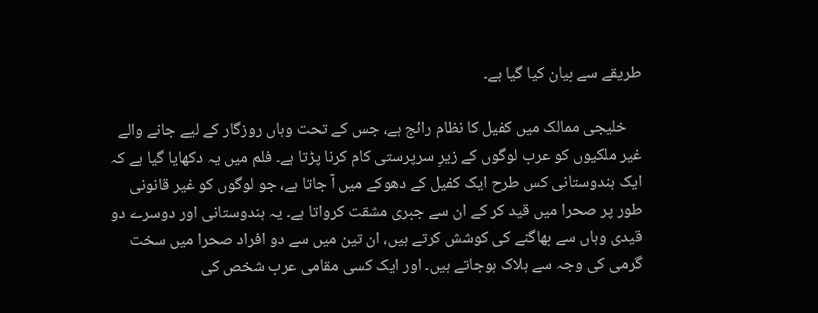طریقے سے بیان کیا گیا ہے۔

    خلیجی ممالک میں کفیل کا نظام رائج ہے، جس کے تحت وہاں روزگار کے لیے جانے والے غیر ملکیوں کو عرب لوگوں کے زیرِ سرپرستی کام کرنا پڑتا ہے۔ فلم میں یہ دکھایا گیا ہے کہ ایک ہندوستانی کس طرح ایک کفیل کے دھوکے میں آ جاتا ہے، جو لوگوں کو غیر قانونی طور پر صحرا میں قید کر کے ان سے جبری مشقت کرواتا ہے۔ یہ ہندوستانی اور دوسرے دو قیدی وہاں سے بھاگنے کی کوشش کرتے ہیں، ان تین میں سے دو افراد صحرا میں سخت گرمی کی وجہ سے ہلاک ہوجاتے ہیں۔ اور ایک کسی مقامی عرب شخص کی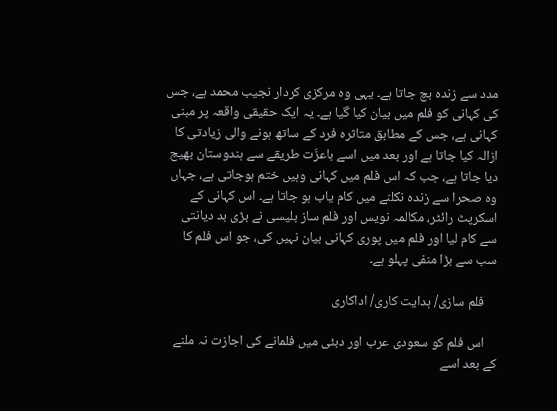مدد سے زندہ بچ جاتا ہے۔ یہی وہ مرکزی کردار نجیب محمد ہے، جس کی کہانی کو فلم میں بیان کیا گیا ہے۔ یہ ایک حقیقی واقعہ پر مبنی کہانی ہے، جس کے مطابق متاثرہ فرد کے ساتھ ہونے والی زیادتی کا ازالہ کیا جاتا ہے اور بعد میں اسے باعزّت طریقے سے ہندوستان بھیج دیا جاتا ہے، جب کہ اس فلم میں کہانی وہیں ختم ہوجاتی ہے، جہاں وہ صحرا سے زندہ نکلنے میں کام یاب ہو جاتا ہے۔ اس کہانی کے اسکرپٹ رائٹر، مکالمہ نویس اور فلم ساز بلیسی نے بڑی بد دیانتی سے کام لیا اور فلم میں پوری کہانی بیان نہیں کی، جو اس فلم کا سب سے بڑا منفی پہلو ہے۔

    فلم سازی/ ہدایت کاری/ اداکاری

    اس فلم کو سعودی عرب اور دبئی میں فلمانے کی اجازت نہ ملنے کے بعد اسے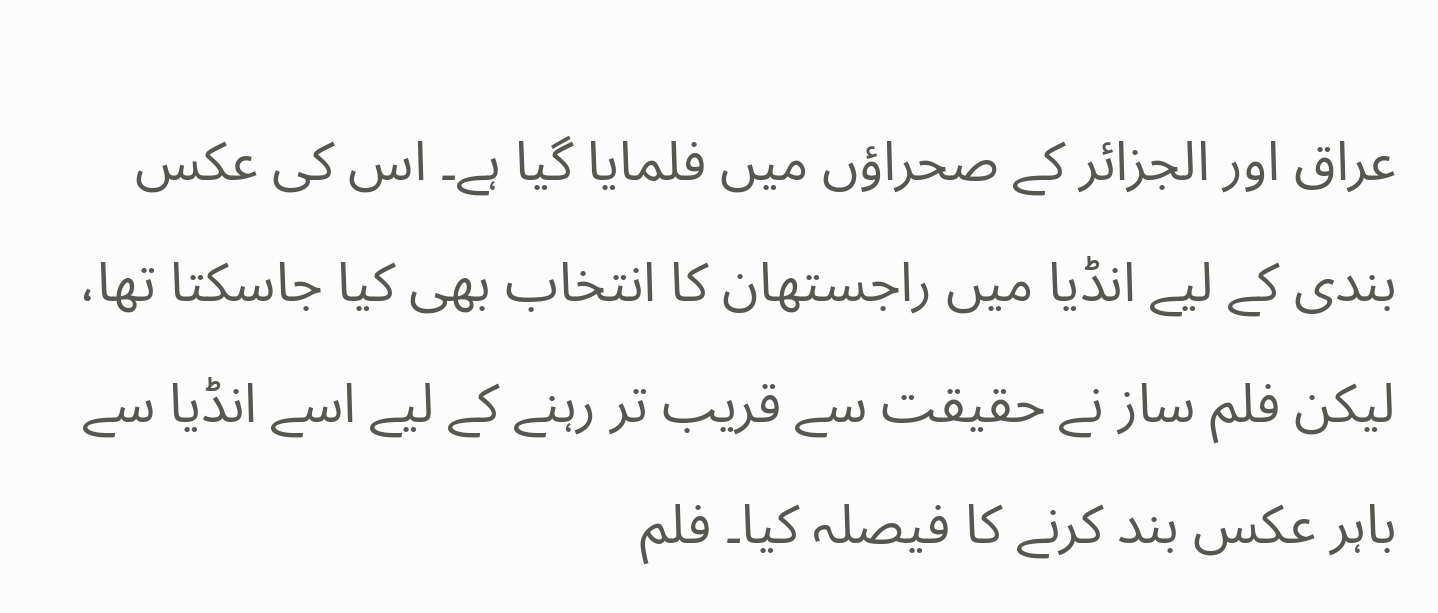عراق اور الجزائر کے صحراؤں میں فلمایا گیا ہے۔ اس کی عکس بندی کے لیے انڈیا میں راجستھان کا انتخاب بھی کیا جاسکتا تھا، لیکن فلم ساز نے حقیقت سے قریب تر رہنے کے لیے اسے انڈیا سے باہر عکس بند کرنے کا فیصلہ کیا۔ فلم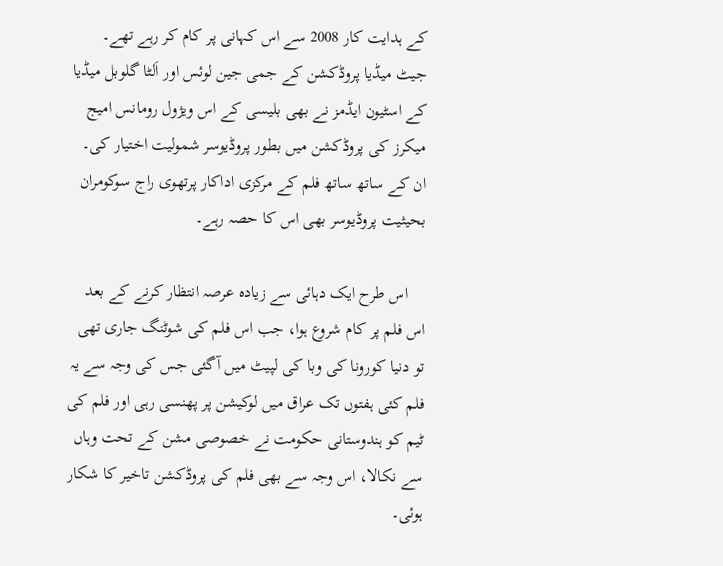کے ہدایت کار 2008 سے اس کہانی پر کام کر رہے تھے۔ جیٹ میڈیا پروڈکشن کے جمی جین لوئس اور اَلٹا گلوبل میڈیا کے اسٹیون ایڈمز نے بھی بلیسی کے اس ویژول رومانس امیج میکرز کی پروڈکشن میں بطور پروڈیوسر شمولیت اختیار کی۔ ان کے ساتھ ساتھ فلم کے مرکزی اداکار پرتھوی راج سوکومران بحیثیت پروڈیوسر بھی اس کا حصہ رہے۔

    اس طرح ایک دہائی سے زیادہ عرصہ انتظار کرنے کے بعد اس فلم پر کام شروع ہوا، جب اس فلم کی شوٹنگ جاری تھی تو دنیا کورونا کی وبا کی لپیٹ میں آگئی جس کی وجہ سے یہ فلم کئی ہفتوں تک عراق میں لوکیشن پر پھنسی رہی اور فلم کی ٹیم کو ہندوستانی حکومت نے خصوصی مشن کے تحت وہاں سے نکالا، اس وجہ سے بھی فلم کی پروڈکشن تاخیر کا شکار ہوئی۔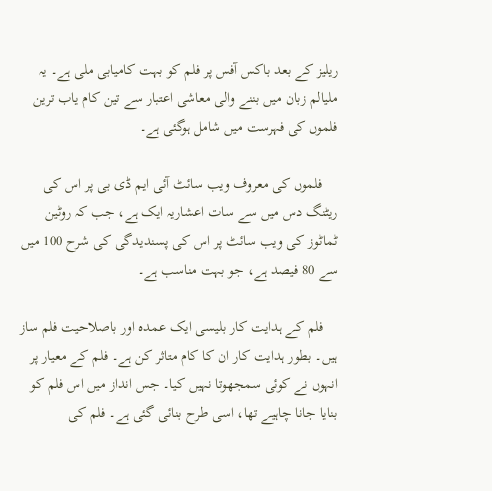ریلیز کے بعد باکس آفس پر فلم کو بہت کامیابی ملی ہے۔ یہ ملیالم زبان میں بننے والی معاشی اعتبار سے تین کام یاب ترین فلموں کی فہرست میں شامل ہوگئی ہے۔

    فلموں کی معروف ویب سائٹ آئی ایم ڈی بی پر اس کی ریٹنگ دس میں سے سات اعشاریہ ایک ہے، جب کہ روٹین ٹماٹوز کی ویب سائٹ پر اس کی پسندیدگی کی شرح 100 میں سے 80 فیصد ہے، جو بہت مناسب ہے۔

    فلم کے ہدایت کار بلیسی ایک عمدہ اور باصلاحیت فلم ساز ہیں۔ بطور ہدایت کار ان کا کام متاثر کن ہے۔ فلم کے معیار پر انہوں نے کوئی سمجھوتا نہیں کیا۔ جس انداز میں اس فلم کو بنایا جانا چاہیے تھا، اسی طرح بنائی گئی ہے۔ فلم کی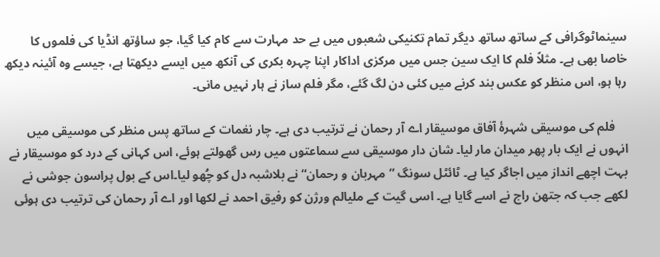سینماٹوگرافی کے ساتھ ساتھ دیگر تمام تکنیکی شعبوں میں بے حد مہارت سے کام کیا گیا، جو ساؤتھ انڈیا کی فلموں کا خاصا بھی ہے۔ مثلاً فلم کا ایک سین جس میں مرکزی اداکار اپنا چہرہ بکری کی آنکھ میں ایسے دیکھتا ہے، جیسے وہ آئینہ دیکھ رہا ہو، اس منظر کو عکس بند کرنے میں کئی دن لگ گئے، مگر فلم ساز نے ہار نہیں مانی۔

    فلم کی موسیقی شہرۂ آفاق موسیقار اے آر رحمان نے ترتیب دی ہے۔ چار نغمات کے ساتھ پس منظر کی موسیقی میں انہوں نے ایک بار پھر میدان مار لیا۔ شان دار موسیقی سے سماعتوں میں رس گھولتے ہوئے، اس کہانی کے درد کو موسیقار نے بہت اچھے انداز میں اجاگر کیا ہے۔ ٹائٹل سونگ ”مہربان و رحمان“ نے بلاشبہ دل کو چُھو لیا۔اس کے بول پراسون جوشی نے لکھے جب کہ جتھن راج نے اسے گایا ہے۔ اسی گیت کے ملیالم ورژن کو رفیق احمد نے لکھا اور اے آر رحمان کی ترتیب دی ہوئی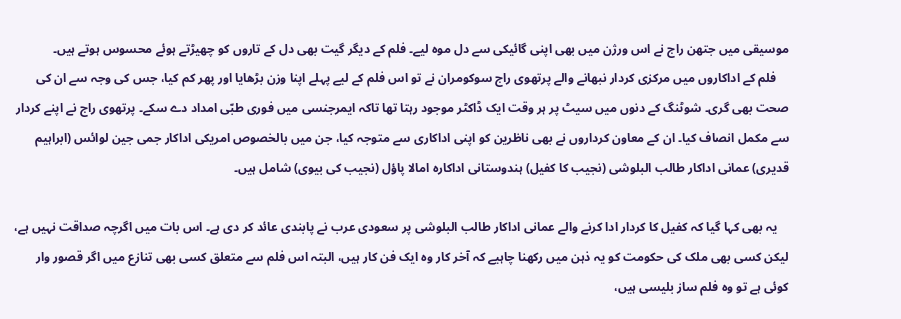موسیقی میں جتھن راج نے اس ورژن میں بھی اپنی گائیکی سے دل موہ لیے۔ فلم کے دیگر گیت بھی دل کے تاروں کو چھیڑتے ہوئے محسوس ہوتے ہیں۔
    فلم کے اداکاروں میں مرکزی کردار نبھانے والے پرتھوی راج سوکومران نے تو اس فلم کے لیے پہلے اپنا وزن بڑھایا اور پھر کم کیا، جس کی وجہ سے ان کی صحت بھی گری۔ شوٹنگ کے دنوں میں سیٹ پر ہر وقت ایک ڈاکٹر موجود رہتا تھا تاکہ ایمرجنسی میں فوری طبّی امداد دے سکے۔ پرتھوی راج نے اپنے کردار سے مکمل انصاف کیا۔ ان کے معاون کرداروں نے بھی ناظرین کو اپنی اداکاری سے متوجہ کیا، جن میں بالخصوص امریکی اداکار جمی جین لوائس (ابراہیم قدیری) عمانی اداکار طالب البلوشی (نجیب کا کفیل) ہندوستانی اداکارہ امالا پاؤل (نجیب کی بیوی) شامل ہیں۔

    یہ بھی کہا گیا کہ کفیل کا کردار ادا کرنے والے عمانی اداکار طالب البلوشی پر سعودی عرب نے پابندی عائد کر دی ہے۔ اس بات میں اگرچہ صداقت نہیں ہے، لیکن کسی بھی ملک کی حکومت کو یہ ذہن میں رکھنا چاہیے کہ آخر کار وہ ایک فن کار ہیں، البتہ اس فلم سے متعلق کسی بھی تنازع میں اگر قصور وار کوئی ہے تو وہ فلم ساز بلیسی ہیں،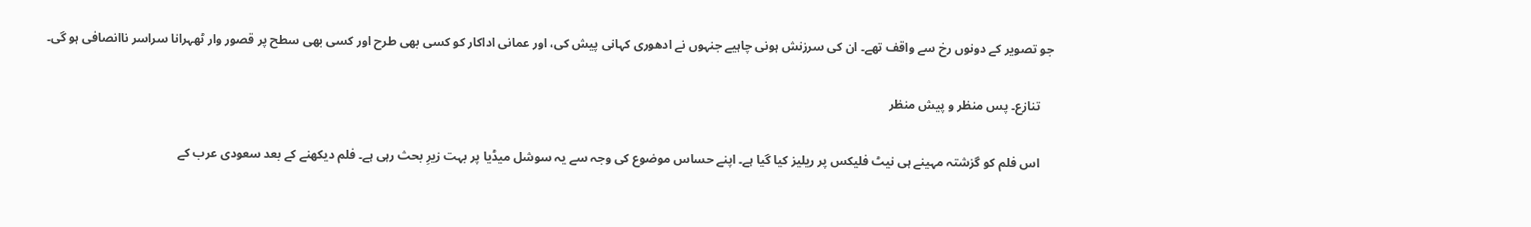جو تصویر کے دونوں رخ سے واقف تھے۔ ان کی سرزنش ہونی چاہیے جنہوں نے ادھوری کہانی پیش کی، اور عمانی اداکار کو کسی بھی طرح اور کسی بھی سطح پر قصور وار ٹھہرانا سراسر ناانصافی ہو گی۔

    تنازع۔ پس منظر و پیش منظر

    اس فلم کو گزشتہ مہینے ہی نیٹ فلیکس پر ریلیز کیا گیا ہے۔ اپنے حساس موضوع کی وجہ سے یہ سوشل میڈیا پر بہت زیرِ بحث رہی ہے۔ فلم دیکھنے کے بعد سعودی عرب کے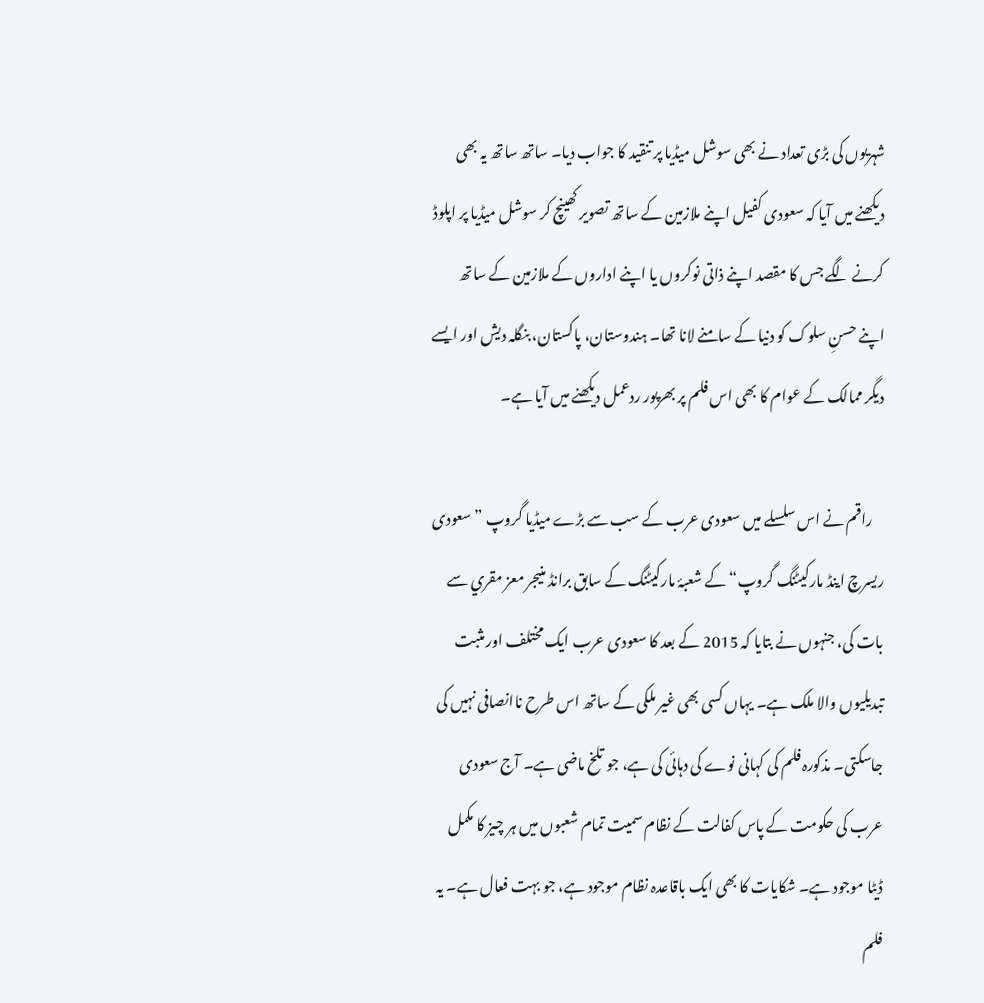شہریوں کی بڑی تعداد نے بھی سوشل میڈیا پر تنقید کا جواب دیا۔ ساتھ ساتھ یہ بھی دیکھنے میں آیا کہ سعودی کفیل اپنے ملازمین کے ساتھ تصویر کھینچ کر سوشل میڈیا پر اپلوڈ کرنے لگے جس کا مقصد اپنے ذاتی نوکروں یا اپنے اداروں کے ملازمین کے ساتھ اپنے حسنِ سلوک کو دنیا کے سامنے لانا تھا۔ ہندوستان، پاکستان، بنگلہ دیش اور ایسے دیگر ممالک کے عوام کا بھی اس فلم پر بھرپور ردعمل دیکھنے میں آیا ہے۔

    راقم نے اس سلسلے میں سعودی عرب کے سب سے بڑے میڈیا گروپ ”سعودی ریسرچ اینڈ مارکیٹنگ گروپ“ کے شعبۂ مارکیٹنگ کے سابق برانڈ منیجر معز مقري سے بات کی، جنہوں نے بتایا کہ 2015 کے بعد کا سعودی عرب ایک مختلف اور مثبت تبدیلیوں والا ملک ہے۔ یہاں کسی بھی غیر ملکی کے ساتھ اس طرح ناانصافی نہیں کی جاسکتی۔ مذکورہ فلم کی کہانی نوے کی دہائی کی ہے، جو تلخ ماضی ہے۔ آج سعودی عرب کی حکومت کے پاس کفالت کے نظام سمیت تمام شعبوں میں ہر چیز کا مکمل ڈیٹا موجود ہے۔ شکایات کا بھی ایک باقاعدہ نظام موجود ہے، جو بہت فعال ہے۔ یہ فلم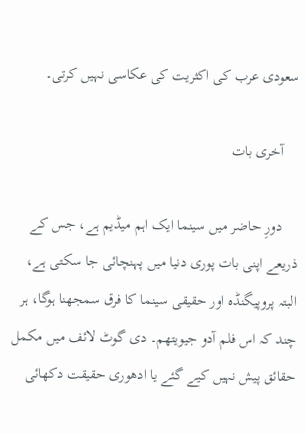سعودی عرب کی اکثریت کی عکاسی نہیں کرتی۔

    آخری بات

    دورِ حاضر میں سینما ایک اہم میڈیم ہے، جس کے ذریعے اپنی بات پوری دنیا میں پہنچائی جا سکتی ہے، البتہ پروپیگنڈہ اور حقیقی سینما کا فرق سمجھنا ہوگا، ہر چند کہ اس فلم آدو جیویتھم۔ دی گوٹ لائف میں مکمل حقائق پیش نہیں کیے گئے یا ادھوری حقیقت دکھائی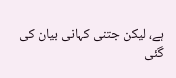ہے، لیکن جتنی کہانی بیان کی گئی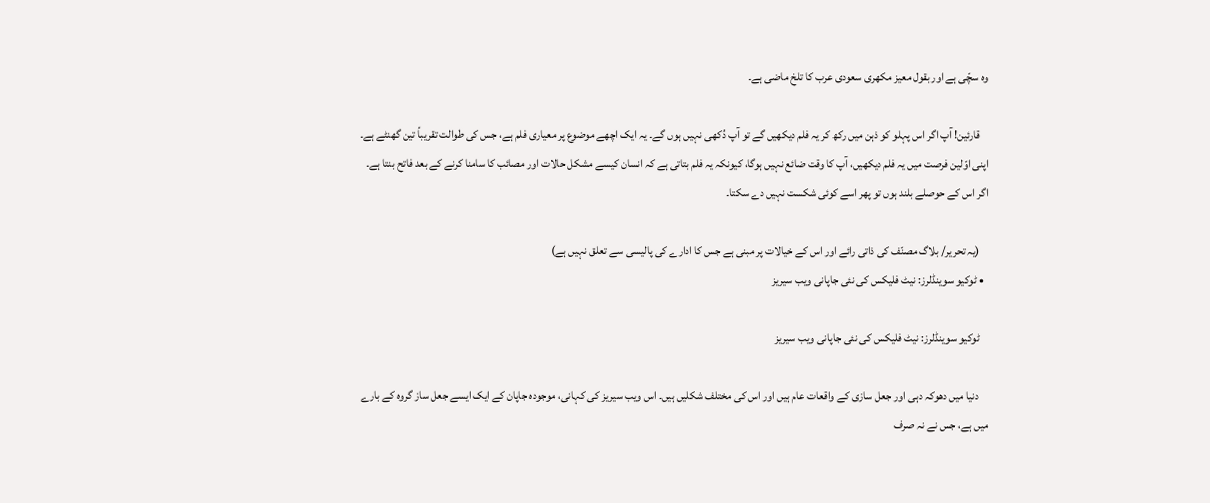وہ سچّی ہے اور بقول معیز مکھری سعودی عرب کا تلخ ماضی ہے۔

    قارئین! آپ اگر اس پہلو کو ذہن میں رکھ کر یہ فلم دیکھیں گے تو آپ دُکھی نہیں‌ ہوں گے۔ یہ ایک اچھے موضوع پر معیاری فلم ہے، جس کی طوالت تقریباً تین گھنٹے ہے۔ اپنی اوّلین فرصت میں یہ فلم دیکھیں، آپ کا وقت ضائع نہیں ہوگا، کیونکہ یہ فلم بتاتی ہے کہ انسان کیسے مشکل حالات اور مصائب کا سامنا کرنے کے بعد فاتح بنتا ہے۔ اگر اس کے حوصلے بلند ہوں تو پھر اسے کوئی شکست نہیں دے سکتا۔

    (یہ تحریر/ بلاگ مصنّف کی ذاتی رائے اور اس کے خیالات پر مبنی ہے جس کا ادارے کی پالیسی سے تعلق نہیں ہے)
  • ٹوکیو سوینڈلرز: نیٹ فلیکس کی نئی جاپانی ویب سیریز

    ٹوکیو سوینڈلرز: نیٹ فلیکس کی نئی جاپانی ویب سیریز

    دنیا میں دھوکہ دہی اور جعل سازی کے واقعات عام ہیں اور اس کی مختلف شکلیں ہیں۔ اس ویب سیریز کی کہانی، موجودہ جاپان کے ایک ایسے جعل ساز گروہ کے بارے میں ہے، جس نے نہ صرف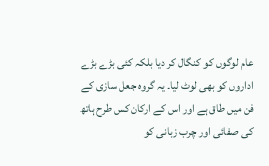عام لوگوں کو کنگال کر دیا بلکہ کئی بڑے بڑے اداروں کو بھی لوٹ لیا۔ یہ گروہ جعل سازی کے فن میں طاق ہے اور اس کے ارکان کس طرح ہاتھ کی صفائی اور چرب زبانی کو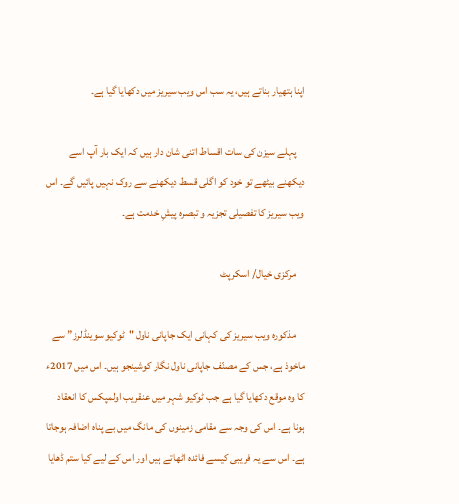اپنا ہتھیار بناتے ہیں، یہ سب اس ویب سیریز میں دکھایا گیا ہے۔

    پہلے سیزن کی سات اقساط اتنی شان دار ہیں کہ ایک بار آپ اسے دیکھنے بیٹھے تو خود کو اگلی قسط دیکھنے سے روک نہیں پائیں گے۔ اس ویب سیریز کا تفصیلی تجزیہ و تبصرہ پیشِ خدمت ہے۔

    مرکزی خیال/ اسکرپٹ

    مذکورہ ویب سیریز کی کہانی ایک جاپانی ناول "ٹوکیو سوینڈلرز” سے ماخوذ ہے، جس کے مصنّف جاپانی ناول نگار کوشینجو ہیں۔ اس میں 2017ء کا وہ موقع دکھایا گیا ہے جب ٹوکیو شہر میں عنقریب اولمپکس کا انعقاد ہونا ہے۔ اس کی وجہ سے مقامی زمینوں کی مانگ میں بے پناہ اضافہ ہوجاتا ہے۔ اس سے یہ فریبی کیسے فائدہ اٹھاتے ہیں اور اس کے لیے کیا ستم ڈھایا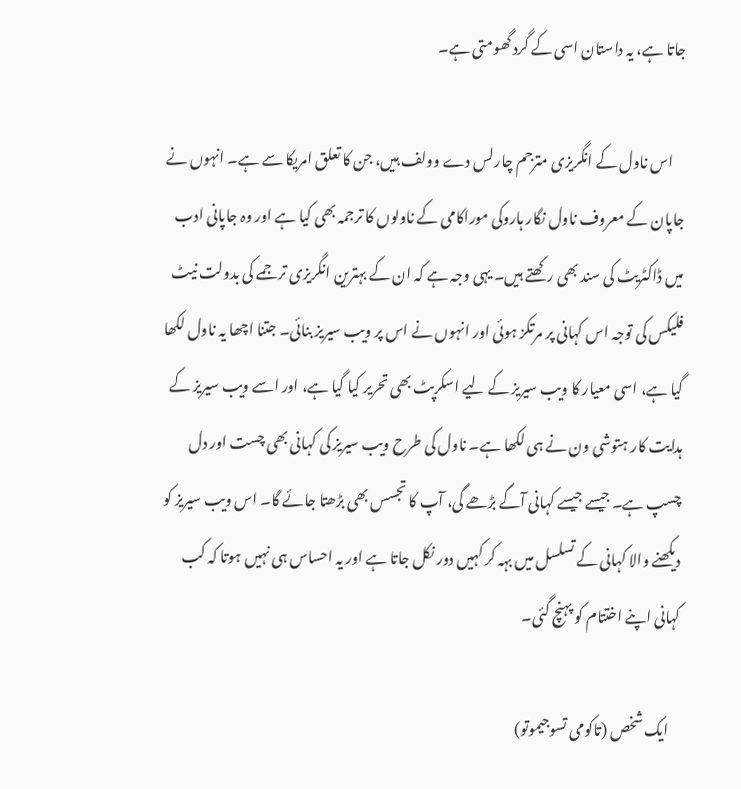جاتا ہے، یہ داستان اسی کے گرد گھومتی ہے۔

    اس ناول کے انگریزی مترجم چارلس دے وولف ہیں، جن کا تعلق امریکا سے ہے۔ انہوں نے جاپان کے معروف ناول نگار ہاروکی موراکامی کے ناولوں کا ترجمہ بھی کیا ہے اور وہ جاپانی ادب میں ڈاکٹریٹ کی سند بھی رکھتے ہیں۔ یہی وجہ ہے کہ ان کے بہترین انگریزی ترجمے کی بدولت نیٹ فلیکس کی توجہ اس کہانی پر مرتکز ہوئی اور انہوں نے اس پر ویب سیریز بنائی۔ جتنا اچھا یہ ناول لکھا گیا ہے، اسی معیار کا ویب سیریز کے لیے اسکرپٹ بھی تحریر کیا گیا ہے، اور اسے ویب سیریز کے ہدایت کار ہتوشی ون نے ہی لکھا ہے۔ ناول کی طرح ویب سیریز کی کہانی بھی چست اور دل چسپ ہے۔ جیسے جیسے کہانی آگے بڑھے گی، آپ کا تجسس بھی بڑھتا جائے گا۔ اس ویب سیریز کو دیکھنے والا کہانی کے تسلسل میں بہہ کر کہیں دور نکل جاتا ہے اور یہ احساس ہی نہیں ہوتا کہ کب کہانی اپنے اختتام کو پہنچ گئی۔

    ایک شخص (تاکومی تسوجیموتو)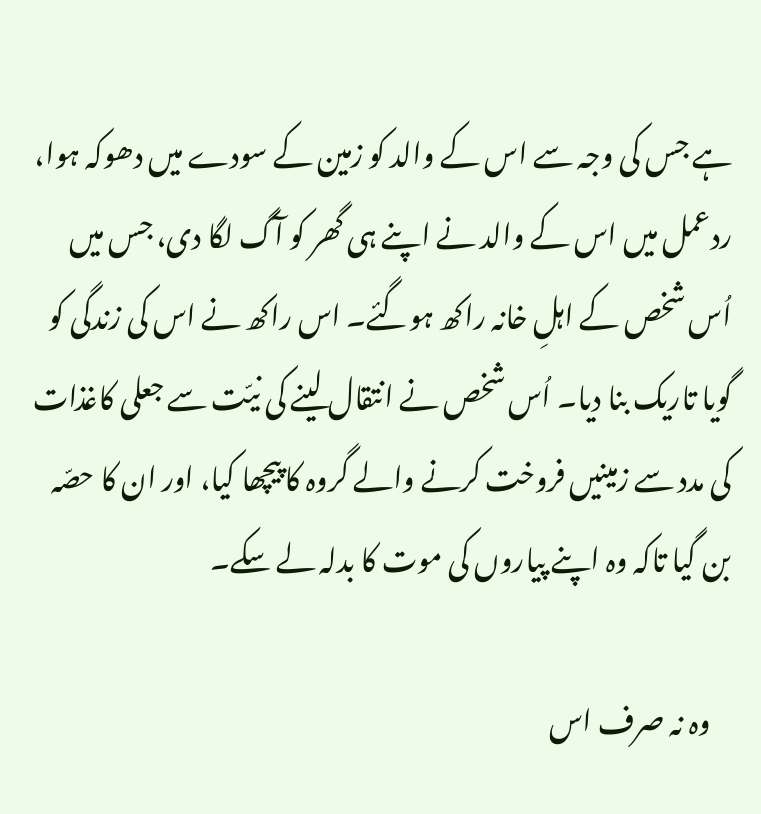ہے جس کی وجہ سے اس کے والد کو زمین کے سودے میں دھوکہ ہوا، ردعمل میں اس کے والد نے اپنے ہی گھر کو آگ لگا دی، جس میں اُس شخص کے اہلِ خانہ راکھ ہوگئے۔ اس راکھ نے اس کی زندگی کو گویا تاریک بنا دیا۔ اُس شخص نے انتقال لینے کی نیّت سے جعلی کاغذات کی مدد سے زمینیں فروخت کرنے والے گروہ کا پیچھا کیا، اور ان کا حصّہ بن گیا تاکہ وہ اپنے پیاروں کی موت کا بدلہ لے سکے۔

    وہ نہ صرف اس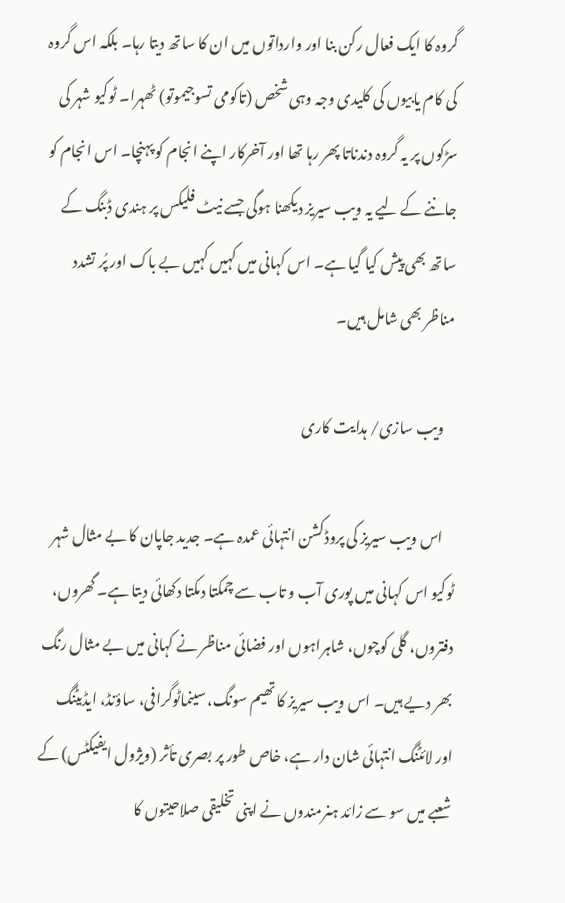گروہ کا ایک فعال رکن بنا اور وارداتوں میں ان کا ساتھ دیتا رہا۔ بلکہ اس گروہ کی کام یابیوں کی کلیدی وجہ وہی شخص (تاکومی تسوجیموتو) ٹھہرا۔ ٹوکیو شہر کی سڑکوں پر یہ گروہ دندناتا پھر رہا تھا اور آخرکار اپنے انجام کو پہنچا۔ اس انجام کو جاننے کے لیے یہ ویب سیریز دیکھنا ہوگی جسے نیٹ فلیکس پر ہندی ڈبنگ کے ساتھ بھی پیش کیا گیا ہے۔ اس کہانی میں کہیں کہیں بے باک اور پُر تشدد مناظر بھی شامل ہیں۔

    ویب سازی/ ہدایت کاری

    اس ویب سیریز کی پروڈکشن انتہائی عمدہ ہے۔ جدید جاپان کا بے مثال شہر ٹوکیو اس کہانی میں پوری آب و تاب سے چمکتا دمکتا دکھائی دیتا ہے۔ گھروں، دفتروں، گلی کوچوں، شاہراہوں اور فضائی مناظر نے کہانی میں بے مثال رنگ بھر دیے ہیں۔ اس ویب سیریز کا تھیم سونگ، سینماٹوگرافی، ساؤنڈ، ایڈیٹنگ اور لائٹنگ انتہائی شان دار ہے، خاص طور پر بصری تأثر (ویژول ایفیکٹس) کے شعبے میں سو سے زائد ہنرمندوں نے اپنی تخلیقی صلاحیتوں کا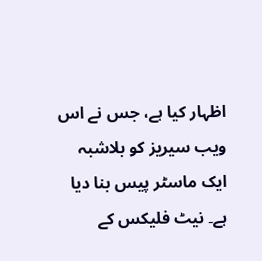اظہار کیا ہے، جس نے اس ویب سیریز کو بلاشبہ ایک ماسٹر پیس بنا دیا ہے۔ نیٹ فلیکس کے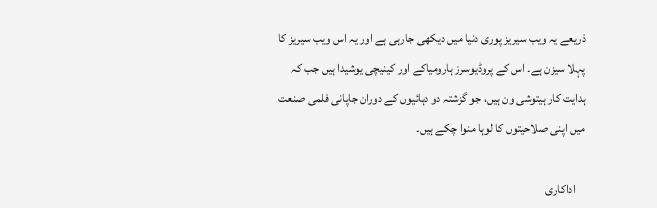ذریعے یہ ویب سیریز پوری دنیا میں دیکھی جارہی ہے اور یہ اس ویب سیریز کا پہلا سیزن ہے۔ اس کے پروڈیوسرز ہارومیاکے اور کینیچی یوشیدا ہیں جب کہ ہدایت کار ہیتوشی ون ہیں، جو گزشتہ دو دہائیوں کے دوران جاپانی فلمی صنعت میں اپنی صلاحیتوں کا لوہا منوا چکے ہیں۔

    اداکاری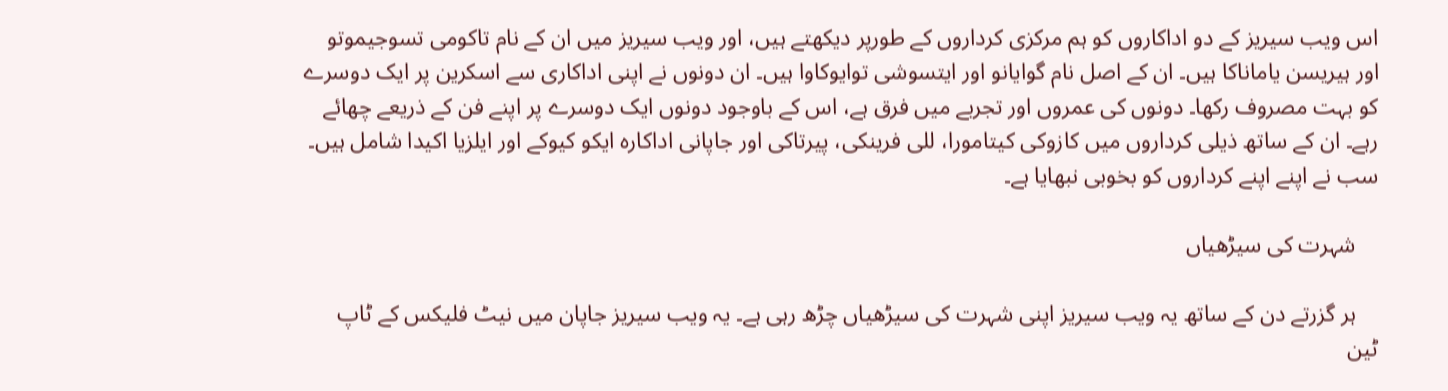اس ویب سیریز کے دو اداکاروں کو ہم مرکزی کرداروں کے طورپر دیکھتے ہیں، اور ویب سیریز میں ان کے نام تاکومی تسوجیموتو اور ہیریسن یاماناکا ہیں۔ ان کے اصل نام گوایانو اور ایتسوشی توایوکاوا ہیں۔ ان دونوں نے اپنی اداکاری سے اسکرین پر ایک دوسرے کو بہت مصروف رکھا۔ دونوں کی عمروں اور تجربے میں فرق ہے، اس کے باوجود دونوں ایک دوسرے پر اپنے فن کے ذریعے چھائے رہے۔ ان کے ساتھ ذیلی کرداروں میں کازوکی کیتامورا، للی فرینکی، پیرتاکی اور جاپانی اداکارہ ایکو کیوکے اور ایلزیا اکیدا شامل ہیں۔ سب نے اپنے اپنے کرداروں کو بخوبی نبھایا ہے۔

    شہرت کی سیڑھیاں

    ہر گزرتے دن کے ساتھ یہ ویب سیریز اپنی شہرت کی سیڑھیاں چڑھ رہی ہے۔ یہ ویب سیریز جاپان میں نیٹ فلیکس کے ٹاپ ٹین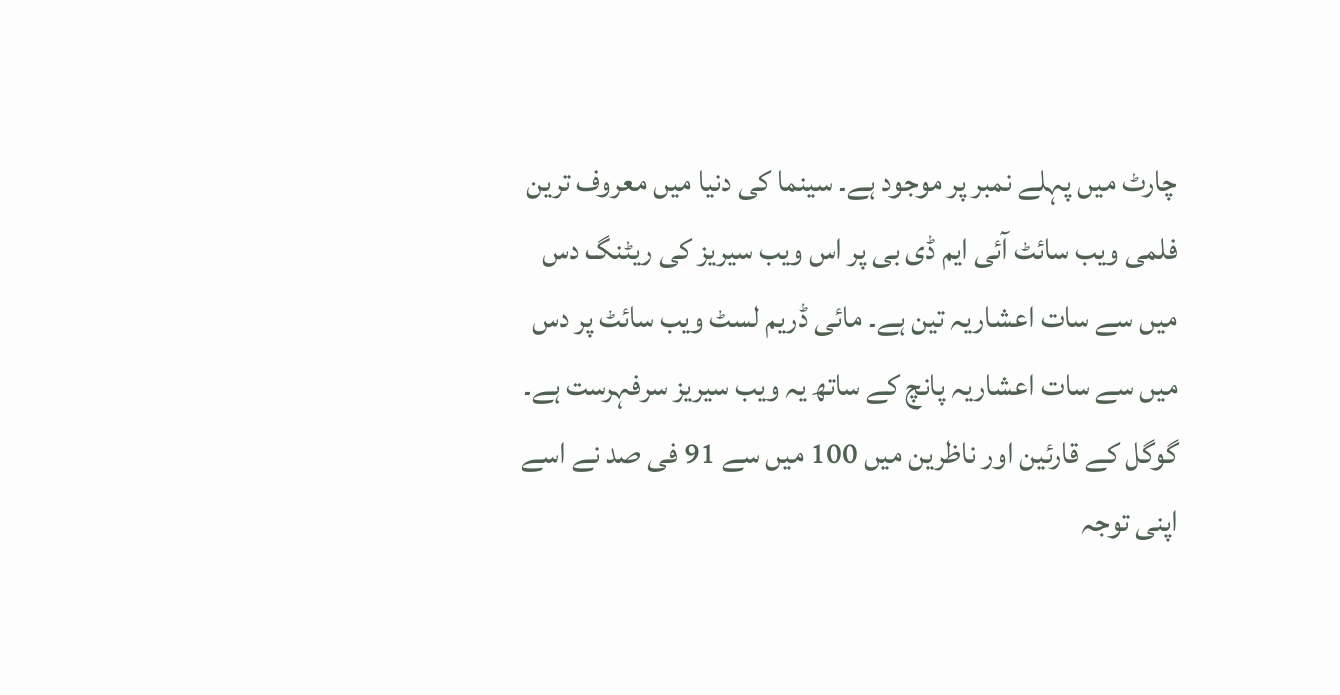چارٹ میں پہلے نمبر پر موجود ہے۔ سینما کی دنیا میں معروف ترین فلمی ویب سائٹ آئی ایم ڈی بی پر اس ویب سیریز کی ریٹنگ دس میں سے سات اعشاریہ تین ہے۔ مائی ڈریم لسٹ ویب سائٹ پر دس میں سے سات اعشاریہ پانچ کے ساتھ یہ ویب سیریز سرفہرست ہے۔ گوگل کے قارئین اور ناظرین میں 100 میں سے 91 فی صد نے اسے اپنی توجہ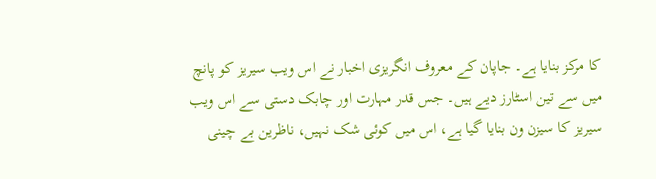کا مرکز بنایا ہے۔ جاپان کے معروف انگریزی اخبار نے اس ویب سیریز کو پانچ میں سے تین اسٹارز دیے ہیں۔ جس قدر مہارت اور چابک دستی سے اس ویب سیریز کا سیزن ون بنایا گیا ہے، اس میں کوئی شک نہیں، ناظرین بے چینی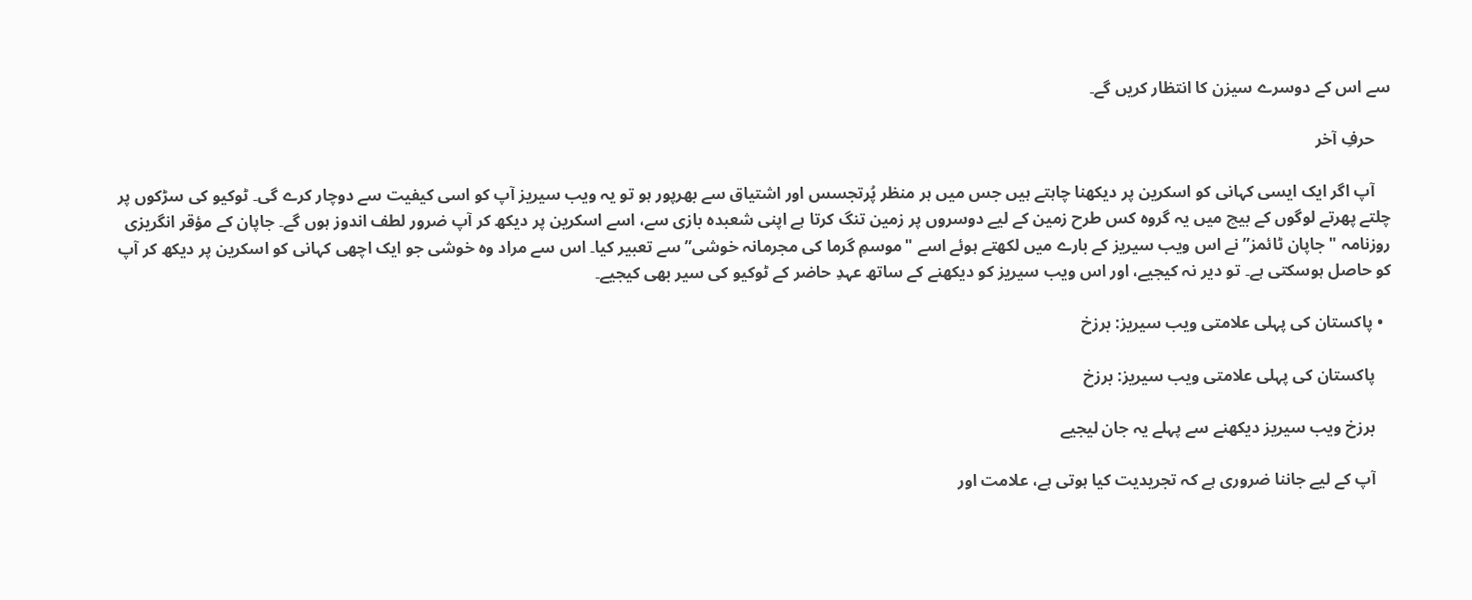سے اس کے دوسرے سیزن کا انتظار کریں گے۔

    حرفِ آخر

    آپ اگر ایک ایسی کہانی کو اسکرین پر دیکھنا چاہتے ہیں جس میں ہر منظر پُرتجسس اور اشتیاق سے بھرپور ہو تو یہ ویب سیریز آپ کو اسی کیفیت سے دوچار کرے گی۔ ٹوکیو کی سڑکوں پر چلتے پھرتے لوگوں کے بیچ میں یہ گروہ کس طرح زمین کے لیے دوسروں پر زمین تنگ کرتا ہے اپنی شعبدہ بازی سے، اسے اسکرین پر دیکھ کر آپ ضرور لطف اندوز ہوں گے۔ جاپان کے مؤقر انگریزی روزنامہ "جاپان ٹائمز” نے اس ویب سیریز کے بارے میں لکھتے ہوئے اسے "موسمِ گرما کی مجرمانہ خوشی” سے تعبیر کیا۔ اس سے مراد وہ خوشی جو ایک اچھی کہانی کو اسکرین پر دیکھ کر آپ کو حاصل ہوسکتی ہے۔ تو دیر نہ کیجیے، اور اس ویب سیریز کو دیکھنے کے ساتھ عہدِ حاضر کے ٹوکیو کی سیر بھی کیجیے۔

  • پاکستان کی پہلی علامتی ویب سیریز: برزخ

    پاکستان کی پہلی علامتی ویب سیریز: برزخ

    برزخ ویب سیریز دیکھنے سے پہلے یہ جان لیجیے

    آپ کے لیے جاننا ضروری ہے کہ تجریدیت کیا ہوتی ہے، علامت اور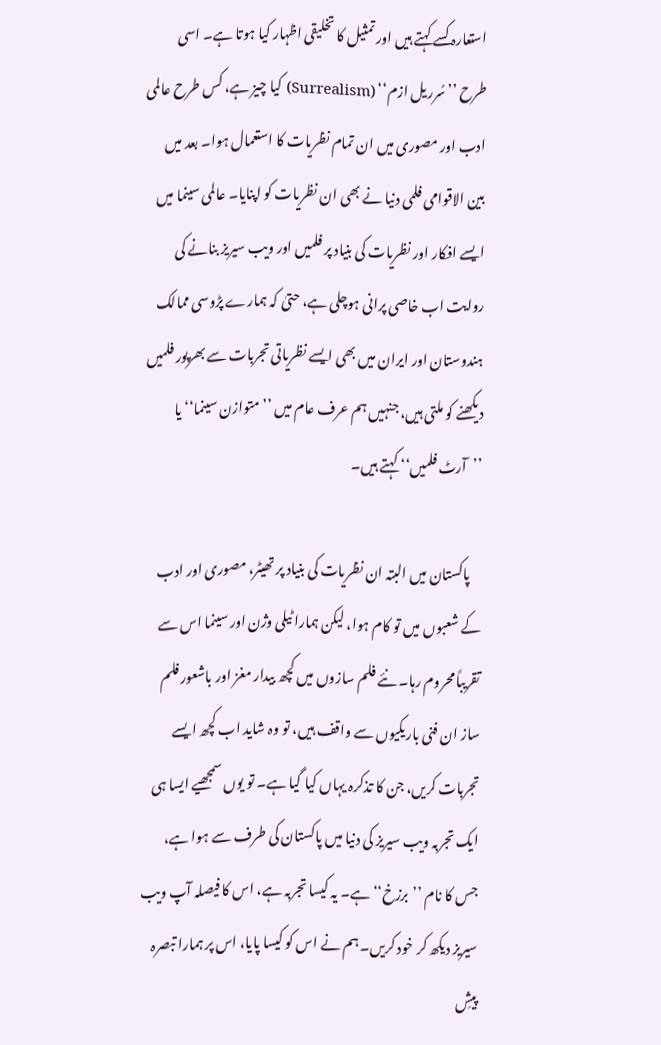استعارہ کسے کہتے ہیں اور تمثیل کا تخلیقی اظہار کیا ہوتا ہے۔ اسی طرح ’’سُرریل ازم‘‘ (Surrealism) کیا چیز ہے، کس طرح عالمی ادب اور مصوری میں ان تمام نظریات کا استعمال ہوا۔ بعد میں بین الاقوامی فلمی دنیا نے بھی ان نظریات کو اپنایا۔ عالمی سینما میں ایسے افکار اور نظریات کی بنیاد پر فلمیں اور ویب سیریز بنانے کی روایت اب خاصی پرانی ہوچلی ہے، حتیٰ کہ ہمارے پڑوسی ممالک ہندوستان اور ایران میں بھی ایسے نظریاتی تجربات سے بھرپور فلمیں دیکھنے کو ملتی ہیں، جنہیں ہم عرف عام میں ’’متوازن سینما‘‘ یا ’’آرٹ فلمیں‘‘ کہتے ہیں۔

    پاکستان میں البتہ ان نظریات کی بنیاد پر تھیٹر، مصوری اور ادب کے شعبوں میں تو کام ہوا، لیکن ہمارا ٹیلی وژن اور سینما اس سے تقریباً محروم رہا۔ نئے فلم سازوں میں کچھ بیدار مغز اور باشعور فلم ساز ان فنی باریکیوں سے واقف ہیں، تو وہ شاید اب کچھ ایسے تجربات کریں، جن کا تذکرہ یہاں کیا گیا ہے۔ تو یوں سمجھیے ایسا ہی ایک تجربہ ویب سیریز کی دنیا میں پاکستان کی طرف سے ہوا ہے، جس کا نام ’’برزخ‘‘ ہے۔ یہ کیسا تجربہ ہے، اس کا فیصلہ آپ ویب سیریز دیکھ کر خود کریں۔ ہم نے اس کو کیسا پایا، اس پر ہمارا تبصرہ پیشِ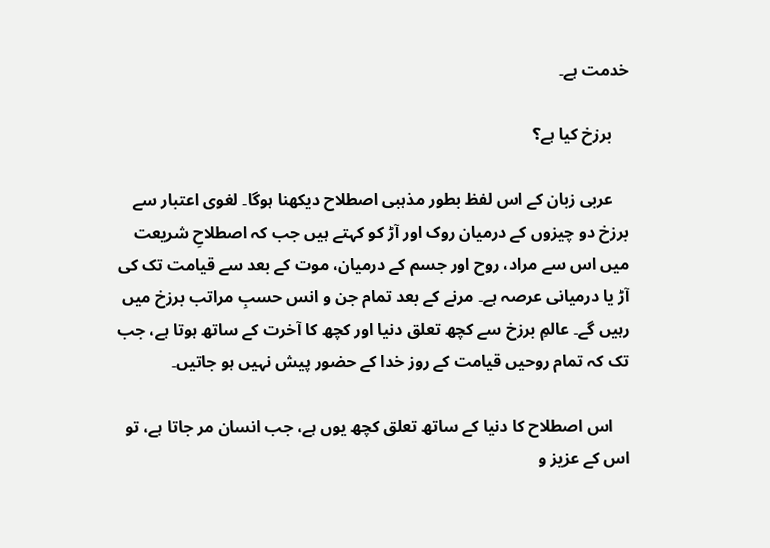خدمت ہے۔

    برزخ کیا ہے؟

    عربی زبان کے اس لفظ بطور مذہبی اصطلاح دیکھنا ہوگا۔ لغوی اعتبار سے برزخ دو چیزوں کے درمیان روک اور آڑ کو کہتے ہیں جب کہ اصطلاحِ شریعت میں اس سے مراد، روح اور جسم کے درمیان، موت کے بعد سے قیامت تک کی آڑ یا درمیانی عرصہ ہے۔ مرنے کے بعد تمام جن و انس حسبِ مراتب برزخ میں رہیں گے۔ عالمِ برزخ سے کچھ تعلق دنیا اور کچھ کا آخرت کے ساتھ ہوتا ہے، جب تک کہ تمام روحیں قیامت کے روز خدا کے حضور پیش نہیں ہو جاتیں۔

    اس اصطلاح کا دنیا کے ساتھ تعلق کچھ یوں ہے، جب انسان مر جاتا ہے، تو اس کے عزیز و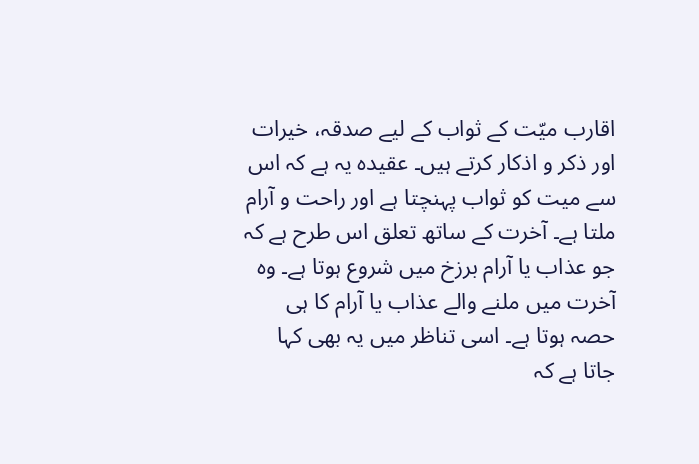اقارب میّت کے ثواب کے لیے صدقہ، خیرات اور ذکر و اذکار کرتے ہیں۔ عقیدہ یہ ہے کہ اس سے میت کو ثواب پہنچتا ہے اور راحت و آرام ملتا ہے۔ آخرت کے ساتھ تعلق اس طرح ہے کہ جو عذاب یا آرام برزخ میں شروع ہوتا ہے۔ وہ آخرت میں ملنے والے عذاب یا آرام کا ہی حصہ ہوتا ہے۔ اسی تناظر میں یہ بھی کہا جاتا ہے کہ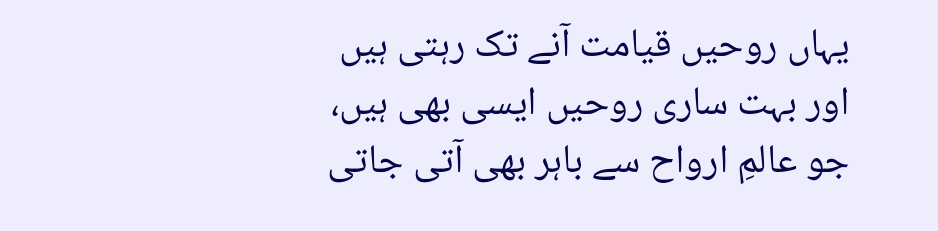یہاں روحیں قیامت آنے تک رہتی ہیں اور بہت ساری روحیں ایسی بھی ہیں، جو عالمِ ارواح سے باہر بھی آتی جاتی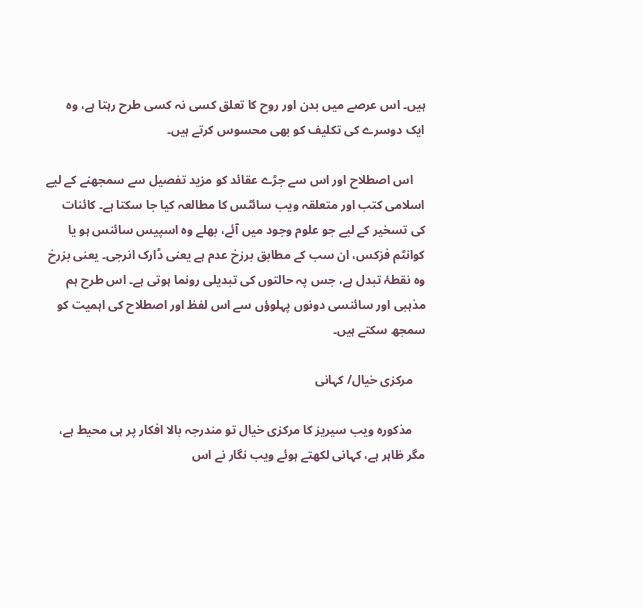ہیں۔ اس عرصے میں بدن اور روح کا تعلق کسی نہ کسی طرح رہتا ہے، وہ ایک دوسرے کی تکلیف کو بھی محسوس کرتے ہیں۔

    اس اصطلاح اور اس سے جڑے عقائد کو مزید تفصیل سے سمجھنے کے لیے اسلامی کتب اور متعلقہ ویب سائٹس کا مطالعہ کیا جا سکتا ہے۔ کائنات کی تسخیر کے لیے جو علوم وجود میں آئے، بھلے وہ اسپیس سائنس ہو یا کوانٹم فزکس، ان سب کے مطابق برزخ عدم ہے یعنی ڈارک انرجی۔ یعنی بزرخ وہ نقطۂ تبدل ہے، جس پہ حالتوں کی تبدیلی رونما ہوتی ہے۔ اس طرح ہم مذہبی اور سائنسی دونوں پہلوؤں سے اس لفظ اور اصطلاح کی اہمیت کو سمجھ سکتے ہیں۔

    مرکزی خیال/ کہانی

    مذکورہ ویب سیریز کا مرکزی خیال تو مندرجہ بالا افکار پر ہی محیط ہے، مگر ظاہر ہے، کہانی لکھتے ہوئے ویب نگار نے اس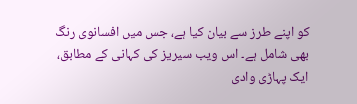کو اپنے طرز سے بیان کیا ہے، جس میں افسانوی رنگ بھی شامل ہے۔ اس ویب سیریز کی کہانی کے مطابق، ایک پہاڑی وادی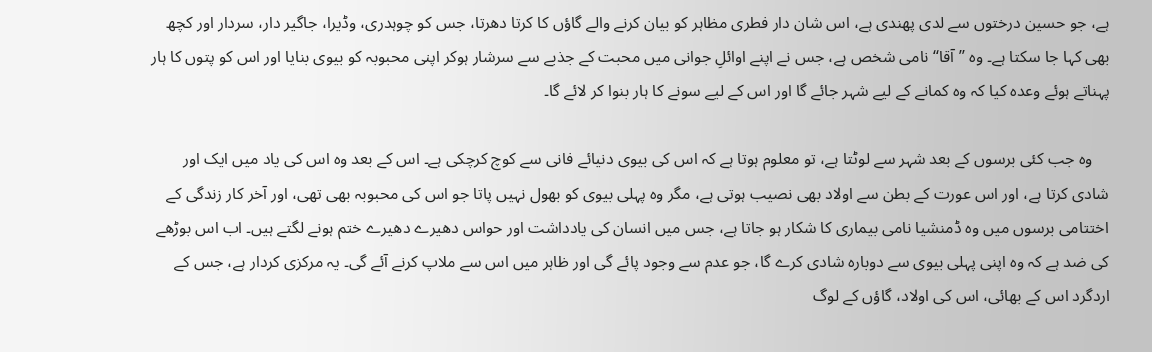ہے، جو حسین درختوں سے لدی پھندی ہے، اس شان دار فطری مظاہر کو بیان کرنے والے گاؤں کا کرتا دھرتا، جس کو چوہدری، وڈیرا، جاگیر دار، سردار اور کچھ بھی کہا جا سکتا ہے۔ وہ ’’آقا‘‘ نامی شخص ہے، جس نے اپنے اوائلِ جوانی میں محبت کے جذبے سے سرشار ہوکر اپنی محبوبہ کو بیوی بنایا اور اس کو پتوں کا ہار پہناتے ہوئے وعدہ کیا کہ وہ کمانے کے لیے شہر جائے گا اور اس کے لیے سونے کا ہار بنوا کر لائے گا۔

    وہ جب کئی برسوں کے بعد شہر سے لوٹتا ہے، تو معلوم ہوتا ہے کہ اس کی بیوی دنیائے فانی سے کوچ کرچکی ہے۔ اس کے بعد وہ اس کی یاد میں ایک اور شادی کرتا ہے، اور اس عورت کے بطن سے اولاد بھی نصیب ہوتی ہے، مگر وہ پہلی بیوی کو بھول نہیں پاتا جو اس کی محبوبہ بھی تھی، اور آخر کار زندگی کے اختتامی برسوں میں وہ ڈمنشیا نامی بیماری کا شکار ہو جاتا ہے، جس میں انسان کی یادداشت اور حواس دھیرے دھیرے ختم ہونے لگتے ہیں۔ اب اس بوڑھے کی ضد ہے کہ وہ اپنی پہلی بیوی سے دوبارہ شادی کرے گا، جو عدم سے وجود پائے گی اور ظاہر میں اس سے ملاپ کرنے آئے گی۔ یہ مرکزی کردار ہے، جس کے اردگرد اس کے بھائی، اس کی اولاد، گاؤں کے لوگ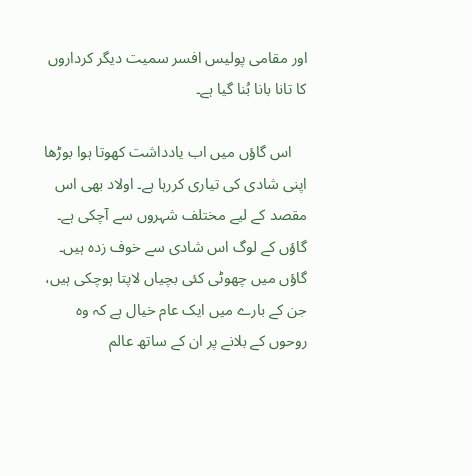اور مقامی پولیس افسر سمیت دیگر کرداروں کا تانا بانا بُنا گیا ہے۔

    اس گاؤں میں اب یادداشت کھوتا ہوا بوڑھا اپنی شادی کی تیاری کررہا ہے۔ اولاد بھی اس مقصد کے لیے مختلف شہروں سے آچکی ہے۔ گاؤں کے لوگ اس شادی سے خوف زدہ ہیں۔ گاؤں میں چھوٹی کئی بچیاں لاپتا ہوچکی ہیں، جن کے بارے میں ایک عام خیال ہے کہ وہ روحوں کے بلانے پر ان کے ساتھ عالم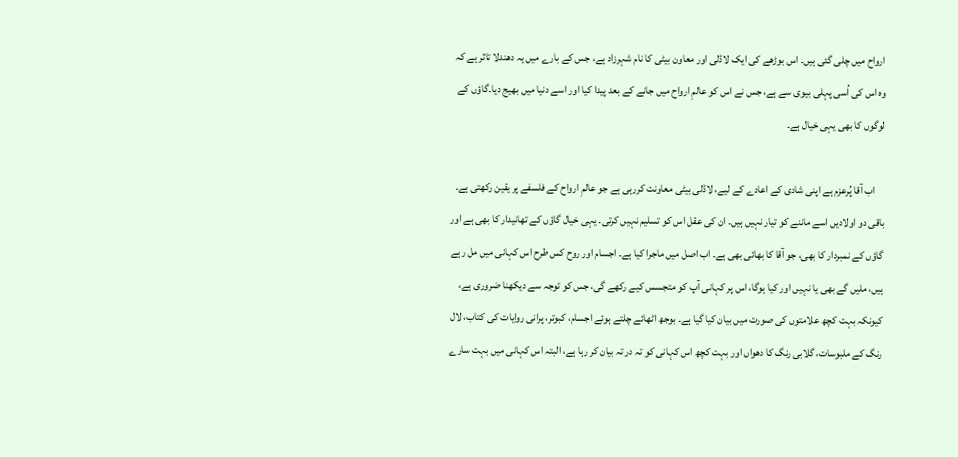ارواح میں چلی گئی ہیں۔ اس بوڑھے کی ایک لاڈلی اور معاون بیٹی کا نام شہرزاد ہے، جس کے بارے میں یہ دھندلا تاثر ہے کہ وہ اس کی اُسی پہلی بیوی سے ہے، جس نے اس کو عالمِ ارواح میں جانے کے بعد پیدا کیا اور اسے دنیا میں بھیج دیا۔گاؤں کے لوگوں کا بھی یہی خیال ہے۔

    اب آقا پُرعزم ہے اپنی شادی کے اعادے کے لیے، لاڈلی بیٹی معاونت کررہی ہے جو عالمِ ارواح کے فلسفے پر یقین رکھتی ہے۔ باقی دو اولادیں اسے ماننے کو تیار نہیں ہیں۔ ان کی عقل اس کو تسلیم نہیں کرتی۔ یہی خیال گاؤں کے تھانیدار کا بھی ہے اور گاؤں کے نمبردار کا بھی، جو آقا کا بھائی بھی ہے۔ اب اصل میں ماجرا کیا ہے۔ اجسام اور روح کس طرح اس کہانی میں مل رہے ہیں، ملیں گے بھی یا نہیں اور کیا ہوگا، اس پر کہانی آپ کو متجسس کیے رکھے گی، جس کو توجہ سے دیکھنا ضروری ہے، کیونکہ بہت کچھ علامتوں کی صورت میں بیان کیا گیا ہے۔ بوجھ اٹھائے چلتے ہوئے اجسام، کبوتر، پرانی روایات کی کتاب، لال رنگ کے ملبوسات، گلابی رنگ کا دھواں اور بہت کچھ اس کہانی کو تہ در تہ بیان کر رہا ہے، البتہ اس کہانی میں بہت سارے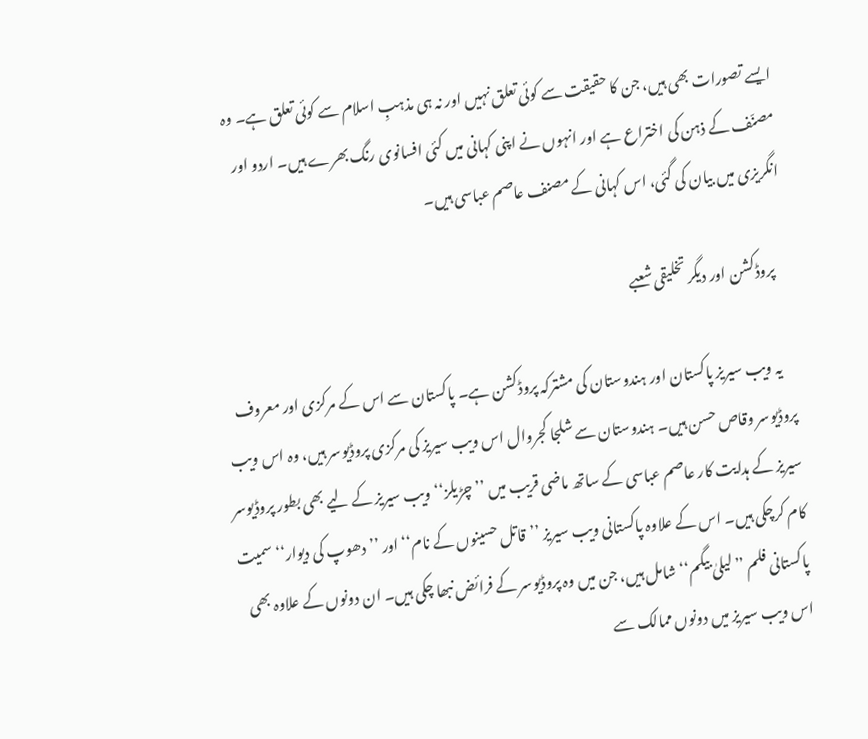ایسے تصورات بھی ہیں، جن کا حقیقت سے کوئی تعلق نہیں اور نہ ہی مذہبِ اسلام سے کوئی تعلق ہے۔ وہ مصنّف کے ذہن کی اختراع ہے اور انہوں نے اپنی کہانی میں کئی افسانوی رنگ بھرے ہیں۔ اردو اور انگریزی میں بیان کی گئی، اس کہانی کے مصنف عاصم عباسی ہیں۔

    پروڈکشن اور دیگر تخلیقی شعبے

    یہ ویب سیریز پاکستان اور ہندوستان کی مشترکہ پروڈکشن ہے۔ پاکستان سے اس کے مرکزی اور معروف پروڈیوسر وقاص حسن ہیں۔ ہندوستان سے شلجا کجروال اس ویب سیریز کی مرکزی پروڈیوسر ہیں، وہ اس ویب سیریز کے ہدایت کار عاصم عباسی کے ساتھ ماضی قریب میں ’’چڑیلز‘‘ ویب سیریز کے لیے بھی بطور پروڈیوسر کام کرچکی ہیں۔ اس کے علاوہ پاکستانی ویب سیریز ’’قاتل حسینوں کے نام‘‘ اور ’’دھوپ کی دیوار‘‘ سمیت پاکستانی فلم ’’لیلیٰ بیگم‘‘ شامل ہیں، جن میں وہ پروڈیوسر کے فرائض نبھا چکی ہیں۔ ان دونوں کے علاوہ بھی اس ویب سیریز میں دونوں ممالک سے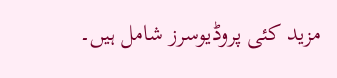مزید کئی پروڈیوسرز شامل ہیں۔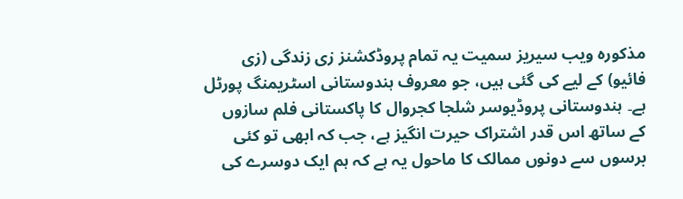مذکورہ ویب سیریز سمیت یہ تمام پروڈکشنز زی زندگی (زی فائیو) کے لیے کی گئی ہیں، جو معروف ہندوستانی اسٹریمنگ پورٹل ہے۔ ہندوستانی پروڈیوسر شلجا کجروال کا پاکستانی فلم سازوں کے ساتھ اس قدر اشتراک حیرت انگیز ہے، جب کہ ابھی تو کئی برسوں سے دونوں ممالک کا ماحول یہ ہے کہ ہم ایک دوسرے کی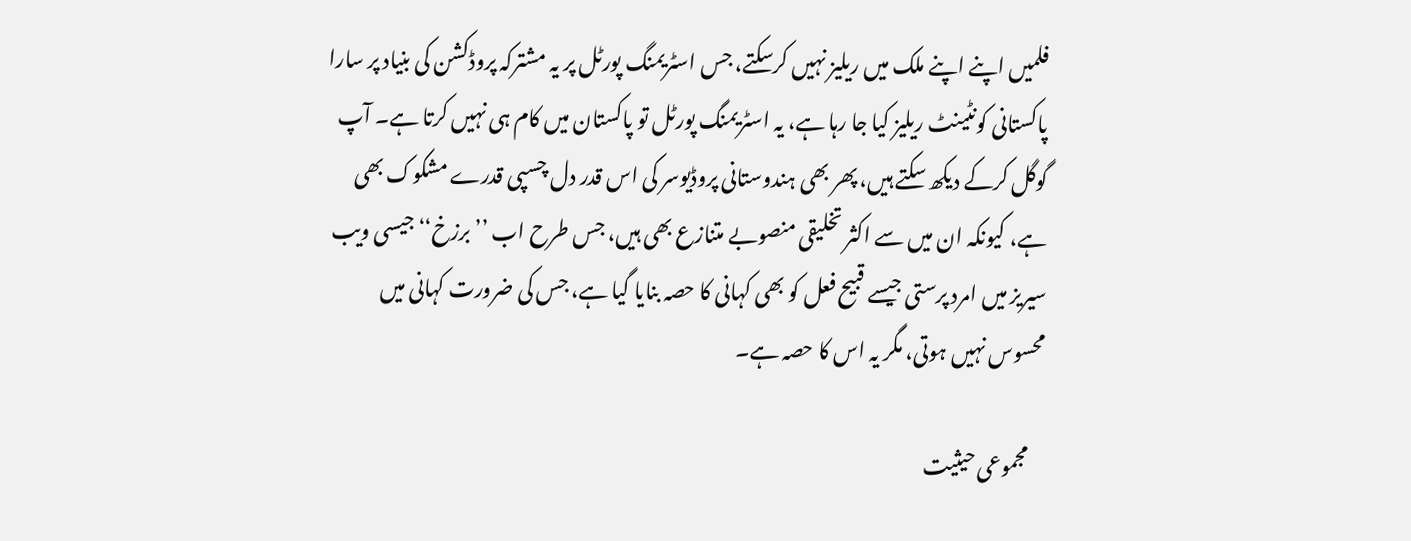فلمیں اپنے اپنے ملک میں ریلیز نہیں کرسکتے، جس اسٹریمنگ پورٹل پر یہ مشترکہ پروڈکشن کی بنیاد پر سارا پاکستانی کونٹینٹ ریلیز کیا جا رہا ہے، یہ اسٹریمنگ پورٹل تو پاکستان میں کام ہی نہیں کرتا ہے۔ آپ گوگل کرکے دیکھ سکتے ہیں، پھر بھی ہندوستانی پروڈیوسر کی اس قدر دل چسپی قدرے مشکوک بھی ہے، کیونکہ ان میں سے اکثر تخلیقی منصوبے متنازع بھی ہیں، جس طرح اب ’’برزخ‘‘ جیسی ویب سیریز میں امرد پرستی جیسے قبیح فعل کو بھی کہانی کا حصہ بنایا گیا ہے، جس کی ضرورت کہانی میں محسوس نہیں ہوتی، مگر یہ اس کا حصہ ہے۔

    مجموعی حیثیت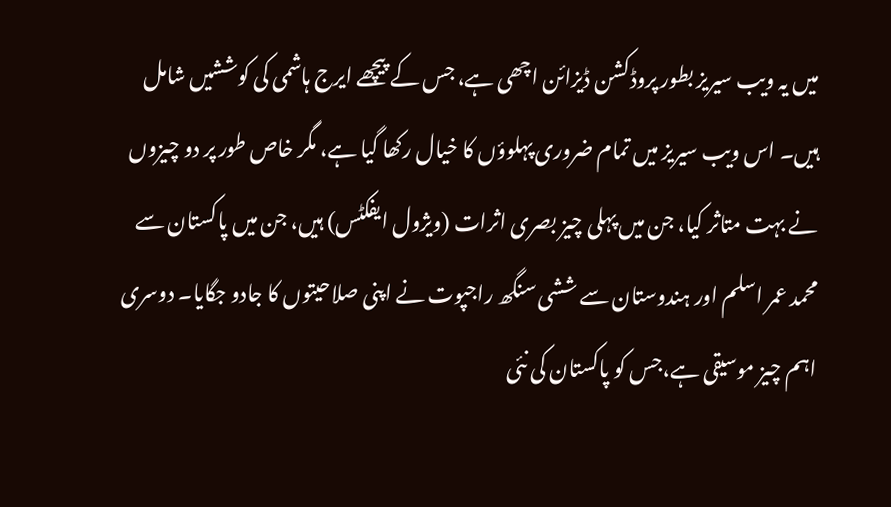میں یہ ویب سیریز بطور پروڈکشن ڈیزائن اچھی ہے، جس کے پیچھے ایرج ہاشمی کی کوششیں شامل ہیں۔ اس ویب سیریز میں تمام ضروری پہلوؤں کا خیال رکھا گیا ہے، مگر خاص طور پر دو چیزوں نے بہت متاثر کیا، جن میں پہلی چیز بصری اثرات (ویژول ایفکٹس) ہیں، جن میں پاکستان سے محمد عمر اسلم اور ہندوستان سے ششی سنگھ راجپوت نے اپنی صلاحیتوں کا جادو جگایا۔ دوسری اہم چیز موسیقی ہے،جس کو پاکستان کی نئی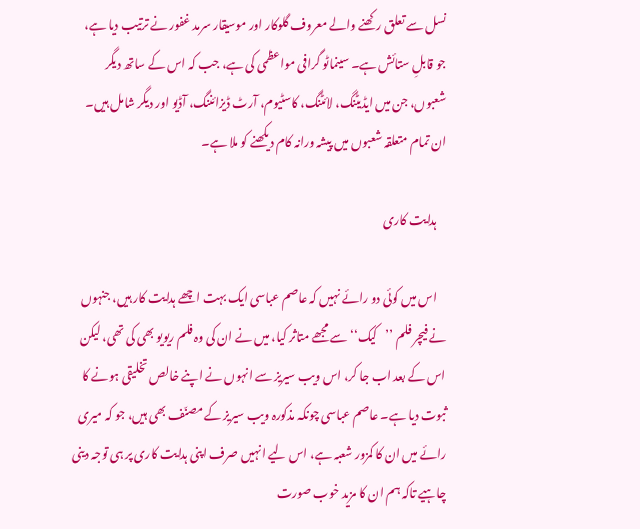نسل سے تعلق رکھنے والے معروف گلوکار اور موسیقار سرمد غفور نے ترتیب دیا ہے، جو قابلِ ستائش ہے۔ سینماٹو گرافی مواعظمی کی ہے، جب کہ اس کے ساتھ دیگر شعبوں، جن میں ایڈیٹنگ، لائٹنگ، کاسٹیوم، آرٹ ڈیزائننگ، آڈیو اور دیگر شامل ہیں۔ ان تمام متعلقہ شعبوں میں پیشہ ورانہ کام دیکھنے کو ملا ہے۔

    ہدایت کاری

    اس میں کوئی دو رائے نہیں کہ عاصم عباسی ایک بہت اچھے ہدایت کار ہیں، جنہوں نے فیچر فلم ’’کیک‘‘ سے مجھے متاثر کیا، میں نے ان کی وہ فلم ریویو بھی کی تھی، لیکن اس کے بعد اب جا کر، اس ویب سیریز سے انہوں نے اپنے خالص تخلیقی ہونے کا ثبوت دیا ہے۔ عاصم عباسی چونکہ مذکورہ ویب سیریز کے مصنّف بھی ہیں، جو کہ میری رائے میں ان کا کمزور شعبہ ہے، اس لیے انہیں صرف اپنی ہدایت کاری پر ہی توجہ دینی چاہیے تاکہ ہم ان کا مزید خوب صورت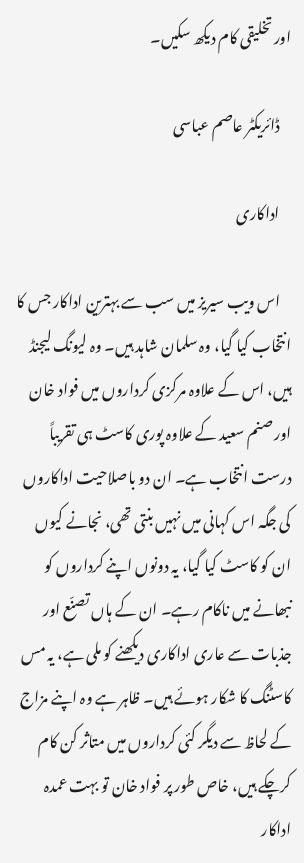اور تخلیقی کام دیکھ سکیں۔

    ڈائریکٹر عاصم عباسی

    اداکاری

    اس ویب سیریز میں سب سے بہترین اداکار جس کا انتخاب کیا گیا، وہ سلمان شاہد ہیں۔ وہ لیونگ لیجنڈ ہیں، اس کے علاوہ مرکزی کرداروں میں فواد خان اور صنم سعید کے علاوہ پوری کاسٹ ہی تقریباً درست انتخاب ہے۔ ان دو باصلاحیت اداکاروں کی جگہ اس کہانی میں نہیں بنتی تھی، نجانے کیوں ان کو کاسٹ کیا گیا، یہ دونوں اپنے کرداروں کو نبھانے میں ناکام رہے۔ ان کے ہاں تصنّع اور جذبات سے عاری اداکاری دیکھنے کو ملی ہے، یہ مس کاسٹنگ کا شکار ہوئے ہیں۔ ظاہر ہے وہ اپنے مزاج کے لحاظ سے دیگر کئی کرداروں میں متاثر کن کام کرچکے ہیں، خاص طور پر فواد خان تو بہت عمدہ اداکار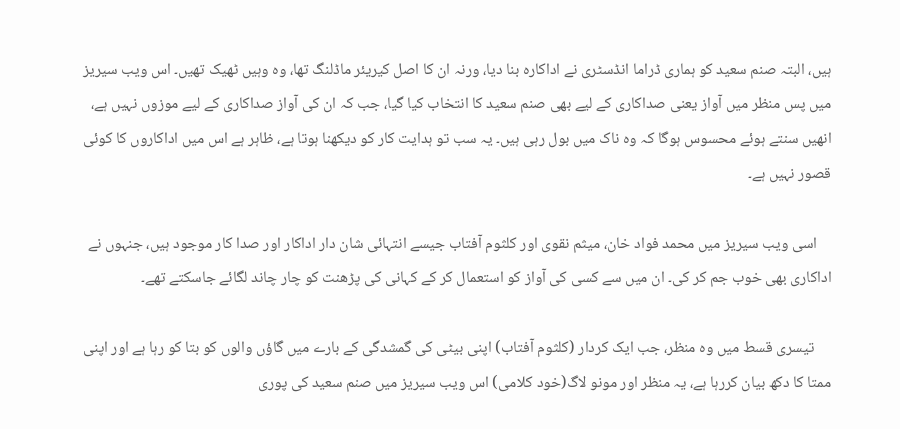ہیں، البتہ صنم سعید کو ہماری ڈراما انڈسٹری نے اداکارہ بنا دیا، ورنہ ان کا اصل کیریئر ماڈلنگ تھا، وہ وہیں ٹھیک تھیں۔ اس ویب سیریز میں پس منظر میں آواز یعنی صداکاری کے لیے بھی صنم سعید کا انتخاب کیا گیا، جب کہ ان کی آواز صداکاری کے لیے موزوں نہیں ہے، انھیں سنتے ہوئے محسوس ہوگا کہ وہ ناک میں بول رہی ہیں۔ یہ سب تو ہدایت کار کو دیکھنا ہوتا ہے، ظاہر ہے اس میں اداکاروں کا کوئی قصور نہیں ہے۔

    اسی ویب سیریز میں محمد فواد خان، میثم نقوی اور کلثوم آفتاب جیسے انتہائی شان دار اداکار اور صدا کار موجود ہیں، جنہوں نے اداکاری بھی خوب جم کر کی۔ ان میں سے کسی کی آواز کو استعمال کر کے کہانی کی پڑھنت کو چار چاند لگائے جاسکتے تھے۔

     تیسری قسط میں وہ منظر، جب ایک کردار (کلثوم آفتاب) اپنی بیٹی کی گمشدگی کے بارے میں گاؤں والوں کو بتا کو رہا ہے اور اپنی ممتا کا دکھ بیان کررہا ہے، یہ منظر اور مونو لاگ(خود کلامی) اس ویب سیریز میں صنم سعید کی پوری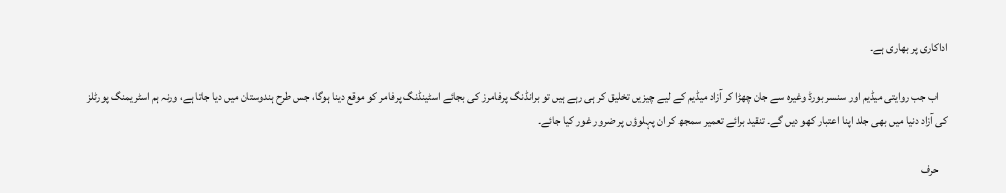اداکاری پر بھاری ہے۔

    اب جب روایتی میڈیم اور سنسر بورڈ وغیرہ سے جان چھڑا کر آزاد میڈیم کے لیے چیزیں تخلیق کر ہی رہے ہیں تو برانڈنگ پرفامرز کی بجائے اسٹینڈنگ پرفامر کو موقع دینا ہوگا، جس طرح ہندوستان میں دیا جاتا ہے، ورنہ ہم اسٹریمنگ پورٹلز کی آزاد دنیا میں بھی جلد اپنا اعتبار کھو دیں گے۔ تنقید برائے تعمیر سمجھ کر ان پہلوؤں پر ضرور غور کیا جائے۔

    حرف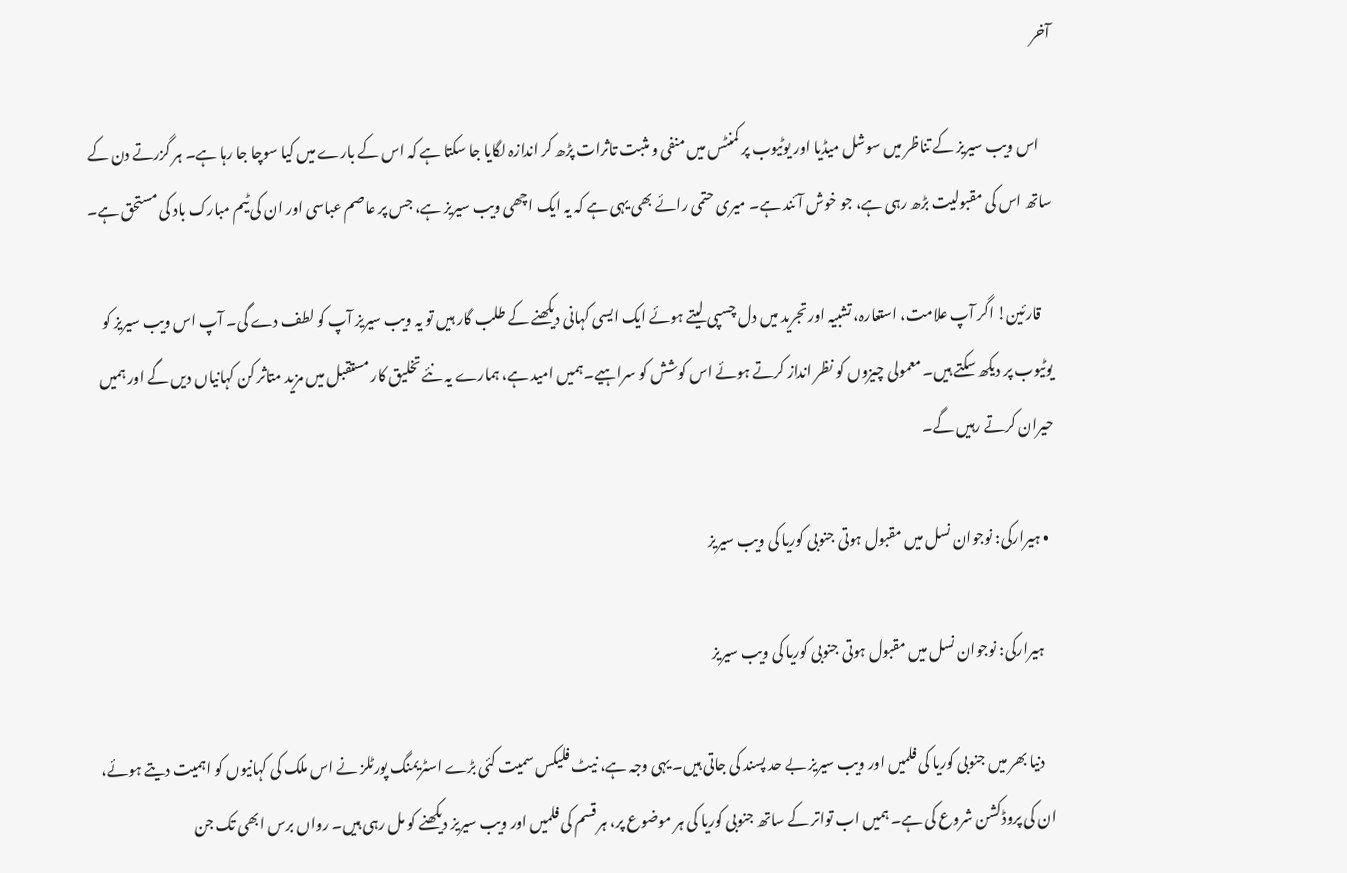آخر

    اس ویب سیریز کے تناظر میں سوشل میڈیا اور یوٹیوب پر کمنٹس میں منفی و مثبت تاثرات پڑھ کر اندازہ لگایا جا سکتا ہے کہ اس کے بارے میں کیا سوچا جا رہا ہے۔ ہر گزرتے دن کے ساتھ اس کی مقبولیت بڑھ رہی ہے، جو خوش آئند ہے۔ میری حتمی رائے بھی یہی ہے کہ یہ ایک اچھی ویب سیریز ہے، جس پر عاصم عباسی اور ان کی ٹیم مبارک باد کی مستحق ہے۔

    قارئین! اگر آپ علامت، استعارہ، تشبیہ اور تجرید میں دل چسپی لیتے ہوئے ایک ایسی کہانی دیکھنے کے طلب گار ہیں تو یہ ویب سیریز آپ کو لطف دے گی۔ آپ اس ویب سیریز کو یوٹیوب پر دیکھ سکتے ہیں۔ معمولی چیزوں کو نظر انداز کرتے ہوئے اس کوشش کو سراہیے۔ہمیں امید ہے، ہمارے یہ نئے تخلیق کار مستقبل میں مزید متاثر کن کہانیاں دیں گے اور ہمیں حیران کرتے رہیں گے۔

  • ہیرارکی: نوجوان نسل میں مقبول ہوتی جنوبی کوریا کی ویب سیریز

    ہیرارکی: نوجوان نسل میں مقبول ہوتی جنوبی کوریا کی ویب سیریز

    دنیا بھر میں جنوبی کوریا کی فلمیں اور ویب سیریز بے حد پسند کی جاتی ہیں۔ یہی وجہ ہے، نیٹ فلیکس سمیت کئی بڑے اسٹریمنگ پورٹلز نے اس ملک کی کہانیوں کو اہمیت دیتے ہوئے، ان کی پروڈکشن شروع کی ہے۔ ہمیں اب تواتر کے ساتھ جنوبی کوریا کی ہر موضوع پر، ہر قسم کی فلمیں اور ویب سیریز دیکھنے کو مل رہی ہیں۔ رواں برس ابھی تک جن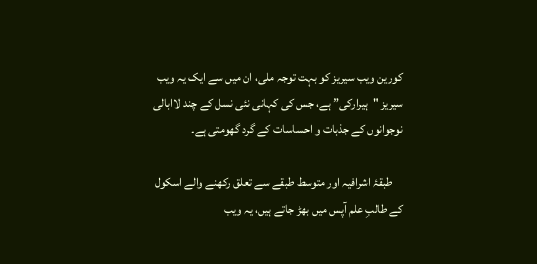کورین ویب سیریز کو بہت توجہ ملی، ان میں سے ایک یہ ویب سیریز "ہیرارکی” ہے، جس کی کہانی نئی نسل کے چند لاابالی نوجوانوں کے جذبات و احساسات کے گرد گھومتی ہے۔

    طبقۂ اشرافیہ اور متوسط طبقے سے تعلق رکھنے والے اسکول کے طالبِ علم آپس میں بھڑ جاتے ہیں، یہ ویب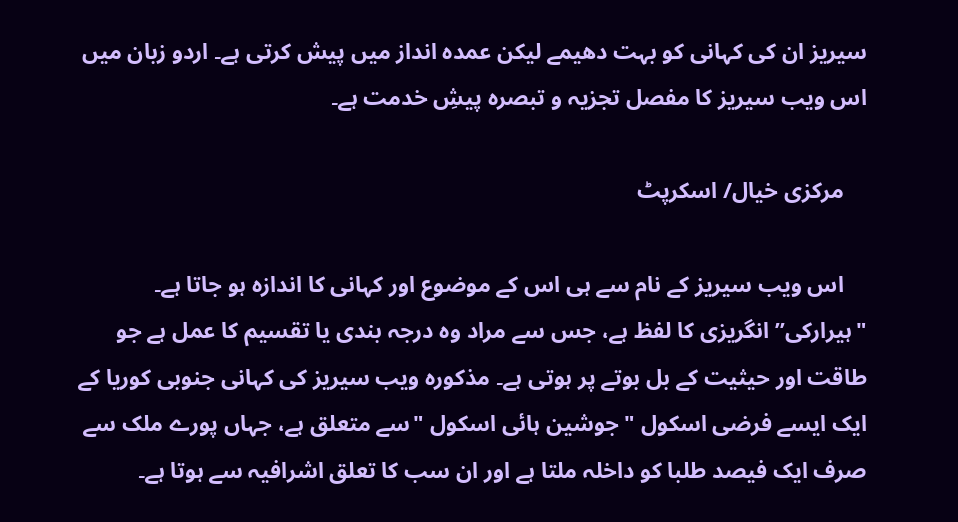سیریز ان کی کہانی کو بہت دھیمے لیکن عمدہ انداز میں پیش کرتی ہے۔ اردو زبان میں اس ویب سیریز کا مفصل تجزیہ و تبصرہ پیشِ خدمت ہے۔

    مرکزی خیال/ اسکرپٹ

    اس ویب سیریز کے نام سے ہی اس کے موضوع اور کہانی کا اندازہ ہو جاتا ہے۔ "ہیرارکی” انگریزی کا لفظ ہے، جس سے مراد وہ درجہ بندی یا تقسیم کا عمل ہے جو طاقت اور حیثیت کے بل بوتے پر ہوتی ہے۔ مذکورہ ویب سیریز کی کہانی جنوبی کوریا کے ایک ایسے فرضی اسکول "جوشین ہائی اسکول "سے متعلق ہے، جہاں پورے ملک سے صرف ایک فیصد طلبا کو داخلہ ملتا ہے اور ان سب کا تعلق اشرافیہ سے ہوتا ہے۔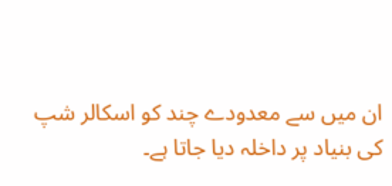ان میں سے معدودے چند کو اسکالر شپ کی بنیاد پر داخلہ دیا جاتا ہے۔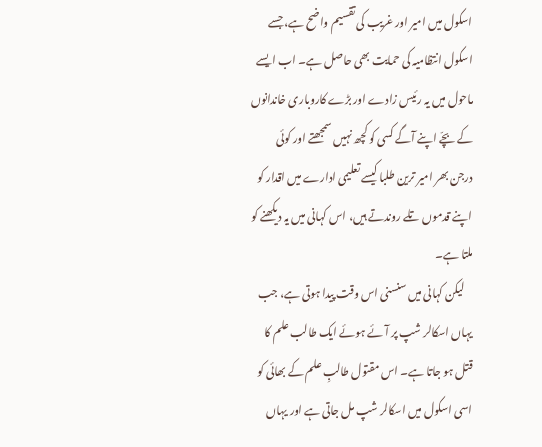اسکول میں امیر اور غریب کی تقسیم واضح ہے، جسے اسکول انتظامیہ کی حمایت بھی حاصل ہے۔ اب ایسے ماحول میں یہ رئیس زادے اور بڑے کاروباری خاندانوں کے بچّے اپنے آگے کسی کو کچھ نہیں سمجھتے اور کوئی درجن بھر امیر ترین طلبا کیسے تعلیمی ادارے میں اقدار کو اپنے قدموں تلے روندتے ہیں، اس کہانی میں یہ دیکھنے کو ملتا ہے۔
    لیکن کہانی میں سنسنی اس وقت پیدا ہوتی ہے، جب یہاں اسکالر شپ پر آئے ہوئے ایک طالب علم کا قتل ہو جاتا ہے۔ اس مقتول طالبِ علم کے بھائی کو اسی اسکول میں اسکالر شپ مل جاتی ہے اور یہاں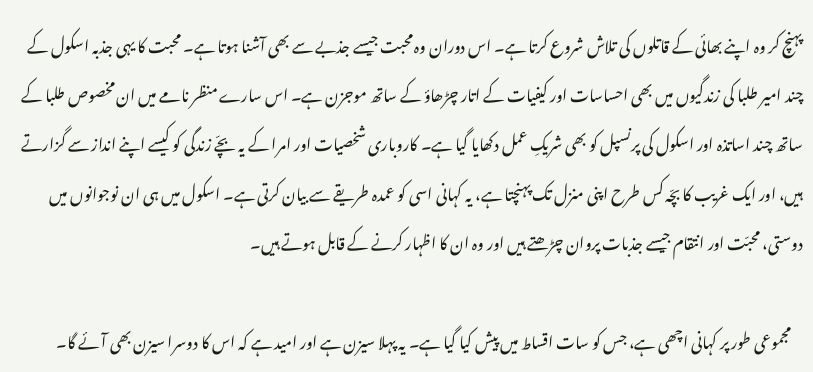پہنچ کر وہ اپنے بھائی کے قاتلوں کی تلاش شروع کرتا ہے۔ اس دوران وہ محبت جیسے جذبے سے بھی آشنا ہوتا ہے۔ محبت کا یہی جذبہ اسکول کے چند امیر طلبا کی زندگیوں میں بھی احساسات اور کیفیات کے اتار چڑھاؤ کے ساتھ موجزن ہے۔ اس سارے منظر نامے میں ان مخصوص طلبا کے ساتھ چند اساتذہ اور اسکول کی پرنسپل کو بھی شریکِ عمل دکھایا گیا ہے۔ کاروباری شخصیات اور امرا کے یہ بچّے زندگی کو کیسے اپنے انداز سے گزارتے ہیں، اور ایک غریب کا بچّہ کس طرح اپنی منزل تک پہنچتا ہے، یہ کہانی اسی کو عمدہ طریقے سے بیان کرتی ہے۔ اسکول میں ہی ان نوجوانوں میں دوستی، محبّت اور انتقام جیسے جذبات پروان چڑھتے ہیں اور وہ ان کا اظہار کرنے کے قابل ہوتے ہیں۔

    مجموعی طور پر کہانی اچھی ہے، جس کو سات اقساط میں پیش کیا گیا ہے۔ یہ پہلا سیزن ہے اور امید ہے کہ اس کا دوسرا سیزن بھی آئے گا۔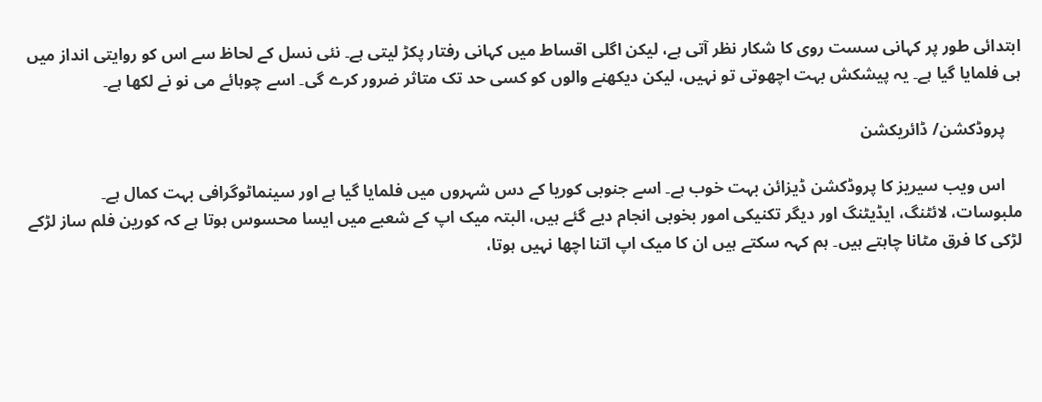ابتدائی طور پر کہانی سست روی کا شکار نظر آتی ہے، لیکن اگلی اقساط میں کہانی رفتار پکڑ لیتی ہے۔ نئی نسل کے لحاظ سے اس کو روایتی انداز میں ہی فلمایا گیا ہے۔ یہ پیشکش بہت اچھوتی تو نہیں، لیکن دیکھنے والوں کو کسی حد تک متاثر ضرور کرے گی۔ اسے چوہائے می نو نے لکھا ہے۔

    پروڈکشن/ ڈائریکشن

    اس ویب سیریز کا پروڈکشن ڈیزائن بہت خوب ہے۔ اسے جنوبی کوریا کے دس شہروں میں فلمایا گیا ہے اور سینماٹوگرافی بہت کمال ہے۔ ملبوسات، لائٹنگ، ایڈیٹنگ اور دیگر تکنیکی امور بخوبی انجام دیے گئے ہیں، البتہ میک اپ کے شعبے میں ایسا محسوس ہوتا ہے کہ کورین فلم ساز لڑکے لڑکی کا فرق مٹانا چاہتے ہیں۔ ہم کہہ سکتے ہیں ان کا میک اپ اتنا اچھا نہیں ہوتا،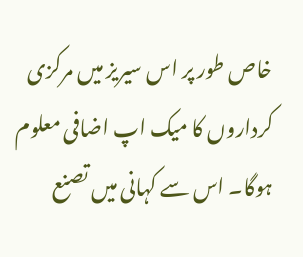خاص طور پر اس سیریز میں مرکزی کرداروں کا میک اپ اضافی معلوم ہوگا۔ اس سے کہانی میں تصنع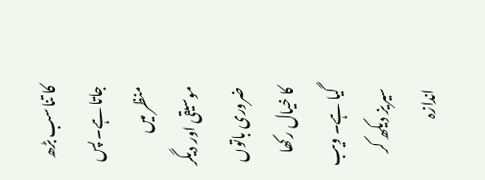کا تناسب بڑھ جاتا ہے۔ پس منظر میں موسیقی اور دیگر ضروری باتوں کا خیال رکھا گیا ہے۔ ویب سیریز دیکھ کر اندازہ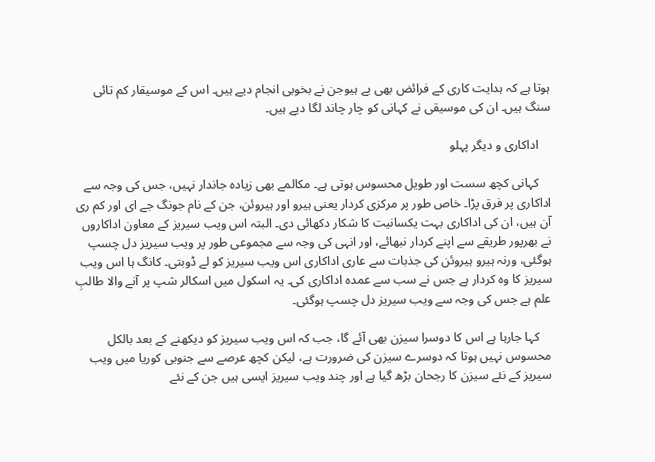ہوتا ہے کہ ہدایت کاری کے فرائض بھی بے ہیوجن نے بخوبی انجام دیے ہیں۔ اس کے موسیقار کم تائی سنگ ہیں۔ ان کی موسیقی نے کہانی کو چار چاند لگا دیے ہیں۔

    اداکاری و دیگر پہلو

    کہانی کچھ سست اور طویل محسوس ہوتی ہے۔ مکالمے بھی زیادہ جاندار نہیں، جس کی وجہ سے اداکاری پر فرق پڑا۔ خاص طور پر مرکزی کردار یعنی ہیرو اور ہیروئن، جن کے نام جونگ جے ای اور کم ری آن ہیں، ان کی اداکاری بہت یکسانیت کا شکار دکھائی دی۔ البتہ اس ویب سیریز کے معاون اداکاروں نے بھرپور طریقے سے اپنے کردار نبھائے، اور انہی کی وجہ سے مجموعی طور پر ویب سیریز دل چسپ ہوگئی، ورنہ ہیرو ہیروئن کی جذبات سے عاری اداکاری اس ویب سیریز کو لے ڈوبتی۔ کانگ ہا اس ویب سیریز کا وہ کردار ہے جس نے سب سے عمدہ اداکاری کی۔ یہ اسکول میں اسکالر شپ پر آنے والا طالبِ علم ہے جس کی وجہ سے ویب سیریز دل چسپ ہوگئی۔

    کہا جارہا ہے اس کا دوسرا سیزن بھی آئے گا، جب کہ اس ویب سیریز کو دیکھنے کے بعد بالکل محسوس نہیں ہوتا کہ دوسرے سیزن کی ضرورت ہے، لیکن کچھ عرصے سے جنوبی کوریا میں ویب سیریز کے نئے سیزن کا رجحان بڑھ گیا ہے اور چند ویب سیریز ایسی ہیں جن کے نئے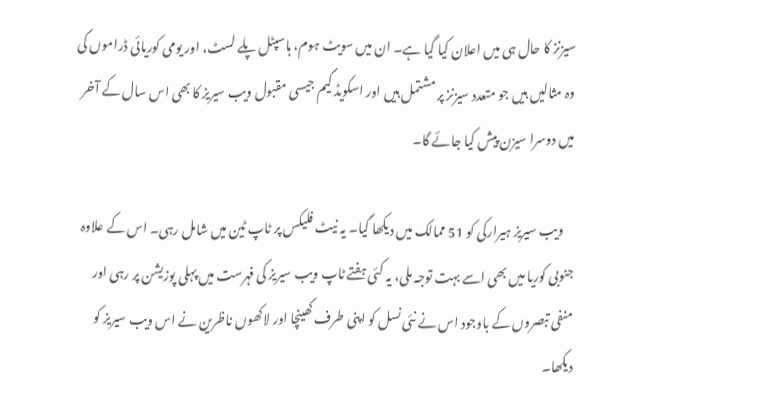سیزنز کا حال ہی میں اعلان کیا گیا ہے۔ ان میں سویٹ ہوم، ہاسپٹل پلے لسٹ، اور یومی کوریائی ڈراموں کی وہ مثالیں ہیں جو متعدد سیزنز پر مشتمل ہیں اور اسکویڈ گیم جیسی مقبول ویب سیریز کا بھی اس سال کے آخر میں دوسرا سیزن پیش کیا جائے گا۔

    ویب سیریز ہیرارکی کو 51 ممالک میں دیکھا گیا۔ یہ نیٹ فلیکس پر ٹاپ ٹین میں شامل رہی۔ اس کے علاوہ جنوبی کوریا میں بھی اسے بہت توجہ ملی، یہ کئی ہفتے ٹاپ ویب سیریز کی فہرست میں پہلی پوزیشن پر رہی اور منفی تبصروں کے باوجود اس نے نئی نسل کو اپنی طرف کھینچا اور لاکھوں ناظرین نے اس ویب سیریز کو دیکھا۔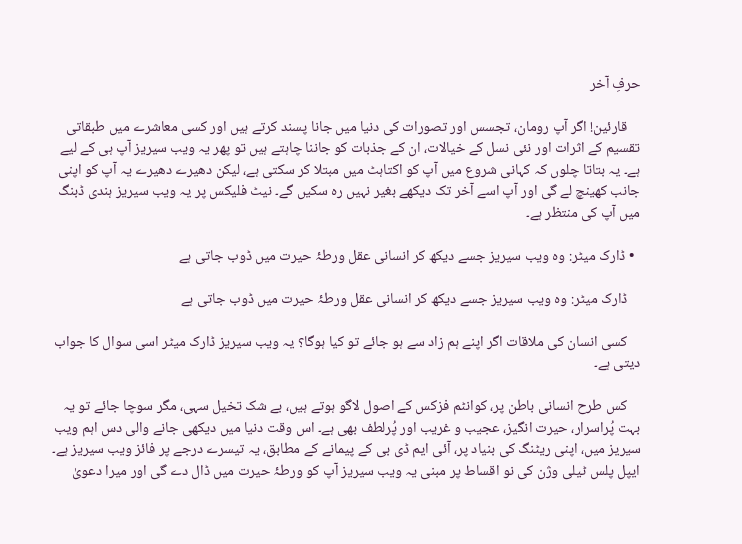حرفِ آخر

    قارئین! اگر آپ رومان، تجسس اور تصورات کی دنیا میں جانا پسند کرتے ہیں اور کسی معاشرے میں طبقاتی تقسیم کے اثرات اور نئی نسل کے خیالات، ان کے جذبات کو جاننا چاہتے ہیں تو پھر یہ ویب سیریز آپ ہی کے لیے ہے۔ یہ بتاتا چلوں کہ کہانی شروع میں آپ کو اکتاہٹ میں مبتلا کر سکتی ہے، لیکن دھیرے دھیرے یہ آپ کو اپنی جانب کھینچ لے گی اور آپ اسے آخر تک دیکھے بغیر نہیں رہ سکیں گے۔ نیٹ فلیکس پر یہ ویب سیریز ہندی ڈبنگ میں آپ کی منتظر ہے۔

  • ڈارک میٹر: وہ ویب سیریز جسے دیکھ کر انسانی عقل ورطۂ حیرت میں‌ ڈوب جاتی ہے

    ڈارک میٹر: وہ ویب سیریز جسے دیکھ کر انسانی عقل ورطۂ حیرت میں‌ ڈوب جاتی ہے

    کسی انسان کی ملاقات اگر اپنے ہم زاد سے ہو جائے تو کیا ہوگا؟ یہ ویب سیریز ڈارک میٹر اسی سوال کا جواب دیتی ہے۔

    کس طرح انسانی باطن پر، کوانٹم فزکس کے اصول لاگو ہوتے ہیں، بے شک تخیل سہی، مگر سوچا جائے تو یہ بہت پُراسرار، حیرت انگیز، عجیب و غریب اور پُرلطف بھی ہے۔ اس وقت دنیا میں دیکھی جانے والی دس اہم ویب سیریز میں، اپنی ریٹنگ کی بنیاد پر، آئی ایم ڈی بی کے پیمانے کے مطابق، یہ تیسرے درجے پر فائز ویب سیریز ہے۔ ایپل پلس ٹیلی وژن کی نو اقساط پر مبنی یہ ویب سیریز آپ کو ورطۂ حیرت میں ڈال دے گی اور میرا دعویٰ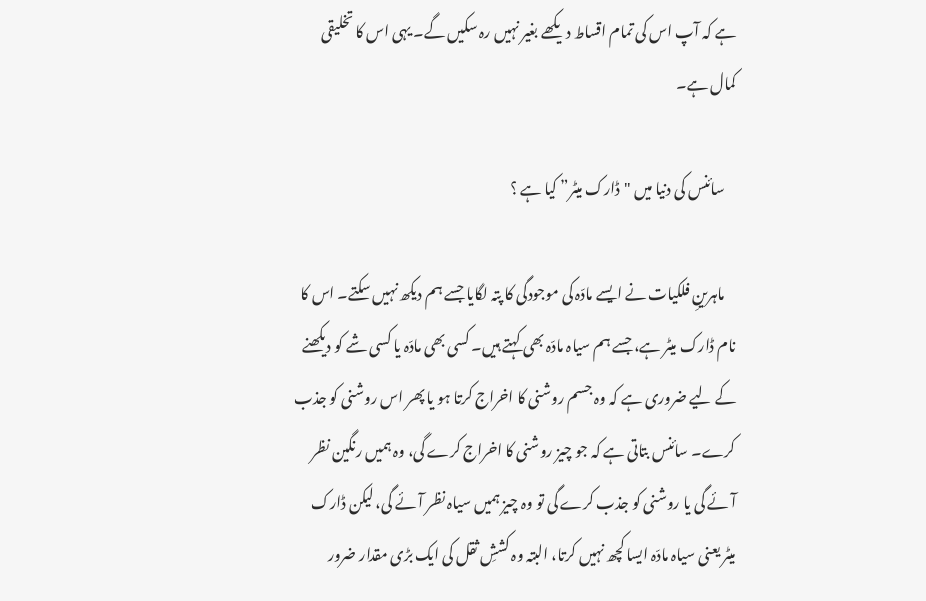ہے کہ آپ اس کی تمام اقساط دیکھے بغیر نہیں رہ سکیں گے۔ یہی اس کا تخلیقی کمال ہے۔

    سائنس کی دنیا میں "ڈارک میٹر” کیا ہے ؟

    ماہرینِ فلکیات نے ایسے مادّہ کی موجودگی کا پتہ لگایا جسے ہم دیکھ نہیں سکتے۔ اس کا نام ڈارک میٹر ہے، جسے ہم سیاہ مادّہ بھی کہتے ہیں۔ کسی بھی مادّہ یا کسی شے کو دیکھنے کے لیے ضروری ہے کہ وہ جسم روشنی کا اخراج کرتا ہو یا پھر اس روشنی کو جذب کرے۔ سائنس بتاتی ہے کہ جو چیز روشنی کا اخراج کرے گی، وہ ہمیں رنگین نظر آئے گی یا روشنی کو جذب کرے گی تو وہ چیز ہمیں سیاہ نظر آئے گی، لیکن ڈارک میٹر یعنی سیاہ مادّہ ایسا کچھ نہیں کرتا، البتہ وہ کششِ ثقل کی ایک بڑی مقدار ضرور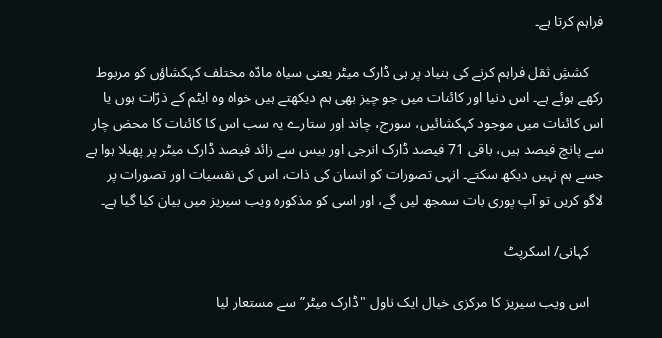فراہم کرتا ہے۔

    کششِ ثقل فراہم کرنے کی بنیاد پر ہی ڈارک میٹر یعنی سیاہ مادّہ مختلف کہکشاؤں کو مربوط رکھے ہوئے ہے۔ اس دنیا اور کائنات میں جو چیز بھی ہم دیکھتے ہیں خواہ وہ ایٹم کے ذرّات ہوں یا اس کائنات میں موجود کہکشائیں، سورج، چاند اور ستارے یہ سب اس کا کائنات کا محض چار سے پانچ فیصد ہیں، باقی 71 فیصد ڈارک انرجی اور بیس سے زائد فیصد ڈارک میٹر پر پھیلا ہوا ہے جسے ہم نہیں دیکھ سکتے۔ انہی تصورات کو انسان کی ذات، اس کی نفسیات اور تصورات پر لاگو کریں تو آپ پوری بات سمجھ لیں گے، اور اسی کو مذکورہ ویب سیریز میں بیان کیا گیا ہے۔

    کہانی/ اسکرپٹ

    اس ویب سیریز کا مرکزی خیال ایک ناول "ڈارک میٹر” سے مستعار لیا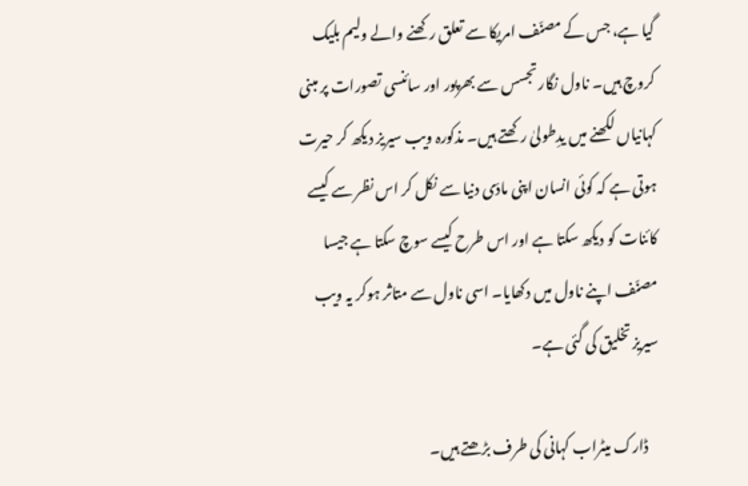گیا ہے، جس کے مصنّف امریکا سے تعلق رکھنے والے ولیم بلیک کروچ ہیں۔ ناول نگار تجسس سے بھرپور اور سائنسی تصورات پر مبنی کہانیاں لکھنے میں یدِطولیٰ رکھتے ہیں۔ مذکورہ ویب سیریز دیکھ کر حیرت ہوتی ہے کہ کوئی انسان اپنی مادّی دنیا سے نکل کر اس نظر سے کیسے کائنات کو دیکھ سکتا ہے اور اس طرح کیسے سوچ سکتا ہے جیسا مصنّف اپنے ناول میں دکھایا۔ اسی ناول سے متاثر ہوکر یہ ویب سیریز تخلیق کی گئی ہے۔

    ڈارک میٹراب کہانی کی طرف بڑھتے ہیں۔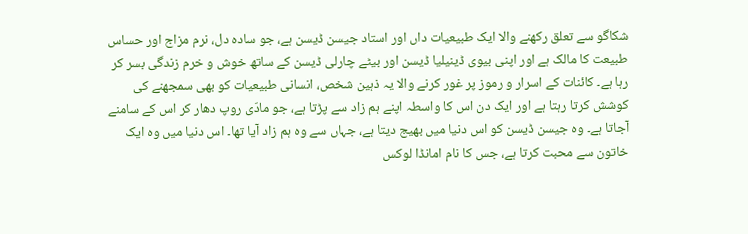شکاگو سے تعلق رکھنے والا ایک طبیعیات داں اور استاد جیسن ڈیسن ہے، جو سادہ دل، نرم مزاج اور حساس طبیعت کا مالک ہے اور اپنی بیوی ڈینیلیا ڈیسن اور بیٹے چارلی ڈیسن کے ساتھ خوش و خرم زندگی بسر کر رہا ہے۔ کائنات کے اسرار و رموز پر غور کرنے والا یہ ذہین شخص، انسانی طبیعیات کو بھی سمجھنے کی کوشش کرتا رہتا ہے اور ایک دن اس کا واسطہ اپنے ہم زاد سے پڑتا ہے، جو مادّی روپ دھار کر اس کے سامنے آجاتا ہے۔ وہ جیسن ڈیسن کو اس دنیا میں بھیج دیتا ہے، جہاں سے وہ ہم زاد آیا تھا۔ اس دنیا میں وہ ایک خاتون سے محبت کرتا ہے، جس کا نام امانڈا لوکس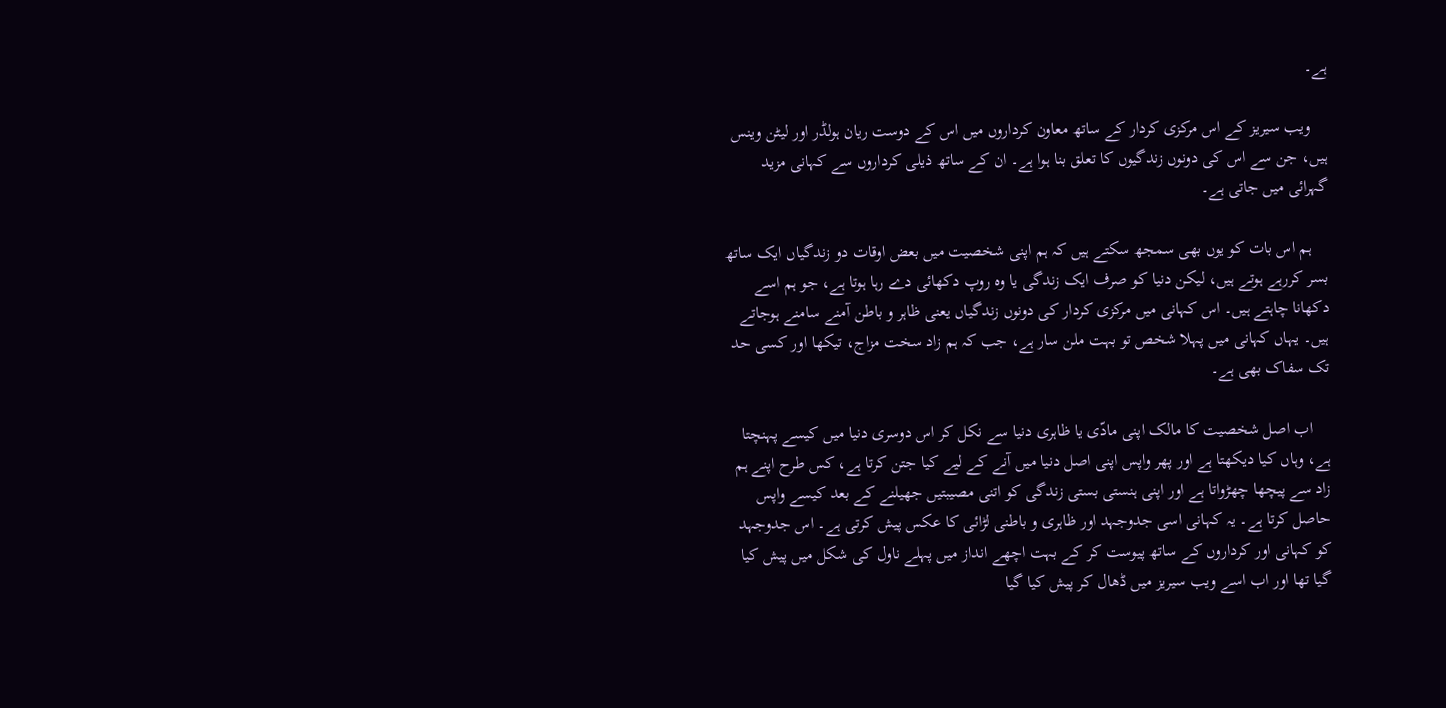ہے۔

    ویب سیریز کے اس مرکزی کردار کے ساتھ معاون کرداروں میں اس کے دوست ریان ہولڈر اور لیٹن وینس ہیں، جن سے اس کی دونوں زندگیوں کا تعلق بنا ہوا ہے۔ ان کے ساتھ ذیلی کرداروں سے کہانی مزید گہرائی میں جاتی ہے۔

    ہم اس بات کو یوں بھی سمجھ سکتے ہیں کہ ہم اپنی شخصیت میں بعض اوقات دو زندگیاں ایک ساتھ بسر کررہے ہوتے ہیں، لیکن دنیا کو صرف ایک زندگی یا وہ روپ دکھائی دے رہا ہوتا ہے، جو ہم اسے دکھانا چاہتے ہیں۔ اس کہانی میں مرکزی کردار کی دونوں زندگیاں یعنی ظاہر و باطن آمنے سامنے ہوجاتے ہیں۔ یہاں کہانی میں پہلا شخص تو بہت ملن سار ہے، جب کہ ہم زاد سخت مزاج، تیکھا اور کسی حد تک سفاک بھی ہے۔

    اب اصل شخصیت کا مالک اپنی مادّی یا ظاہری دنیا سے نکل کر اس دوسری دنیا میں کیسے پہنچتا ہے، وہاں کیا دیکھتا ہے اور پھر واپس اپنی اصل دنیا میں آنے کے لیے کیا جتن کرتا ہے، کس طرح اپنے ہم زاد سے پیچھا چھڑواتا ہے اور اپنی ہنستی بستی زندگی کو اتنی مصیبتیں جھیلنے کے بعد کیسے واپس حاصل کرتا ہے۔ یہ کہانی اسی جدوجہد اور ظاہری و باطنی لڑائی کا عکس پیش کرتی ہے۔ اس جدوجہد کو کہانی اور کرداروں کے ساتھ پیوست کر کے بہت اچھے انداز میں پہلے ناول کی شکل میں پیش کیا گیا تھا اور اب اسے ویب سیریز میں ڈھال کر پیش کیا گیا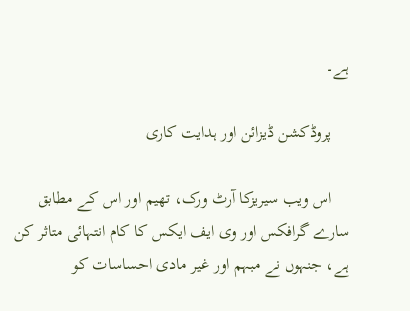ہے۔

    پروڈکشن ڈیزائن اور ہدایت کاری

    اس ویب سیریزکا آرٹ ورک، تھیم اور اس کے مطابق سارے گرافکس اور وی ایف ایکس کا کام انتہائی متاثر کن ہے، جنہوں نے مبہم اور غیر مادی احساسات کو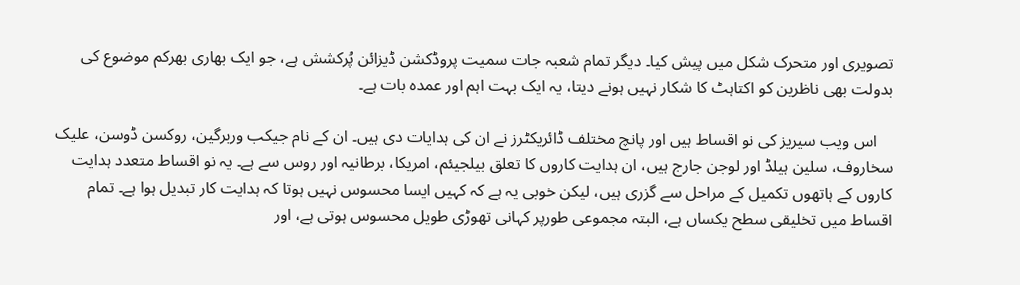تصویری اور متحرک شکل میں پیش کیا۔ دیگر تمام شعبہ جات سمیت پروڈکشن ڈیزائن پُرکشش ہے، جو ایک بھاری بھرکم موضوع کی بدولت بھی ناظرین کو اکتاہٹ کا شکار نہیں ہونے دیتا، یہ ایک بہت اہم اور عمدہ بات ہے۔

    اس ویب سیریز کی نو اقساط ہیں اور پانچ مختلف ڈائریکٹرز نے ان کی ہدایات دی ہیں۔ ان کے نام جیکب وربرگین، روکسن ڈوسن، علیک سخاروف، سلین ہیلڈ اور لوجن جارج ہیں، ان ہدایت کاروں کا تعلق بیلجیئم، امریکا، برطانیہ اور روس سے ہے۔ یہ نو اقساط متعدد ہدایت کاروں کے ہاتھوں تکمیل کے مراحل سے گزری ہیں، لیکن خوبی یہ ہے کہ کہیں ایسا محسوس نہیں ہوتا کہ ہدایت کار تبدیل ہوا ہے۔ تمام اقساط میں تخلیقی سطح یکساں ہے، البتہ مجموعی طورپر کہانی تھوڑی طویل محسوس ہوتی ہے، اور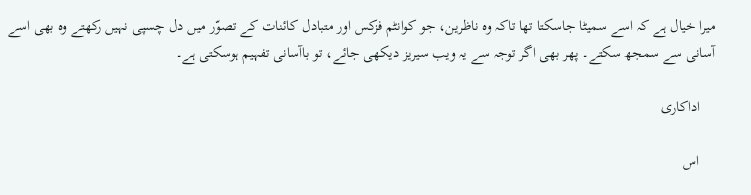میرا خیال ہے کہ اسے سمیٹا جاسکتا تھا تاکہ وہ ناظرین، جو کوانٹم فزکس اور متبادل کائنات کے تصوّر میں دل چسپی نہیں رکھتے وہ بھی اسے آسانی سے سمجھ سکتے۔ پھر بھی اگر توجہ سے یہ ویب سیریز دیکھی جائے، تو باآسانی تفہیم ہوسکتی ہے۔

    اداکاری

    اس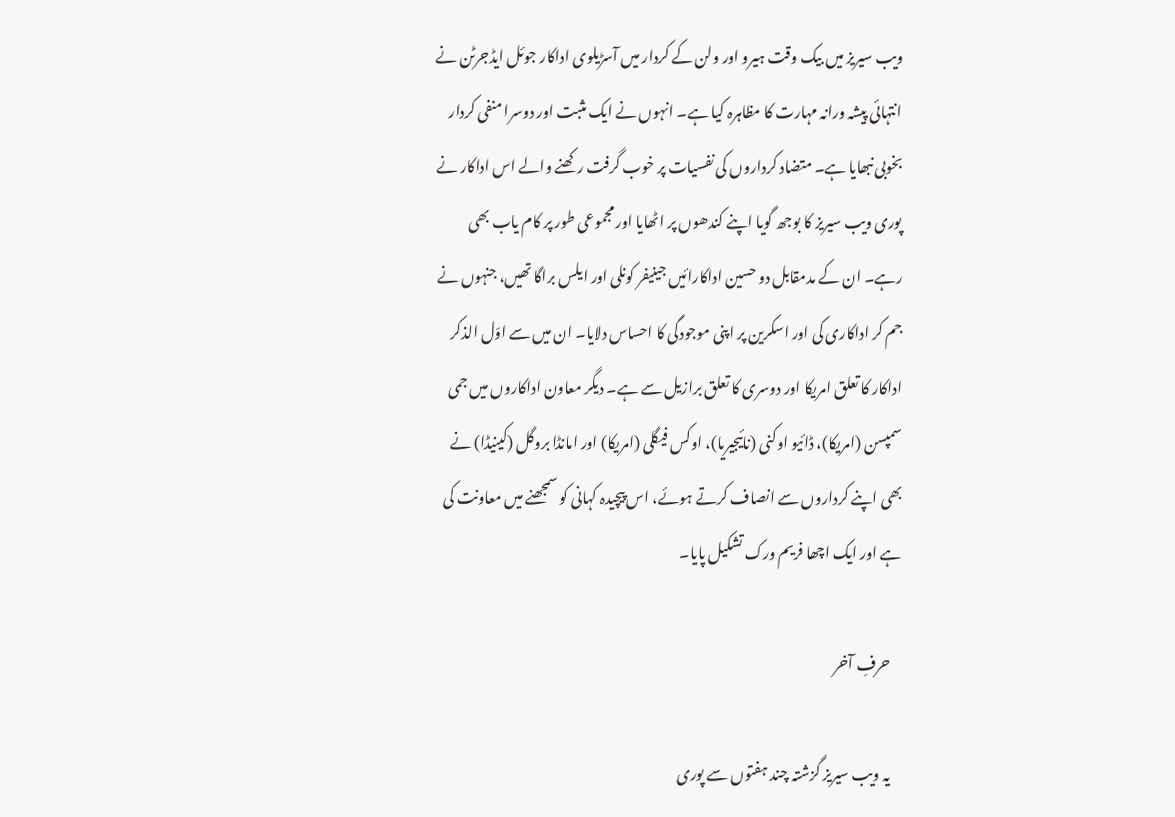ویب سیریز میں بیک وقت ہیرو اور ولن کے کردار میں آسڑیلوی اداکار جوئل ایڈجرٹن نے انتہائی پیشہ ورانہ مہارت کا مظاہرہ کیا ہے۔ انہوں نے ایک مثبت اور دوسرا منفی کردار بخوبی نبھایا ہے۔ متضاد کرداروں کی نفسیات پر خوب گرفت رکھنے والے اس اداکار نے پوری ویب سیریز کا بوجھ گویا اپنے کندھوں پر اٹھایا اور مجموعی طور پر کام یاب بھی رہے۔ ان کے مدمقابل دو حسین اداکارائیں جینیفر کونلی اور ایلس براگا تھیں، جنہوں نے جم کر اداکاری کی اور اسکرین پر اپنی موجودگی کا احساس دلایا۔ ان میں سے اوّل الذکر اداکار کا تعلق امریکا اور دوسری کا تعلق برازیل سے ہے۔ دیگر معاون اداکاروں میں جمی سمپسن (امریکا)، ڈائیو اوکنی (نائیجیریا)، اوکس فیگلی (امریکا) اور امانڈا بروگل (کینیڈا) نے بھی اپنے کرداروں سے انصاف کرتے ہوئے، اس پیچیدہ کہانی کو سمجھنے میں معاونت کی ہے اور ایک اچھا فریم ورک تشکیل پایا۔

    حرفِ آخر

    یہ ویب سیریز گزشتہ چند ہفتوں سے پوری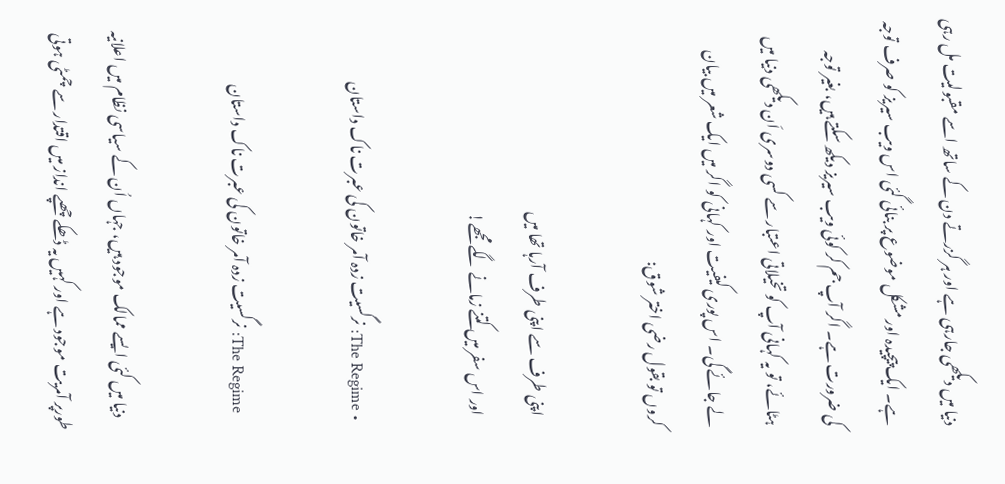دنیا میں دیکھی جارہی ہے اور ہر گزرتے دن کے ساتھ اسے مقبولیت مل رہی ہے۔ ایک پیچیدہ اور مشکل موضوع پر بنائی گئی اس ویب سیریز کو صرف توجہ کی ضرورت ہے۔ اگر آپ جم کر کوئی ویب سیریز دیکھ سکتے ہیں، بغیر توجہ ہٹائے، تو یہ کہانی آپ کو تخیلاتی اعتبار سے کسی دوسری اَن دیکھی دنیا میں لے جائے گی۔ اس پوری کیفیت اور کہانی کو اگر میں ایک شعر میں بیان کروں تو بقول رضی اختر شوق:

    اپنی طرف سے اپنی طرف آرہا تھا میں
    اور اس سفر میں کتنے زمانے لگے مجھے!

  • The Regime: نرگسیت زدہ آمر خاتون کی عبرت ناک داستان

    The Regime: نرگسیت زدہ آمر خاتون کی عبرت ناک داستان

    دنیا میں کئی ایسے ممالک موجود ہیں، جہاں اُن کے سیاسی نظام میں اعلانیہ طورپر آمریت موجود ہے اور کہیں یہ ڈھکے چھپے انداز میں اقتدار سے چمٹی ہوتی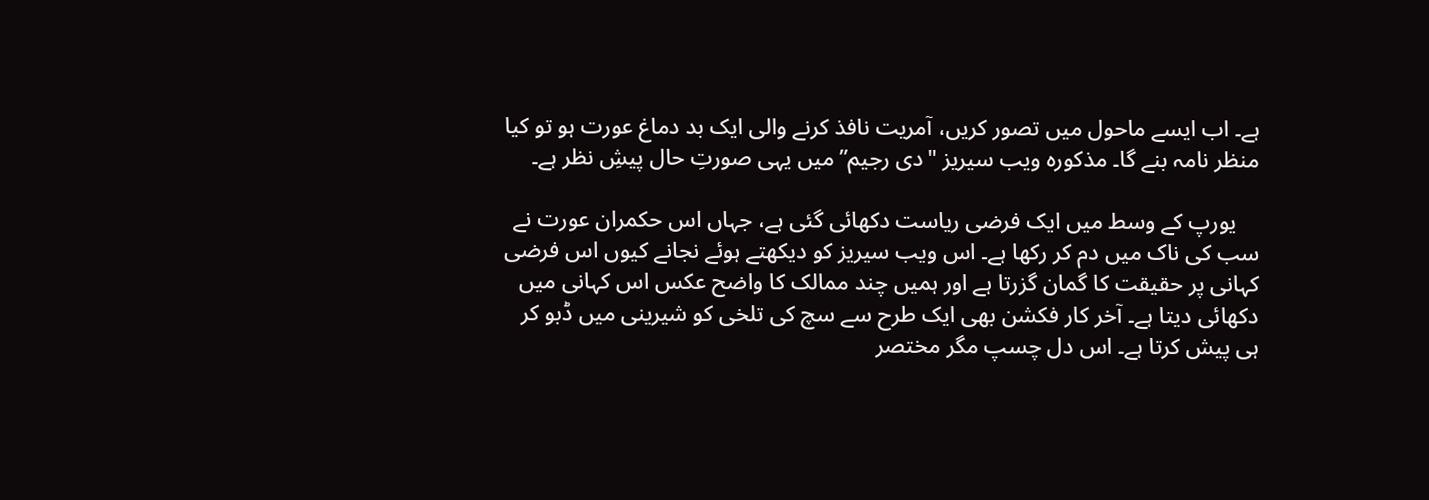ہے۔ اب ایسے ماحول میں تصور کریں، آمریت نافذ کرنے والی ایک بد دماغ عورت ہو تو کیا منظر نامہ بنے گا۔ مذکورہ ویب سیریز "دی رجیم” میں یہی صورتِ حال پیشِ نظر ہے۔

    یورپ کے وسط میں ایک فرضی ریاست دکھائی گئی ہے، جہاں اس حکمران عورت نے سب کی ناک میں دم کر رکھا ہے۔ اس ویب سیریز کو دیکھتے ہوئے نجانے کیوں اس فرضی کہانی پر حقیقت کا گمان گزرتا ہے اور ہمیں چند ممالک کا واضح عکس اس کہانی میں دکھائی دیتا ہے۔ آخر کار فکشن بھی ایک طرح سے سچ کی تلخی کو شیرینی میں ڈبو کر ہی پیش کرتا ہے۔ اس دل چسپ مگر مختصر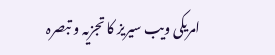امریکی ویب سیریز کا تجزیہ و تبصرہ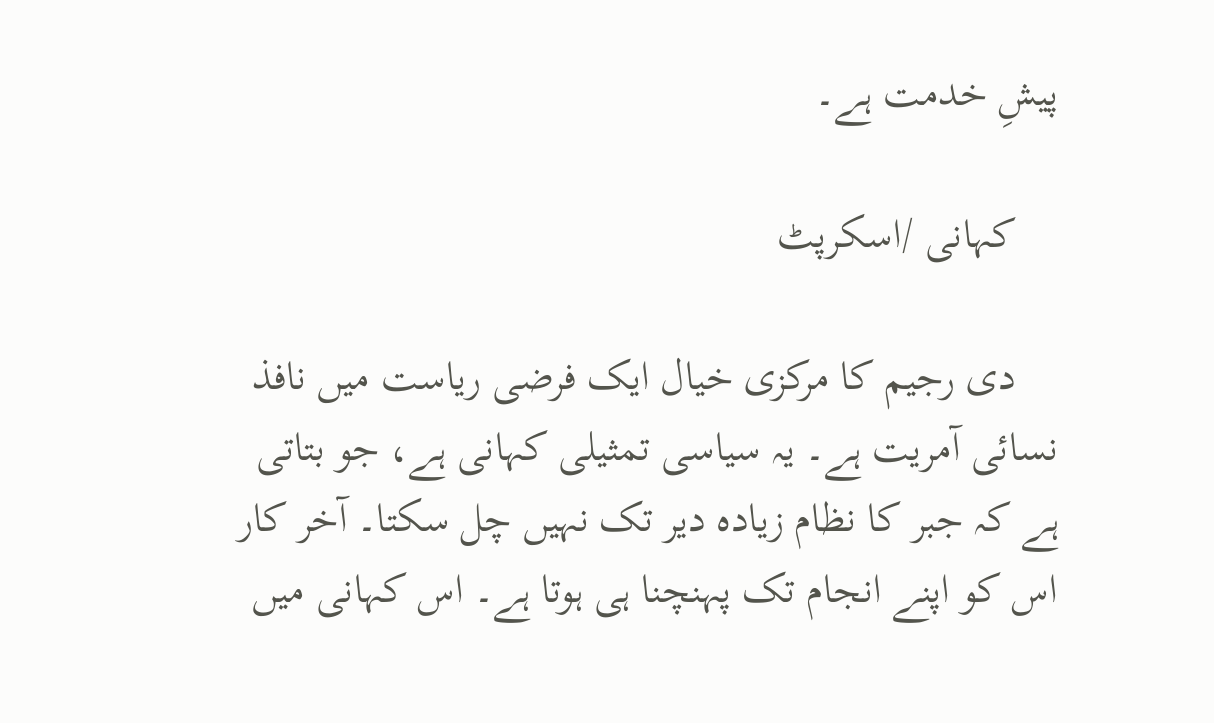پیشِ خدمت ہے۔

    کہانی /اسکرپٹ

    دی رجیم کا مرکزی خیال ایک فرضی ریاست میں نافذ نسائی آمریت ہے۔ یہ سیاسی تمثیلی کہانی ہے، جو بتاتی ہے کہ جبر کا نظام زیادہ دیر تک نہیں چل سکتا۔ آخر کار اس کو اپنے انجام تک پہنچنا ہی ہوتا ہے۔ اس کہانی میں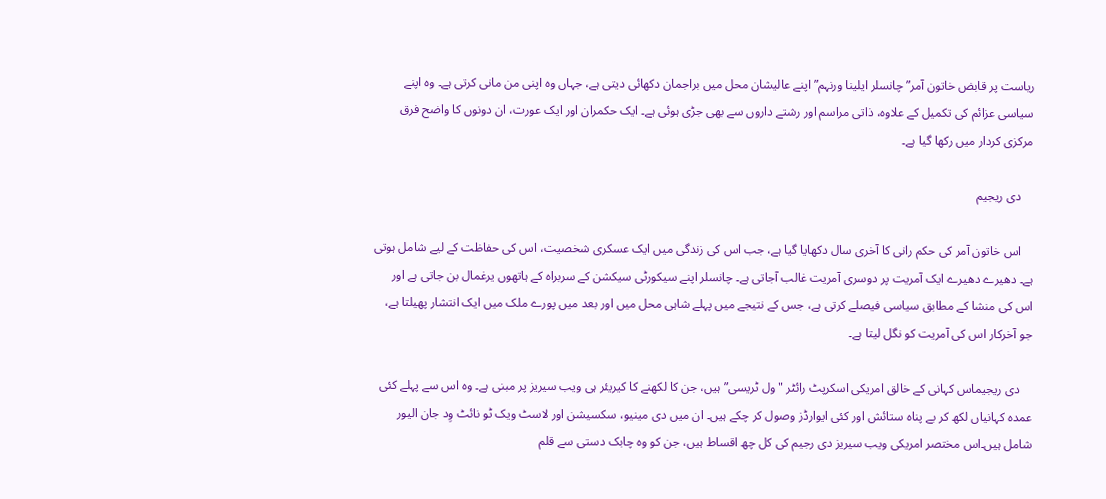ریاست پر قابض خاتون آمر”چانسلر ایلینا ورنہم” اپنے عالیشان محل میں براجمان دکھائی دیتی ہے، جہاں وہ اپنی من مانی کرتی ہے۔ وہ اپنے سیاسی عزائم کی تکمیل کے علاوہ، ذاتی مراسم اور رشتے داروں سے بھی جڑی ہوئی ہے۔ ایک حکمران اور ایک عورت، ان دونوں کا واضح فرق مرکزی کردار میں رکھا گیا ہے۔

    دی ریجیم

    اس خاتون آمر کی حکم رانی کا آخری سال دکھایا گیا ہے، جب اس کی زندگی میں ایک عسکری شخصیت، اس کی حفاظت کے لیے شامل ہوتی ہے۔ دھیرے دھیرے ایک آمریت پر دوسری آمریت غالب آجاتی ہے۔ چانسلر اپنے سیکورٹی سیکشن کے سربراہ کے ہاتھوں یرغمال بن جاتی ہے اور اس کی منشا کے مطابق سیاسی فیصلے کرتی ہے، جس کے نتیجے میں پہلے شاہی محل میں اور بعد میں پورے ملک میں ایک انتشار پھیلتا ہے، جو آخرکار اس کی آمریت کو نگل لیتا ہے۔

    دی ریجیماس کہانی کے خالق امریکی اسکرپٹ رائٹر "ول ٹریسی” ہیں، جن کا لکھنے کا کیریئر ہی ویب سیریز پر مبنی ہے۔ وہ اس سے پہلے کئی عمدہ کہانیاں لکھ کر بے پناہ ستائش اور کئی ایوارڈز وصول کر چکے ہیں۔ ان میں دی مینیو، سکسیشن اور لاسٹ ویک ٹو نائٹ وِد جان الیور شامل ہیں۔اس مختصر امریکی ویب سیریز دی رجیم کی کل چھ اقساط ہیں، جن کو وہ چابک دستی سے قلم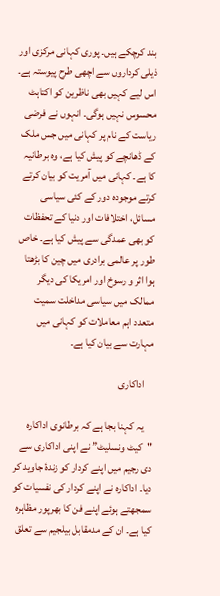بند کرچکے ہیں۔ پوری کہانی مرکزی اور ذیلی کرداروں سے اچھی طرح پیوستہ ہے۔ اس لیے کہیں بھی ناظرین کو اکتاہٹ محسوس نہیں ہوگی۔ انہوں نے فرضی ریاست کے نام پر کہانی میں جس ملک کے ڈھانچے کو پیش کیا ہے، وہ برطانیہ کا ہے۔ کہانی میں آمریت کو بیان کرتے کرتے موجودہ دور کے کئی سیاسی مسائل، اختلافات اور دنیا کے تحفظات کو بھی عمدگی سے پیش کیا ہے۔ خاص طور پر عالمی برادری میں چین کا بڑھتا ہوا اثر و رسوخ اور امریکا کی دیگر ممالک میں سیاسی مداخلت سمیت متعدد اہم معاملات کو کہانی میں مہارت سے بیان کیا ہے۔

    اداکاری

    یہ کہنا بجا ہے کہ برطانوی اداکارہ "کیٹ ونسلیٹ” نے اپنی اداکاری سے دی رجیم میں اپنے کردار کو زندۂ جاوید کر دیا۔ اداکارہ نے اپنے کردار کی نفسیات کو سمجھتے ہوئے اپنے فن کا بھرپور مظاہرہ کیا ہے۔ ان کے مدمقابل بیلجیم سے تعلق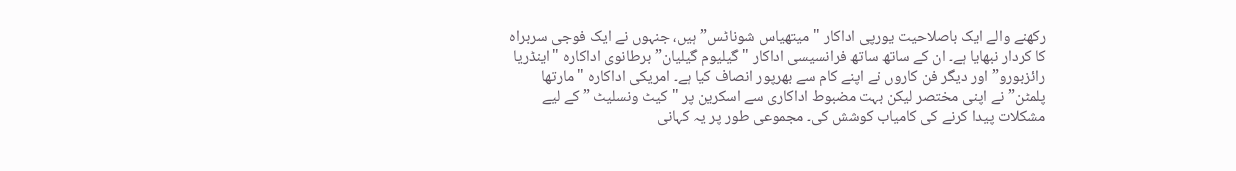رکھنے والے ایک باصلاحیت یورپی اداکار "میتھیاس شوناٹس” ہیں، جنہوں نے ایک فوجی سربراہ کا کردار نبھایا ہے۔ ان کے ساتھ ساتھ فرانسیسی اداکار "گیلیوم گیلیان” برطانوی اداکارہ "اینڈریا رائزبورو” اور دیگر فن کاروں نے اپنے کام سے بھرپور انصاف کیا ہے۔ امریکی اداکارہ "مارتھا پلمٹن” نے اپنی مختصر لیکن بہت مضبوط اداکاری سے اسکرین پر "کیٹ ونسلیٹ ” کے لیے مشکلات پیدا کرنے کی کامیاب کوشش کی۔ مجموعی طور پر یہ کہانی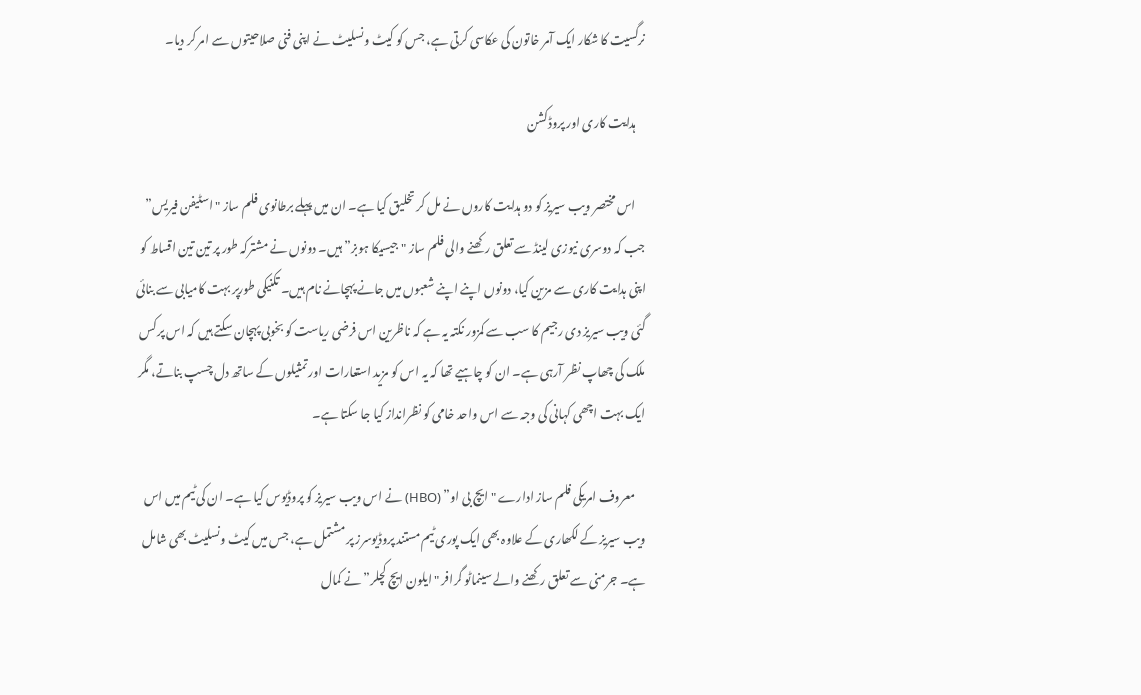نرگسیت کا شکار ایک آمر خاتون کی عکاسی کرتی ہے، جس کو کیٹ ونسلیٹ نے اپنی فنی صلاحیتوں سے امر کر دیا۔

    ہدایت کاری اور پروڈکشن

    اس مختصر ویب سیریز کو دو ہدایت کاروں نے مل کر تخلیق کیا ہے۔ ان میں پہلے برطانوی فلم ساز "اسٹیفن فیریس” جب کہ دوسری نیوزی لینڈ سے تعلق رکھنے والی فلم ساز "جیسیکا ہوبز” ہیں۔ دونوں نے مشترکہ طور پر تین تین اقساط کو اپنی ہدایت کاری سے مزین کیا، دونوں اپنے اپنے شعبوں میں جانے پہچانے نام ہیں۔ تکنیکی طورپر بہت کامیابی سے بنائی گئی ویب سیریز دی رجیم کا سب سے کمزور نکتہ یہ ہے کہ ناظرین اس فرضی ریاست کو بخوبی پہچان سکتے ہیں کہ اس پر کس ملک کی چھاپ نظر آرہی ہے۔ ان کو چاہیے تھا کہ یہ اس کو مزید استعارات اور تمثیلوں کے ساتھ دل چسپ بناتے، مگر ایک بہت اچھی کہانی کی وجہ سے اس واحد خامی کو نظرانداز کیا جا سکتا ہے۔

    معروف امریکی فلم ساز ادارے "ایچ بی او” (HBO) نے اس ویب سیریز کو پروڈیوس کیا ہے۔ ان کی ٹیم میں اس ویب سیریز کے لکھاری کے علاوہ بھی ایک پوری ٹیم مستند پروڈیوسرز پر مشتمل ہے، جس میں کیٹ ونسلیٹ بھی شامل ہے۔ جرمنی سے تعلق رکھنے والے سینماٹو گرافر "ایلون ایچ کچلر” نے کمال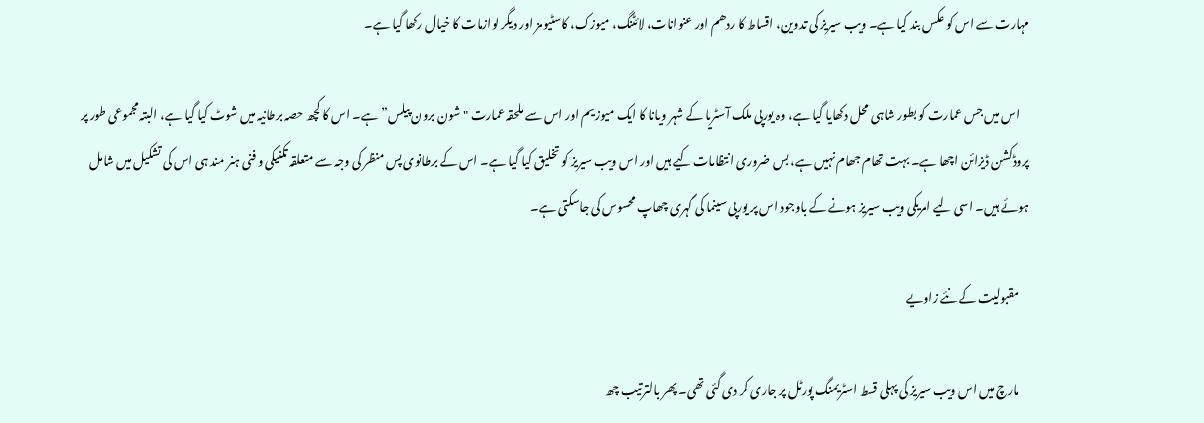مہارت سے اس کو عکس بند کیا ہے۔ ویب سیریز کی تدوین، اقساط کا ردھم اور عنوانات، لائٹنگ، میوزک، کاسٹیومز اور دیگر لوازمات کا خیال رکھا گیا ہے۔

    اس میں جس عمارت کو بطور شاہی محل دکھایا گیا ہے، وہ یورپی ملک آسٹریا کے شہر ویانا کا ایک میوزیم اور اس سے ملحقہ عمارت "شون برون پیلس” ہے۔ اس کا کچھ حصہ برطانیہ میں شوٹ کیا گیا ہے، البتہ مجموعی طور پر پروڈکشن ڈیزائن اچھا ہے۔ بہت تھام جھام نہیں ہے، بس ضروری انتظامات کیے ہیں اور اس ویب سیریز کو تخلیق کیا گیا ہے۔ اس کے برطانوی پس منظر کی وجہ سے متعلقہ تکنیکی و فنی ہنر مند ہی اس کی تشکیل میں شامل ہوئے ہیں۔ اسی لیے امریکی ویب سیریز ہونے کے باوجود اس پر یورپی سینما کی گہری چھاپ محسوس کی جاسکتی ہے۔

    مقبولیت کے نئے زاویے

    مارچ میں اس ویب سیریز کی پہلی قسط اسٹریمنگ پورٹل پر جاری کر دی گئی تھی۔ پھر بالترتیب چھ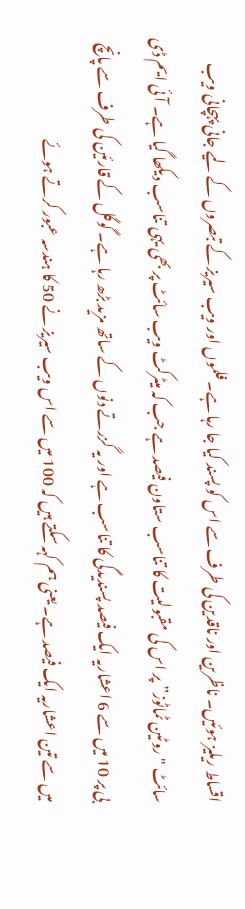اقساط ریلیز ہوئیں۔ ناظرین اور ناقدین کی طرف سے اس کو پسند کیا جا رہا ہے۔ فلموں اور ویب سیریز کے تبصروں کے لیے جانی پہچانی ویب سائٹ "روٹین ٹماٹوز” پر اس کی مقبولیت کا تناسب ستاون فیصد ہے جب کہ میٹرکٹ ویب سائٹ پر بھی یہی تناسب دیکھا گیا ہے۔ آئی ایم ڈی بی پر 10 میں سے 6 اعشاریہ ایک فیصد پسندیدگی کا تناسب ہے اور یہ گزرتے دنوں کے ساتھ مزید بڑھ رہا ہے۔ گوگل کے قارئین کی طرف سے پانچ میں سے تین اعشاریہ ایک فیصد ہے۔ یعنی ہم کہہ سکتے ہیں کہ 100 میں سے اس ویب سیریز نے 50 کا ہندسہ عبور کرتے ہوئے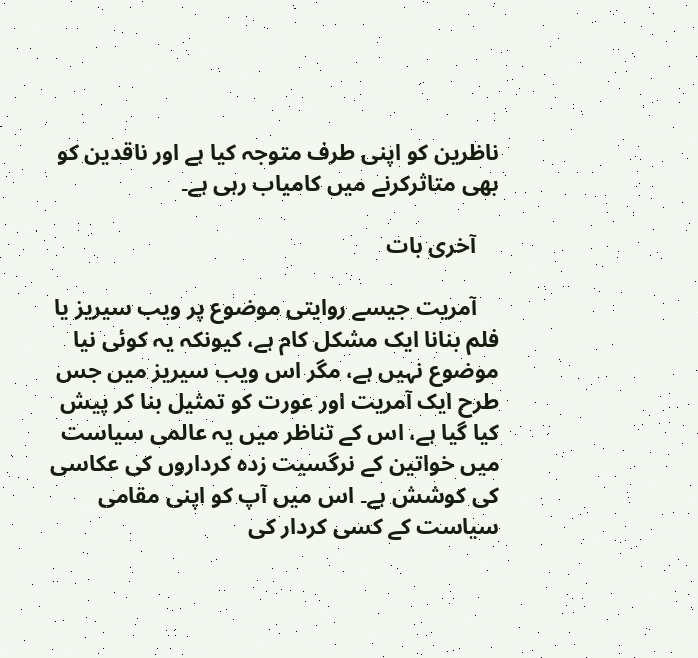ناظرین کو اپنی طرف متوجہ کیا ہے اور ناقدین کو بھی متاثرکرنے میں کامیاب رہی ہے۔

    آخری بات

    آمریت جیسے روایتی موضوع پر ویب سیریز یا فلم بنانا ایک مشکل کام ہے، کیونکہ یہ کوئی نیا موضوع نہیں ہے، مگر اس ویب سیریز میں جس طرح ایک آمریت اور عورت کو تمثیل بنا کر پیش کیا گیا ہے، اس کے تناظر میں یہ عالمی سیاست میں خواتین کے نرگسیت زدہ کرداروں کی عکاسی کی کوشش ہے۔ اس میں آپ کو اپنی مقامی سیاست کے کسی کردار کی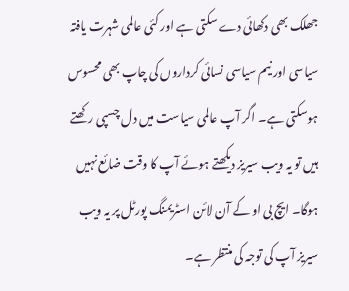جھلک بھی دکھائی دے سکتی ہے اور کئی عالمی شہرت یافتہ سیاسی اور نیم سیاسی نسائی کرداروں کی چاپ بھی محسوس ہوسکتی ہے۔ اگر آپ عالمی سیاست میں دل چسپی رکھتے ہیں تو یہ ویب سیریز دیکھتے ہوئے آپ کا وقت ضائع نہیں ہوگا۔ ایچ بی او کے آن لائن اسٹریمنگ پورٹل پر یہ ویب سیریز آپ کی توجہ کی منتظر ہے۔